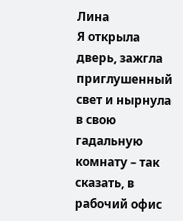Лина
Я открыла дверь, зажгла приглушенный свет и нырнула в свою гадальную комнату – так сказать, в рабочий офис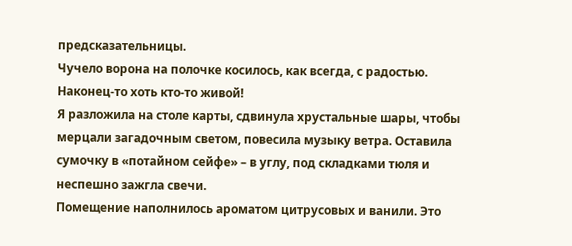предсказательницы.
Чучело ворона на полочке косилось, как всегда, с радостью. Наконец-то хоть кто-то живой!
Я разложила на столе карты, сдвинула хрустальные шары, чтобы мерцали загадочным светом, повесила музыку ветра. Оставила сумочку в «потайном сейфе» – в углу, под складками тюля и неспешно зажгла свечи.
Помещение наполнилось ароматом цитрусовых и ванили. Это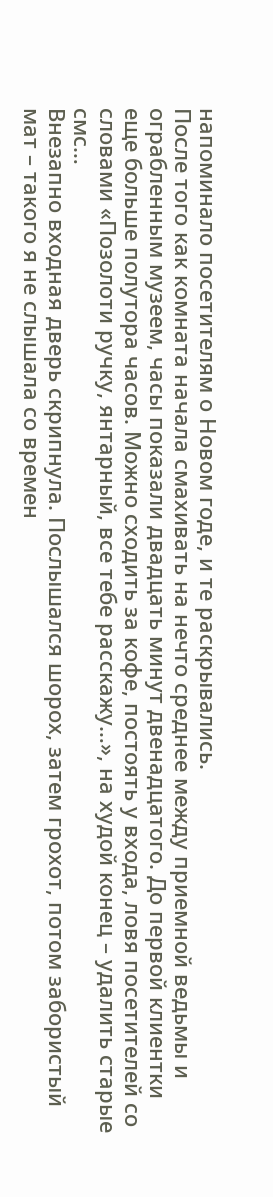напоминало посетителям о Новом годе, и те раскрывались.
После того как комната начала смахивать на нечто среднее между приемной ведьмы и ограбленным музеем, часы показали двадцать минут двенадцатого. До первой клиентки еще больше полутора часов. Можно сходить за кофе, постоять у входа, ловя посетителей со словами «Позолоти ручку, янтарный, все тебе расскажу…», на худой конец – удалить старые смс…
Внезапно входная дверь скрипнула. Послышался шорох, затем грохот, потом забористый мат – такого я не слышала со времен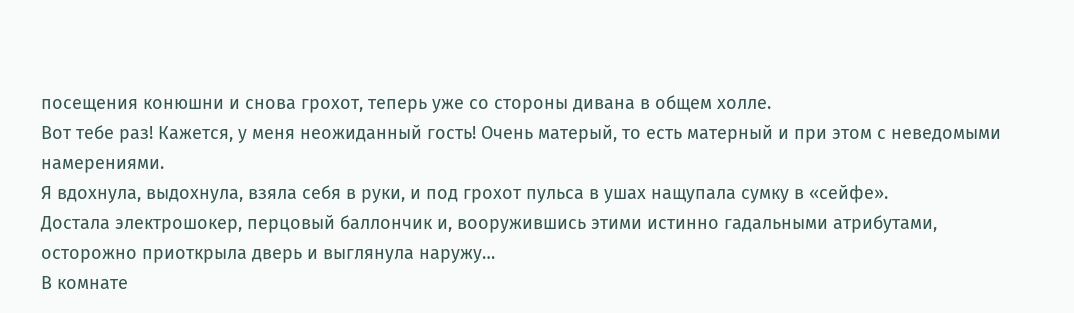посещения конюшни и снова грохот, теперь уже со стороны дивана в общем холле.
Вот тебе раз! Кажется, у меня неожиданный гость! Очень матерый, то есть матерный и при этом с неведомыми намерениями.
Я вдохнула, выдохнула, взяла себя в руки, и под грохот пульса в ушах нащупала сумку в «сейфе».
Достала электрошокер, перцовый баллончик и, вооружившись этими истинно гадальными атрибутами, осторожно приоткрыла дверь и выглянула наружу…
В комнате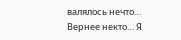валялось нечто… Вернее некто… Я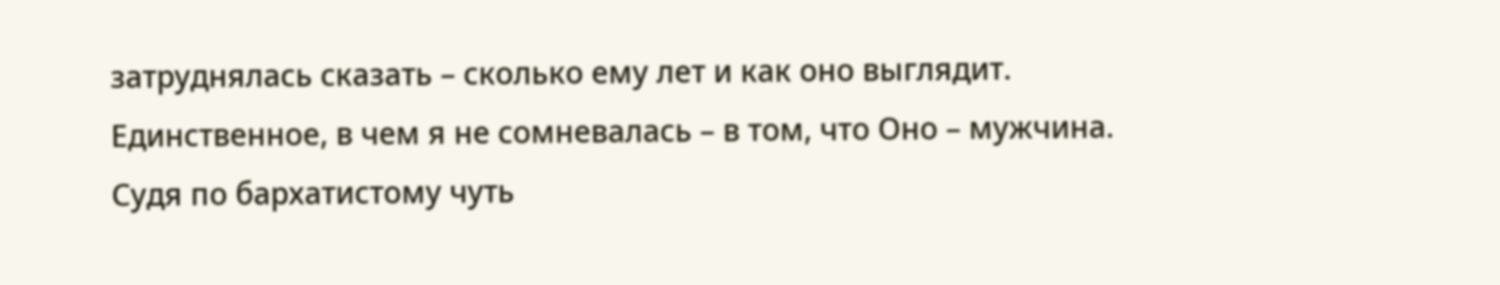затруднялась сказать – сколько ему лет и как оно выглядит. Единственное, в чем я не сомневалась – в том, что Оно – мужчина. Судя по бархатистому чуть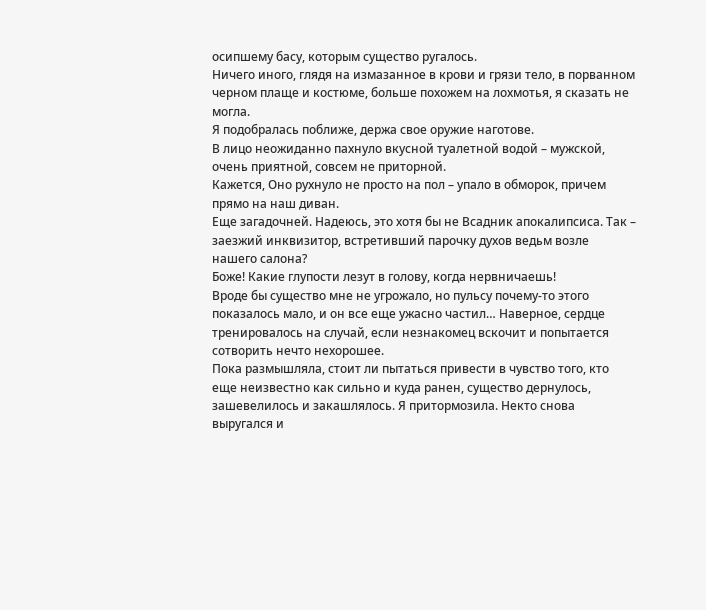осипшему басу, которым существо ругалось.
Ничего иного, глядя на измазанное в крови и грязи тело, в порванном черном плаще и костюме, больше похожем на лохмотья, я сказать не могла.
Я подобралась поближе, держа свое оружие наготове.
В лицо неожиданно пахнуло вкусной туалетной водой – мужской, очень приятной, совсем не приторной.
Кажется, Оно рухнуло не просто на пол – упало в обморок, причем прямо на наш диван.
Еще загадочней. Надеюсь, это хотя бы не Всадник апокалипсиса. Так – заезжий инквизитор, встретивший парочку духов ведьм возле нашего салона?
Боже! Какие глупости лезут в голову, когда нервничаешь!
Вроде бы существо мне не угрожало, но пульсу почему-то этого показалось мало, и он все еще ужасно частил… Наверное, сердце тренировалось на случай, если незнакомец вскочит и попытается сотворить нечто нехорошее.
Пока размышляла, стоит ли пытаться привести в чувство того, кто еще неизвестно как сильно и куда ранен, существо дернулось, зашевелилось и закашлялось. Я притормозила. Некто снова выругался и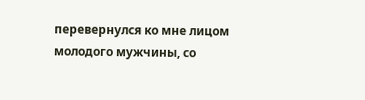перевернулся ко мне лицом молодого мужчины, со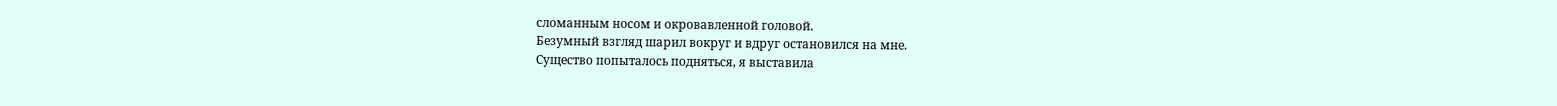сломанным носом и окровавленной головой.
Безумный взгляд шарил вокруг и вдруг остановился на мне.
Существо попыталось подняться, я выставила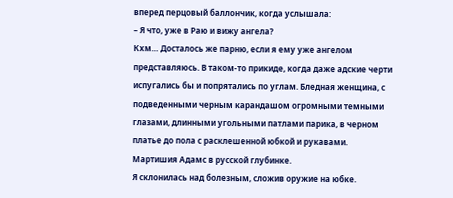вперед перцовый баллончик, когда услышала:
– Я что, уже в Раю и вижу ангела?
Кхм… Досталось же парню, если я ему уже ангелом представляюсь. В таком-то прикиде, когда даже адские черти испугались бы и попрятались по углам. Бледная женщина, с подведенными черным карандашом огромными темными глазами, длинными угольными патлами парика, в черном платье до пола с расклешенной юбкой и рукавами.
Мартишия Адамс в русской глубинке.
Я склонилась над болезным, сложив оружие на юбке.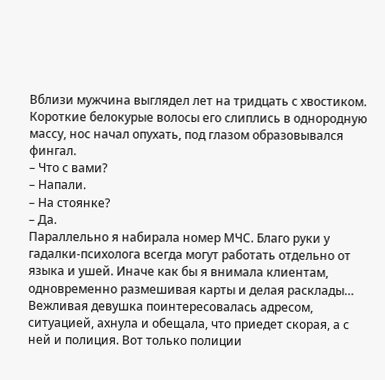Вблизи мужчина выглядел лет на тридцать с хвостиком. Короткие белокурые волосы его слиплись в однородную массу, нос начал опухать, под глазом образовывался фингал.
– Что с вами?
– Напали.
– На стоянке?
– Да.
Параллельно я набирала номер МЧС. Благо руки у гадалки-психолога всегда могут работать отдельно от языка и ушей. Иначе как бы я внимала клиентам, одновременно размешивая карты и делая расклады…
Вежливая девушка поинтересовалась адресом, ситуацией, ахнула и обещала, что приедет скорая, а с ней и полиция. Вот только полиции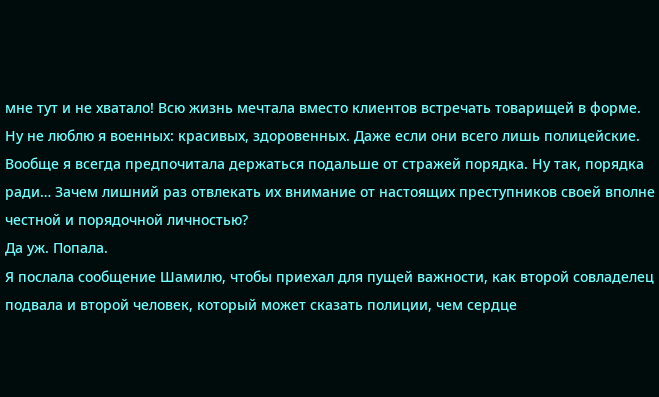мне тут и не хватало! Всю жизнь мечтала вместо клиентов встречать товарищей в форме. Ну не люблю я военных: красивых, здоровенных. Даже если они всего лишь полицейские. Вообще я всегда предпочитала держаться подальше от стражей порядка. Ну так, порядка ради… Зачем лишний раз отвлекать их внимание от настоящих преступников своей вполне честной и порядочной личностью?
Да уж. Попала.
Я послала сообщение Шамилю, чтобы приехал для пущей важности, как второй совладелец подвала и второй человек, который может сказать полиции, чем сердце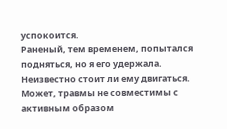успокоится.
Раненый, тем временем, попытался подняться, но я его удержала.
Неизвестно стоит ли ему двигаться. Может, травмы не совместимы с активным образом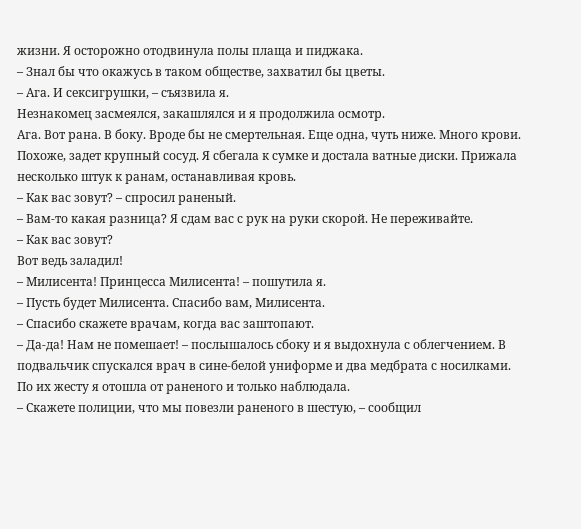жизни. Я осторожно отодвинула полы плаща и пиджака.
– Знал бы что окажусь в таком обществе, захватил бы цветы.
– Ага. И сексигрушки, – съязвила я.
Незнакомец засмеялся, закашлялся и я продолжила осмотр.
Ага. Вот рана. В боку. Вроде бы не смертельная. Еще одна, чуть ниже. Много крови. Похоже, задет крупный сосуд. Я сбегала к сумке и достала ватные диски. Прижала несколько штук к ранам, останавливая кровь.
– Как вас зовут? – спросил раненый.
– Вам-то какая разница? Я сдам вас с рук на руки скорой. Не переживайте.
– Как вас зовут?
Вот ведь заладил!
– Милисента! Принцесса Милисента! – пошутила я.
– Пусть будет Милисента. Спасибо вам, Милисента.
– Спасибо скажете врачам, когда вас заштопают.
– Да-да! Нам не помешает! – послышалось сбоку и я выдохнула с облегчением. В подвальчик спускался врач в сине-белой униформе и два медбрата с носилками.
По их жесту я отошла от раненого и только наблюдала.
– Скажете полиции, что мы повезли раненого в шестую, – сообщил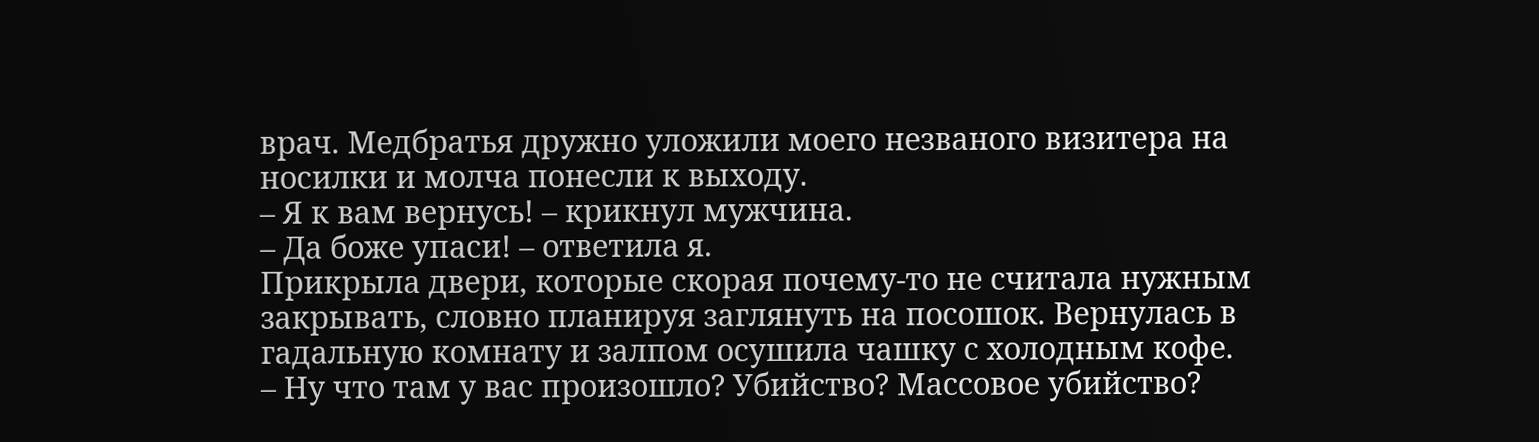врач. Медбратья дружно уложили моего незваного визитера на носилки и молча понесли к выходу.
– Я к вам вернусь! – крикнул мужчина.
– Да боже упаси! – ответила я.
Прикрыла двери, которые скорая почему-то не считала нужным закрывать, словно планируя заглянуть на посошок. Вернулась в гадальную комнату и залпом осушила чашку с холодным кофе.
– Ну что там у вас произошло? Убийство? Массовое убийство?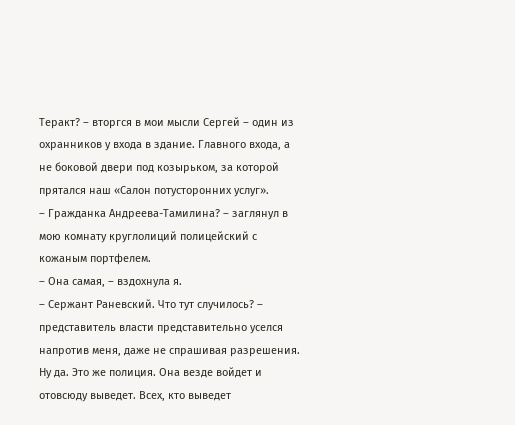Теракт? – вторгся в мои мысли Сергей – один из охранников у входа в здание. Главного входа, а не боковой двери под козырьком, за которой прятался наш «Салон потусторонних услуг».
– Гражданка Андреева-Тамилина? – заглянул в мою комнату круглолиций полицейский с кожаным портфелем.
– Она самая, – вздохнула я.
– Сержант Раневский. Что тут случилось? – представитель власти представительно уселся напротив меня, даже не спрашивая разрешения. Ну да. Это же полиция. Она везде войдет и отовсюду выведет. Всех, кто выведет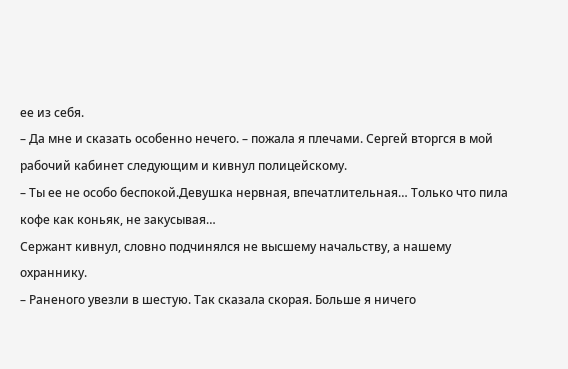ее из себя.
– Да мне и сказать особенно нечего. – пожала я плечами. Сергей вторгся в мой рабочий кабинет следующим и кивнул полицейскому.
– Ты ее не особо беспокой.Девушка нервная, впечатлительная… Только что пила кофе как коньяк, не закусывая…
Сержант кивнул, словно подчинялся не высшему начальству, а нашему охраннику.
– Раненого увезли в шестую. Так сказала скорая. Больше я ничего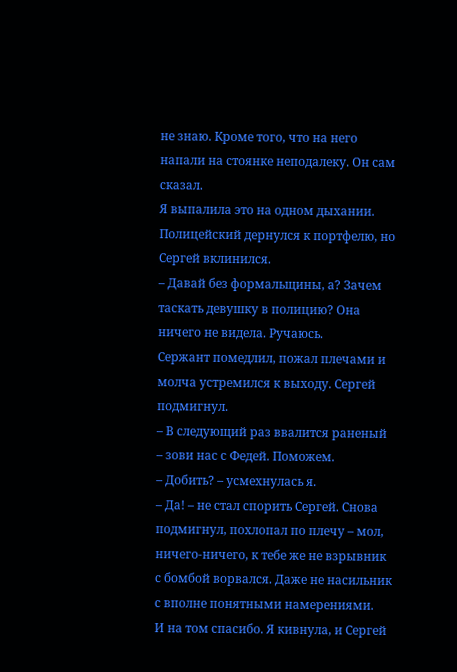не знаю. Кроме того, что на него напали на стоянке неподалеку. Он сам сказал.
Я выпалила это на одном дыхании.
Полицейский дернулся к портфелю, но Сергей вклинился.
– Давай без формальщины, а? Зачем таскать девушку в полицию? Она ничего не видела. Ручаюсь.
Сержант помедлил, пожал плечами и молча устремился к выходу. Сергей подмигнул.
– В следующий раз ввалится раненый – зови нас с Федей. Поможем.
– Добить? – усмехнулась я.
– Да! – не стал спорить Сергей. Снова подмигнул, похлопал по плечу – мол, ничего-ничего, к тебе же не взрывник с бомбой ворвался. Даже не насильник с вполне понятными намерениями.
И на том спасибо. Я кивнула, и Сергей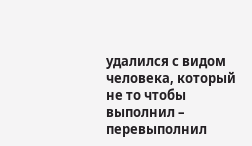удалился с видом человека, который не то чтобы выполнил – перевыполнил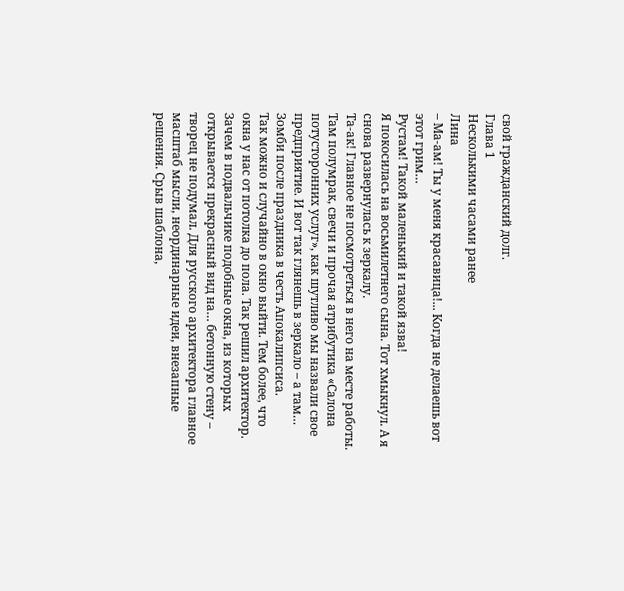свой гражданский долг.
Глава 1
Несколькими часами ранее
Лина
– Ма-ам! Ты у меня красавица!... Когда не делаешь вот этот грим…
Рустам! Такой маленький и такой язва!
Я покосилась на восьмилетнего сына. Тот хмыкнул. А я снова развернулась к зеркалу.
Та-ак! Главное не посмотреться в него на месте работы. Там полумрак, свечи и прочая атрибутика «Салона потусторонних услуг», как шутливо мы назвали свое предприятие. И вот так глянешь в зеркало – а там… Зомби после праздника в честь Апокалипсиса.
Так можно и случайно в окно выйти. Тем более, что окна у нас от потолка до пола. Так решил архитектор. Зачем в подвальчике подобные окна, из которых открывается прекрасный вид на… бетонную стену – творец не подумал. Для русского архитектора главное масштаб мысли, неординарные идеи, внезапные решения. Срыв шаблона,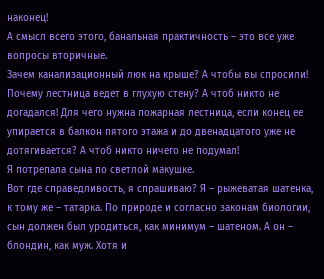наконец!
А смысл всего этого, банальная практичность – это все уже вопросы вторичные.
Зачем канализационный люк на крыше? А чтобы вы спросили! Почему лестница ведет в глухую стену? А чтоб никто не догадался! Для чего нужна пожарная лестница, если конец ее упирается в балкон пятого этажа и до двенадцатого уже не дотягивается? А чтоб никто ничего не подумал!
Я потрепала сына по светлой макушке.
Вот где справедливость, я спрашиваю? Я – рыжеватая шатенка, к тому же – татарка. По природе и согласно законам биологии, сын должен был уродиться, как минимум – шатеном. А он – блондин, как муж. Хотя и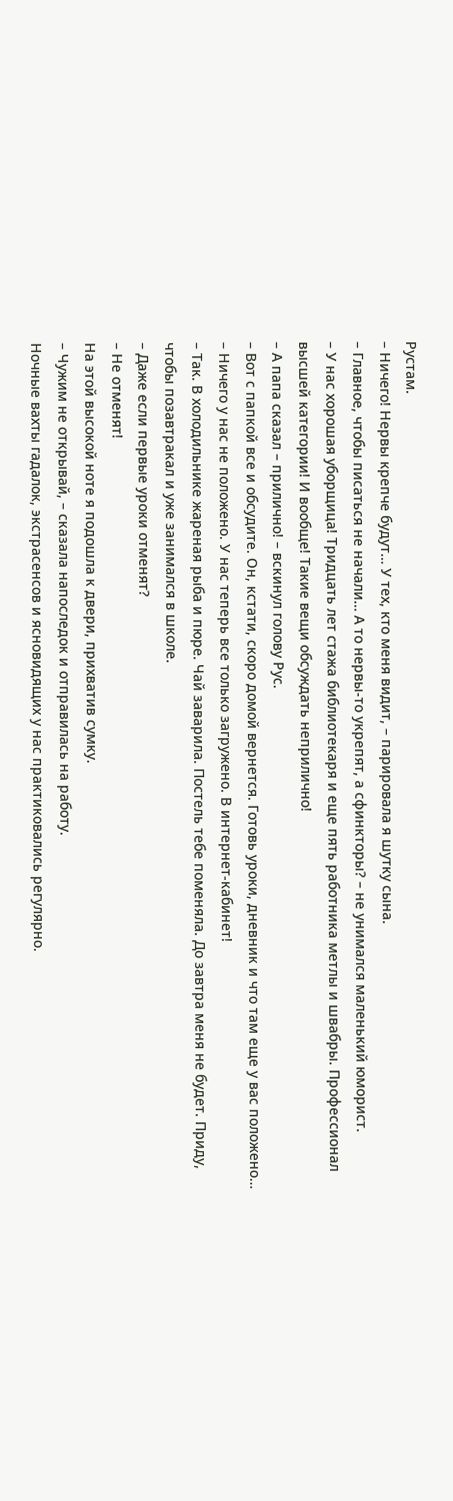Рустам.
– Ничего! Нервы крепче будут… У тех, кто меня видит, – парировала я шутку сына.
– Главное, чтобы писаться не начали… А то нервы-то укрепят, а сфинкторы? – не унимался маленький юморист.
– У нас хорошая уборщица! Тридцать лет стажа библиотекаря и еще пять работника метлы и швабры. Профессионал высшей категории! И вообще! Такие вещи обсуждать неприлично!
– А папа сказал – прилично! – вскинул голову Рус.
– Вот с папкой все и обсудите. Он, кстати, скоро домой вернется. Готовь уроки, дневник и что там еще у вас положено…
– Ничего у нас не положено. У нас теперь все только загружено. В интернет-кабинет!
– Так. В холодильнике жареная рыба и пюре. Чай заварила. Постель тебе поменяла. До завтра меня не будет. Приду, чтобы позавтракал и уже занимался в школе.
– Даже если первые уроки отменят?
– Не отменят!
На этой высокой ноте я подошла к двери, прихватив сумку.
– Чужим не открывай, – сказала напоследок и отправилась на работу.
Ночные вахты гадалок, экстрасенсов и ясновидящих у нас практиковались регулярно.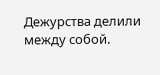Дежурства делили между собой.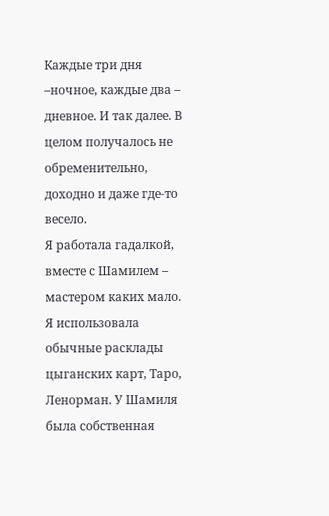Каждые три дня –ночное, каждые два – дневное. И так далее. В целом получалось не обременительно, доходно и даже где-то весело.
Я работала гадалкой, вместе с Шамилем – мастером каких мало. Я использовала обычные расклады цыганских карт, Таро, Ленорман. У Шамиля была собственная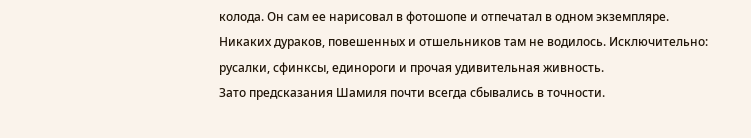колода. Он сам ее нарисовал в фотошопе и отпечатал в одном экземпляре.
Никаких дураков, повешенных и отшельников там не водилось. Исключительно: русалки, сфинксы, единороги и прочая удивительная живность.
Зато предсказания Шамиля почти всегда сбывались в точности.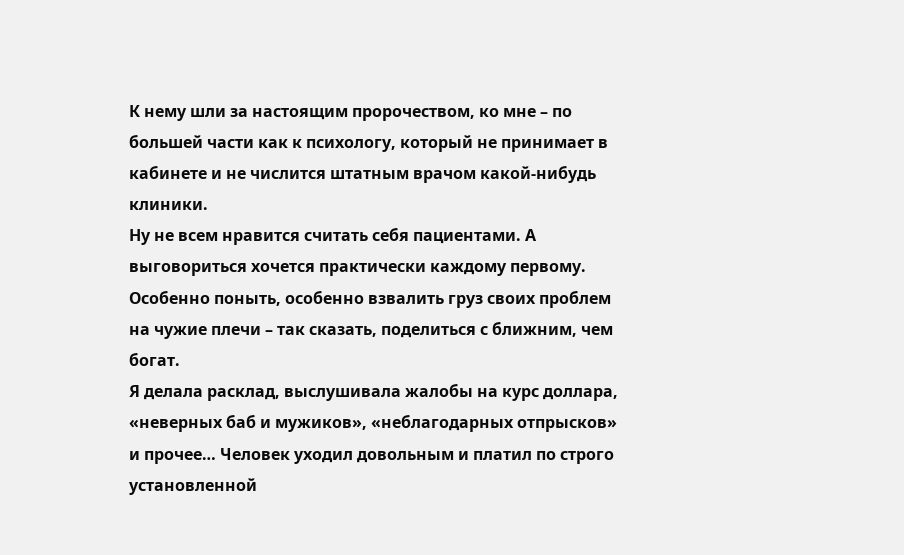К нему шли за настоящим пророчеством, ко мне – по большей части как к психологу, который не принимает в кабинете и не числится штатным врачом какой-нибудь клиники.
Ну не всем нравится считать себя пациентами. А выговориться хочется практически каждому первому. Особенно поныть, особенно взвалить груз своих проблем на чужие плечи – так сказать, поделиться с ближним, чем богат.
Я делала расклад, выслушивала жалобы на курс доллара, «неверных баб и мужиков», «неблагодарных отпрысков» и прочее… Человек уходил довольным и платил по строго установленной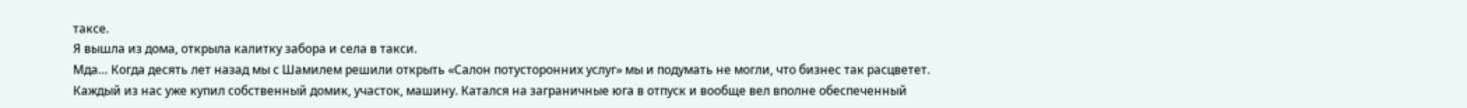таксе.
Я вышла из дома, открыла калитку забора и села в такси.
Мда… Когда десять лет назад мы с Шамилем решили открыть «Салон потусторонних услуг» мы и подумать не могли, что бизнес так расцветет. Каждый из нас уже купил собственный домик, участок, машину. Катался на заграничные юга в отпуск и вообще вел вполне обеспеченный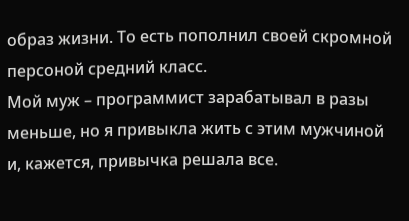образ жизни. То есть пополнил своей скромной персоной средний класс.
Мой муж – программист зарабатывал в разы меньше, но я привыкла жить с этим мужчиной и, кажется, привычка решала все.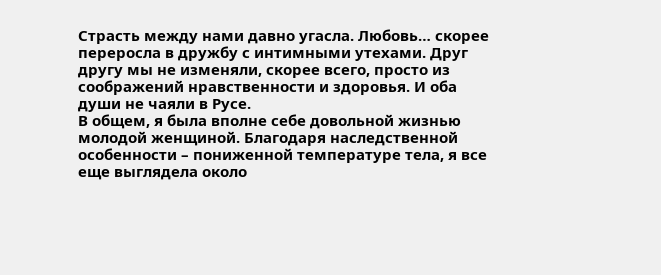Страсть между нами давно угасла. Любовь… скорее переросла в дружбу с интимными утехами. Друг другу мы не изменяли, скорее всего, просто из соображений нравственности и здоровья. И оба души не чаяли в Русе.
В общем, я была вполне себе довольной жизнью молодой женщиной. Благодаря наследственной особенности – пониженной температуре тела, я все еще выглядела около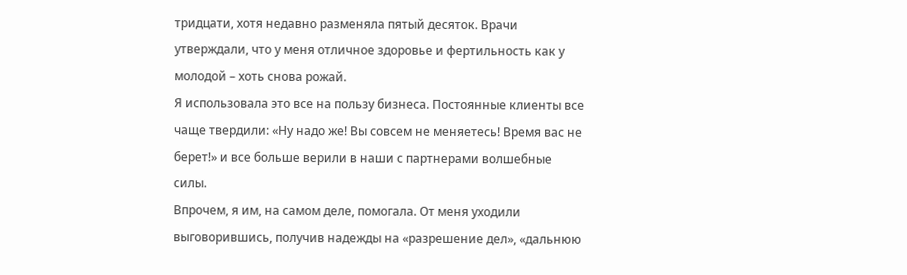тридцати, хотя недавно разменяла пятый десяток. Врачи утверждали, что у меня отличное здоровье и фертильность как у молодой – хоть снова рожай.
Я использовала это все на пользу бизнеса. Постоянные клиенты все чаще твердили: «Ну надо же! Вы совсем не меняетесь! Время вас не берет!» и все больше верили в наши с партнерами волшебные силы.
Впрочем, я им, на самом деле, помогала. От меня уходили выговорившись, получив надежды на «разрешение дел», «дальнюю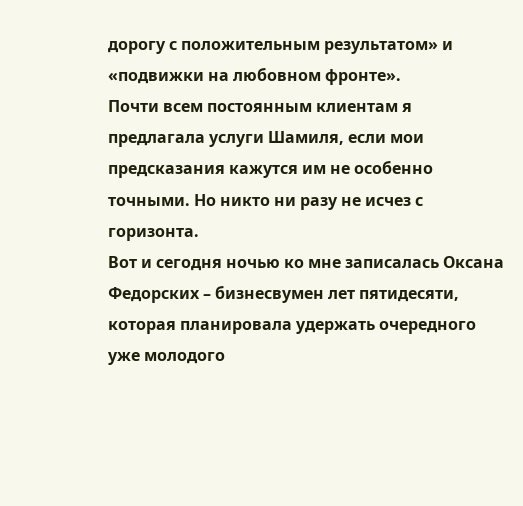дорогу с положительным результатом» и «подвижки на любовном фронте».
Почти всем постоянным клиентам я предлагала услуги Шамиля, если мои предсказания кажутся им не особенно точными. Но никто ни разу не исчез с горизонта.
Вот и сегодня ночью ко мне записалась Оксана Федорских – бизнесвумен лет пятидесяти, которая планировала удержать очередного уже молодого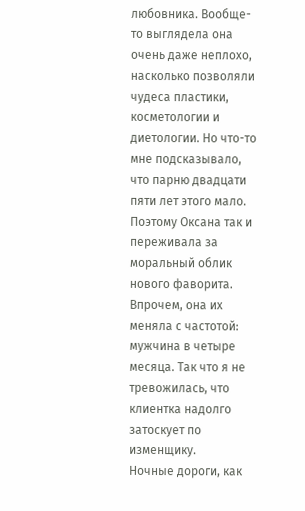любовника. Вообще-то выглядела она очень даже неплохо, насколько позволяли чудеса пластики, косметологии и диетологии. Но что-то мне подсказывало, что парню двадцати пяти лет этого мало. Поэтому Оксана так и переживала за моральный облик нового фаворита. Впрочем, она их меняла с частотой: мужчина в четыре месяца. Так что я не тревожилась, что клиентка надолго затоскует по изменщику.
Ночные дороги, как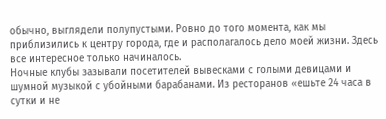обычно, выглядели полупустыми. Ровно до того момента, как мы приблизились к центру города, где и располагалось дело моей жизни. Здесь все интересное только начиналось.
Ночные клубы зазывали посетителей вывесками с голыми девицами и шумной музыкой с убойными барабанами. Из ресторанов «ешьте 24 часа в сутки и не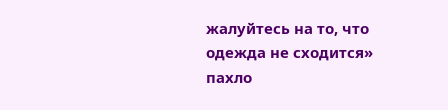жалуйтесь на то, что одежда не сходится» пахло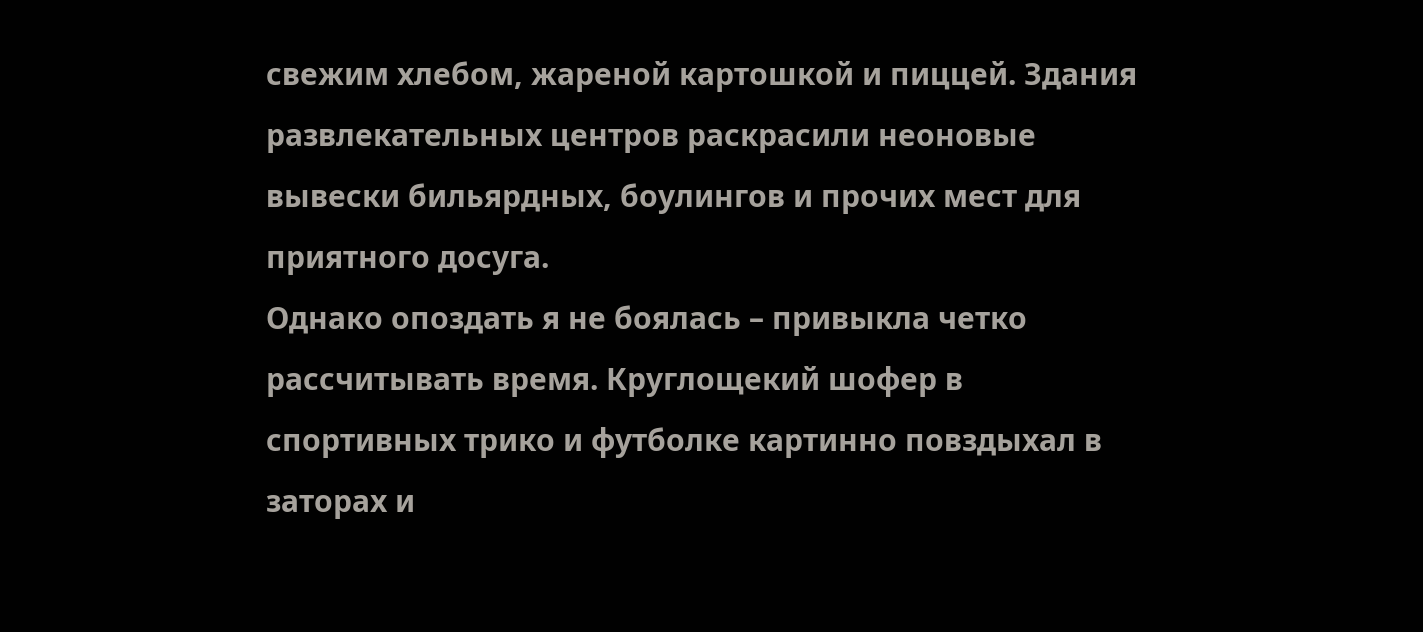свежим хлебом, жареной картошкой и пиццей. Здания развлекательных центров раскрасили неоновые вывески бильярдных, боулингов и прочих мест для приятного досуга.
Однако опоздать я не боялась – привыкла четко рассчитывать время. Круглощекий шофер в спортивных трико и футболке картинно повздыхал в заторах и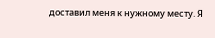доставил меня к нужному месту. Я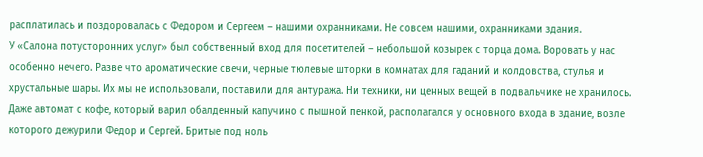расплатилась и поздоровалась с Федором и Сергеем – нашими охранниками. Не совсем нашими, охранниками здания.
У «Салона потусторонних услуг» был собственный вход для посетителей – небольшой козырек с торца дома. Воровать у нас особенно нечего. Разве что ароматические свечи, черные тюлевые шторки в комнатах для гаданий и колдовства, стулья и хрустальные шары. Их мы не использовали, поставили для антуража. Ни техники, ни ценных вещей в подвальчике не хранилось. Даже автомат с кофе, который варил обалденный капучино с пышной пенкой, располагался у основного входа в здание, возле которого дежурили Федор и Сергей. Бритые под ноль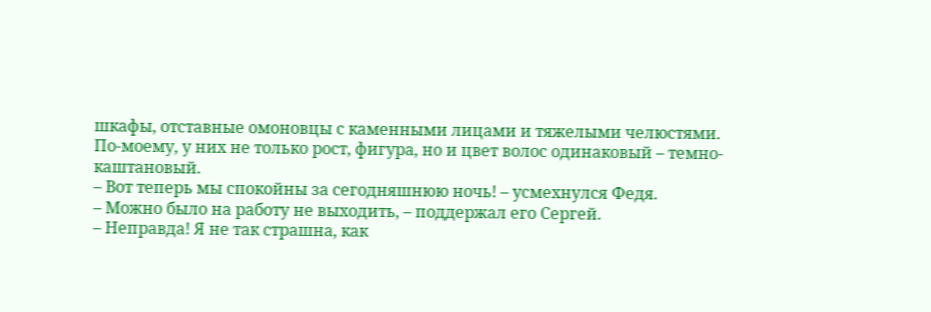шкафы, отставные омоновцы с каменными лицами и тяжелыми челюстями. По-моему, у них не только рост, фигура, но и цвет волос одинаковый – темно-каштановый.
– Вот теперь мы спокойны за сегодняшнюю ночь! – усмехнулся Федя.
– Можно было на работу не выходить, – поддержал его Сергей.
– Неправда! Я не так страшна, как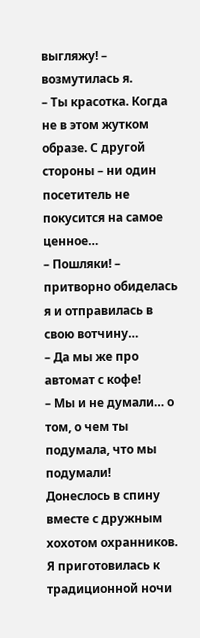выгляжу! – возмутилась я.
– Ты красотка. Когда не в этом жутком образе. С другой стороны – ни один посетитель не покусится на самое ценное…
– Пошляки! – притворно обиделась я и отправилась в свою вотчину…
– Да мы же про автомат с кофе!
– Мы и не думали… о том, о чем ты подумала, что мы подумали!
Донеслось в спину вместе с дружным хохотом охранников.
Я приготовилась к традиционной ночи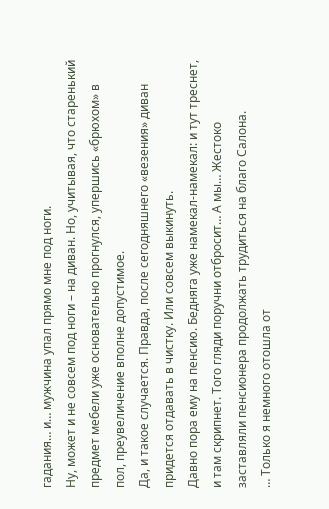гадания… и… мужчина упал прямо мне под ноги.
Ну, может и не совсем под ноги – на диван. Но, учитывая, что старенький предмет мебели уже основательно прогнулся, упершись «брюхом» в пол, преувеличение вполне допустимое.
Да, и такое случается. Правда, после сегодняшнего «везения» диван придется отдавать в чистку. Или совсем выкинуть.
Давно пора ему на пенсию. Бедняга уже намекал-намекал: и тут треснет, и там скрипнет. Того гляди поручни отбросит… А мы… Жестоко заставляли пенсионера продолжать трудиться на благо Салона.
… Только я немного отошла от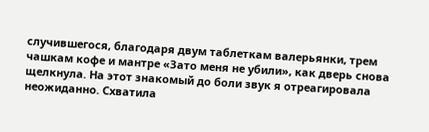случившегося, благодаря двум таблеткам валерьянки, трем чашкам кофе и мантре «Зато меня не убили», как дверь снова щелкнула. На этот знакомый до боли звук я отреагировала неожиданно. Схватила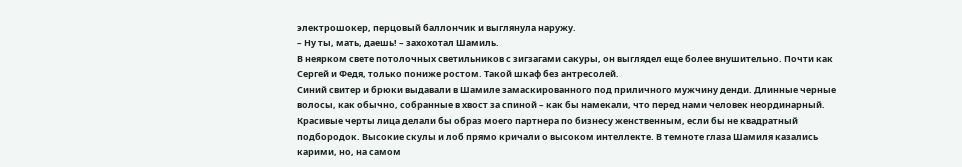электрошокер, перцовый баллончик и выглянула наружу.
– Ну ты, мать, даешь! – захохотал Шамиль.
В неярком свете потолочных светильников с зигзагами сакуры, он выглядел еще более внушительно. Почти как Сергей и Федя, только пониже ростом. Такой шкаф без антресолей.
Синий свитер и брюки выдавали в Шамиле замаскированного под приличного мужчину денди. Длинные черные волосы, как обычно, собранные в хвост за спиной – как бы намекали, что перед нами человек неординарный. Красивые черты лица делали бы образ моего партнера по бизнесу женственным, если бы не квадратный подбородок. Высокие скулы и лоб прямо кричали о высоком интеллекте. В темноте глаза Шамиля казались карими, но, на самом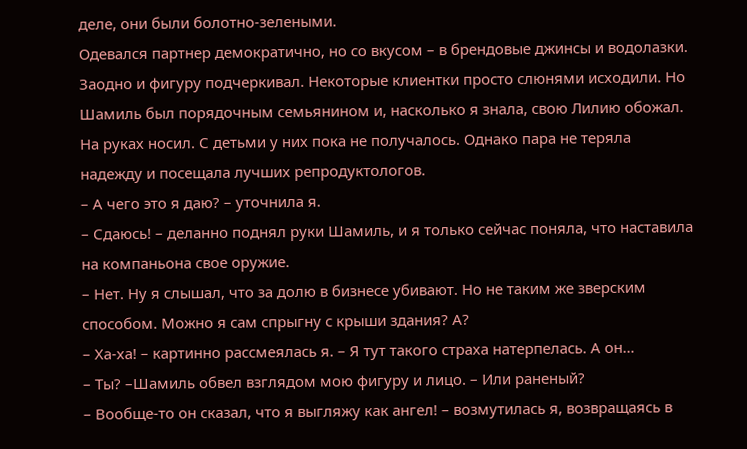деле, они были болотно-зелеными.
Одевался партнер демократично, но со вкусом – в брендовые джинсы и водолазки. Заодно и фигуру подчеркивал. Некоторые клиентки просто слюнями исходили. Но Шамиль был порядочным семьянином и, насколько я знала, свою Лилию обожал. На руках носил. С детьми у них пока не получалось. Однако пара не теряла надежду и посещала лучших репродуктологов.
– А чего это я даю? – уточнила я.
– Сдаюсь! – деланно поднял руки Шамиль, и я только сейчас поняла, что наставила на компаньона свое оружие.
– Нет. Ну я слышал, что за долю в бизнесе убивают. Но не таким же зверским способом. Можно я сам спрыгну с крыши здания? А?
– Ха-ха! – картинно рассмеялась я. – Я тут такого страха натерпелась. А он…
– Ты? –Шамиль обвел взглядом мою фигуру и лицо. – Или раненый?
– Вообще-то он сказал, что я выгляжу как ангел! – возмутилась я, возвращаясь в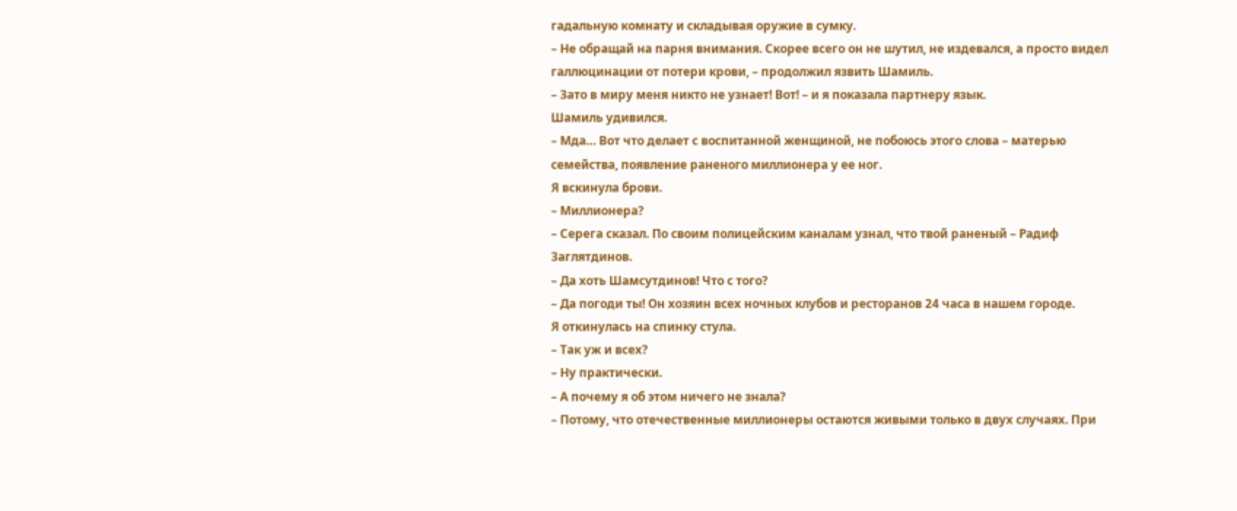гадальную комнату и складывая оружие в сумку.
– Не обращай на парня внимания. Скорее всего он не шутил, не издевался, а просто видел галлюцинации от потери крови, – продолжил язвить Шамиль.
– Зато в миру меня никто не узнает! Вот! – и я показала партнеру язык.
Шамиль удивился.
– Мда… Вот что делает с воспитанной женщиной, не побоюсь этого слова – матерью семейства, появление раненого миллионера у ее ног.
Я вскинула брови.
– Миллионера?
– Серега сказал. По своим полицейским каналам узнал, что твой раненый – Радиф Заглятдинов.
– Да хоть Шамсутдинов! Что с того?
– Да погоди ты! Он хозяин всех ночных клубов и ресторанов 24 часа в нашем городе.
Я откинулась на спинку стула.
– Так уж и всех?
– Ну практически.
– А почему я об этом ничего не знала?
– Потому, что отечественные миллионеры остаются живыми только в двух случаях. При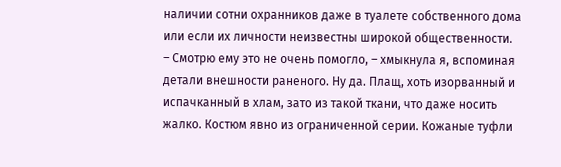наличии сотни охранников даже в туалете собственного дома или если их личности неизвестны широкой общественности.
– Смотрю ему это не очень помогло, – хмыкнула я, вспоминая детали внешности раненого. Ну да. Плащ, хоть изорванный и испачканный в хлам, зато из такой ткани, что даже носить жалко. Костюм явно из ограниченной серии. Кожаные туфли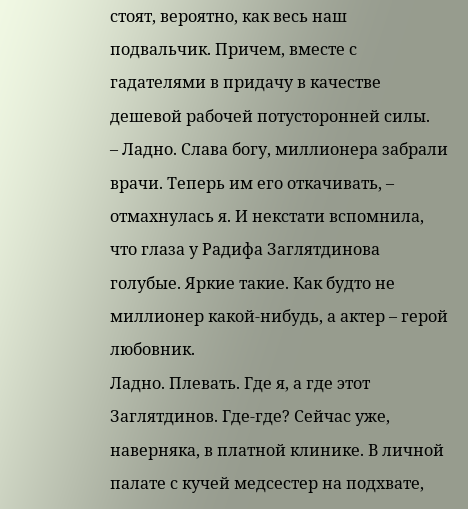стоят, вероятно, как весь наш подвальчик. Причем, вместе с гадателями в придачу в качестве дешевой рабочей потусторонней силы.
– Ладно. Слава богу, миллионера забрали врачи. Теперь им его откачивать, – отмахнулась я. И некстати вспомнила, что глаза у Радифа Заглятдинова голубые. Яркие такие. Как будто не миллионер какой-нибудь, а актер – герой любовник.
Ладно. Плевать. Где я, а где этот Заглятдинов. Где-где? Сейчас уже, наверняка, в платной клинике. В личной палате с кучей медсестер на подхвате,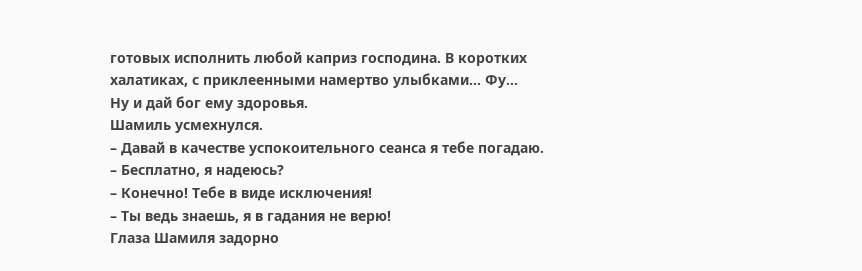готовых исполнить любой каприз господина. В коротких халатиках, с приклеенными намертво улыбками... Фу…
Ну и дай бог ему здоровья.
Шамиль усмехнулся.
– Давай в качестве успокоительного сеанса я тебе погадаю.
– Бесплатно, я надеюсь?
– Конечно! Тебе в виде исключения!
– Ты ведь знаешь, я в гадания не верю!
Глаза Шамиля задорно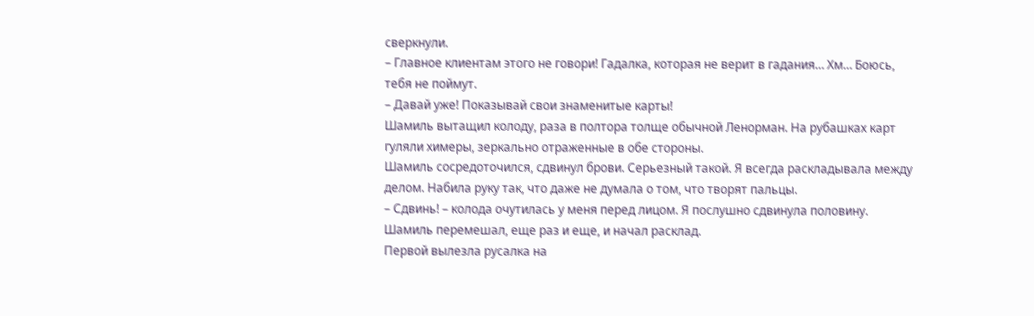сверкнули.
– Главное клиентам этого не говори! Гадалка, которая не верит в гадания… Хм… Боюсь, тебя не поймут.
– Давай уже! Показывай свои знаменитые карты!
Шамиль вытащил колоду, раза в полтора толще обычной Ленорман. На рубашках карт гуляли химеры, зеркально отраженные в обе стороны.
Шамиль сосредоточился, сдвинул брови. Серьезный такой. Я всегда раскладывала между делом. Набила руку так, что даже не думала о том, что творят пальцы.
– Сдвинь! – колода очутилась у меня перед лицом. Я послушно сдвинула половину.
Шамиль перемешал, еще раз и еще, и начал расклад.
Первой вылезла русалка на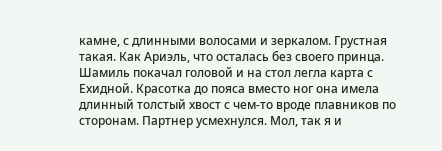камне, с длинными волосами и зеркалом. Грустная такая. Как Ариэль, что осталась без своего принца.
Шамиль покачал головой и на стол легла карта с Ехидной. Красотка до пояса вместо ног она имела длинный толстый хвост с чем-то вроде плавников по сторонам. Партнер усмехнулся. Мол, так я и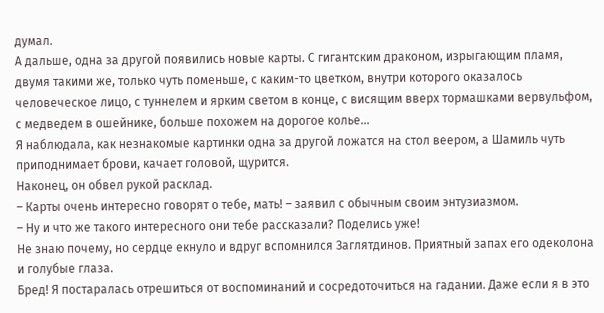думал.
А дальше, одна за другой появились новые карты. С гигантским драконом, изрыгающим пламя, двумя такими же, только чуть поменьше, с каким-то цветком, внутри которого оказалось человеческое лицо, с туннелем и ярким светом в конце, с висящим вверх тормашками вервульфом, с медведем в ошейнике, больше похожем на дорогое колье…
Я наблюдала, как незнакомые картинки одна за другой ложатся на стол веером, а Шамиль чуть приподнимает брови, качает головой, щурится.
Наконец, он обвел рукой расклад.
– Карты очень интересно говорят о тебе, мать! – заявил с обычным своим энтузиазмом.
– Ну и что же такого интересного они тебе рассказали? Поделись уже!
Не знаю почему, но сердце екнуло и вдруг вспомнился Заглятдинов. Приятный запах его одеколона и голубые глаза.
Бред! Я постаралась отрешиться от воспоминаний и сосредоточиться на гадании. Даже если я в это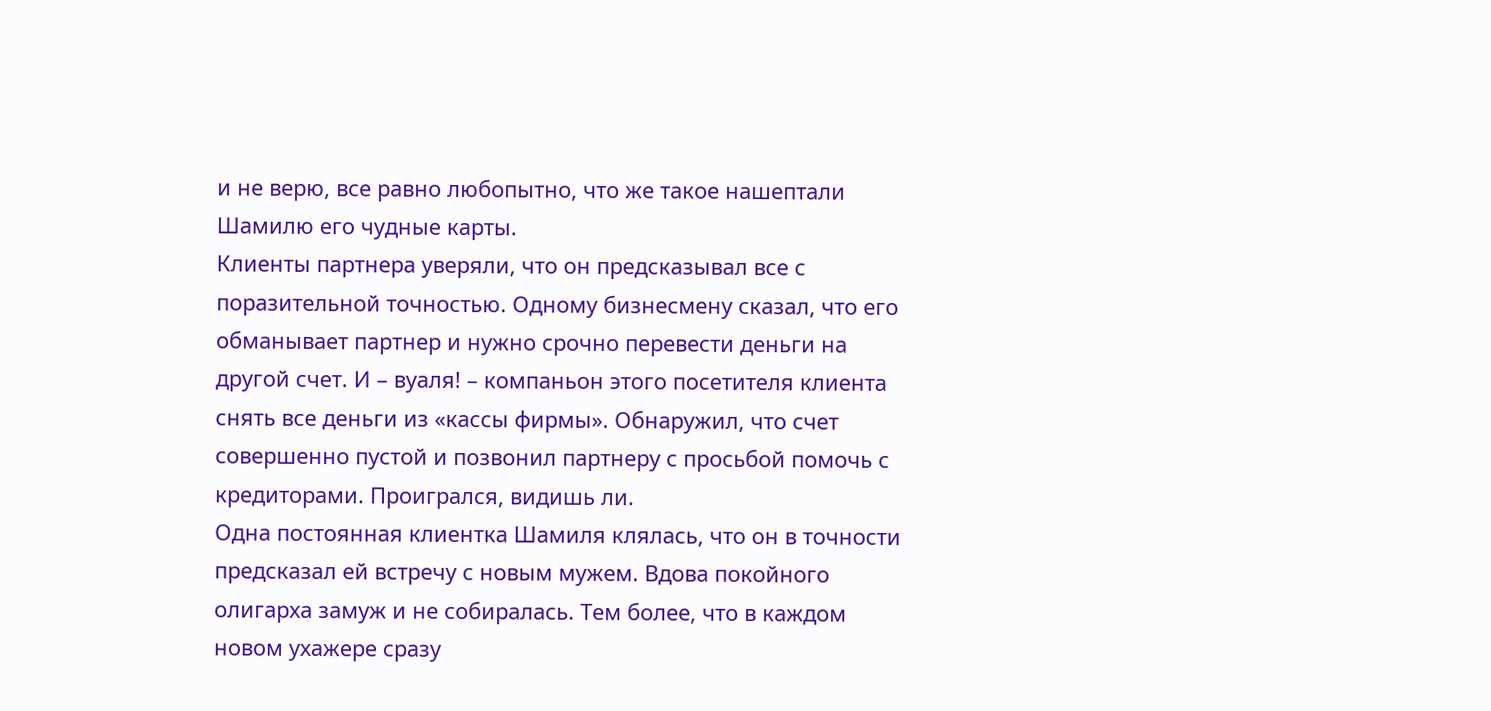и не верю, все равно любопытно, что же такое нашептали Шамилю его чудные карты.
Клиенты партнера уверяли, что он предсказывал все с поразительной точностью. Одному бизнесмену сказал, что его обманывает партнер и нужно срочно перевести деньги на другой счет. И – вуаля! – компаньон этого посетителя клиента снять все деньги из «кассы фирмы». Обнаружил, что счет совершенно пустой и позвонил партнеру с просьбой помочь с кредиторами. Проигрался, видишь ли.
Одна постоянная клиентка Шамиля клялась, что он в точности предсказал ей встречу с новым мужем. Вдова покойного олигарха замуж и не собиралась. Тем более, что в каждом новом ухажере сразу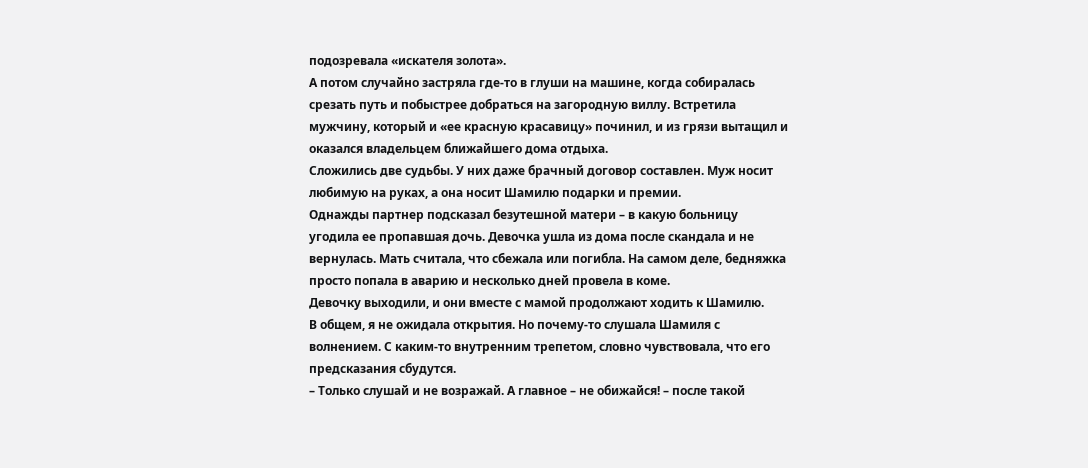подозревала «искателя золота».
А потом случайно застряла где-то в глуши на машине, когда собиралась срезать путь и побыстрее добраться на загородную виллу. Встретила мужчину, который и «ее красную красавицу» починил, и из грязи вытащил и оказался владельцем ближайшего дома отдыха.
Сложились две судьбы. У них даже брачный договор составлен. Муж носит любимую на руках, а она носит Шамилю подарки и премии.
Однажды партнер подсказал безутешной матери – в какую больницу угодила ее пропавшая дочь. Девочка ушла из дома после скандала и не вернулась. Мать считала, что сбежала или погибла. На самом деле, бедняжка просто попала в аварию и несколько дней провела в коме.
Девочку выходили, и они вместе с мамой продолжают ходить к Шамилю.
В общем, я не ожидала открытия. Но почему-то слушала Шамиля с волнением. С каким-то внутренним трепетом, словно чувствовала, что его предсказания сбудутся.
– Только слушай и не возражай. А главное – не обижайся! – после такой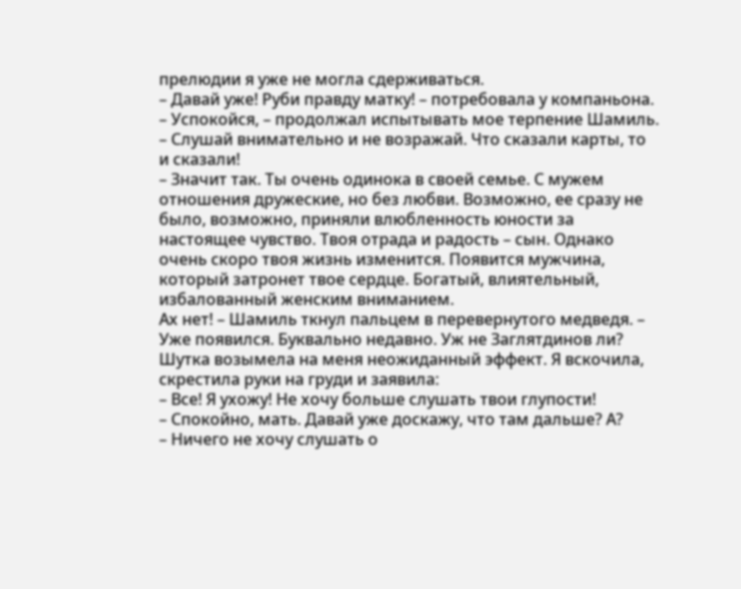прелюдии я уже не могла сдерживаться.
– Давай уже! Руби правду матку! – потребовала у компаньона.
– Успокойся, – продолжал испытывать мое терпение Шамиль. – Слушай внимательно и не возражай. Что сказали карты, то и сказали!
– Значит так. Ты очень одинока в своей семье. С мужем отношения дружеские, но без любви. Возможно, ее сразу не было, возможно, приняли влюбленность юности за настоящее чувство. Твоя отрада и радость – сын. Однако очень скоро твоя жизнь изменится. Появится мужчина, который затронет твое сердце. Богатый, влиятельный, избалованный женским вниманием.
Ах нет! – Шамиль ткнул пальцем в перевернутого медведя. – Уже появился. Буквально недавно. Уж не Заглятдинов ли?
Шутка возымела на меня неожиданный эффект. Я вскочила, скрестила руки на груди и заявила:
– Все! Я ухожу! Не хочу больше слушать твои глупости!
– Спокойно, мать. Давай уже доскажу, что там дальше? А?
– Ничего не хочу слушать о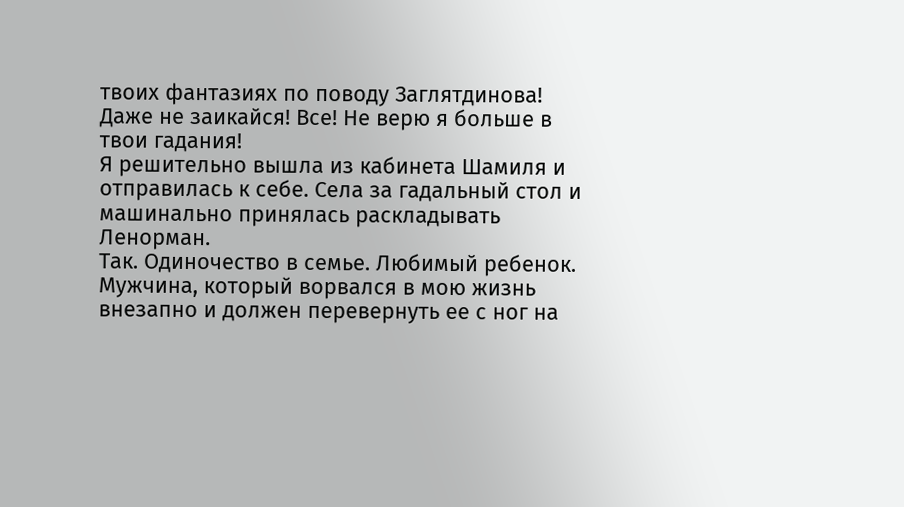твоих фантазиях по поводу Заглятдинова! Даже не заикайся! Все! Не верю я больше в твои гадания!
Я решительно вышла из кабинета Шамиля и отправилась к себе. Села за гадальный стол и машинально принялась раскладывать Ленорман.
Так. Одиночество в семье. Любимый ребенок. Мужчина, который ворвался в мою жизнь внезапно и должен перевернуть ее с ног на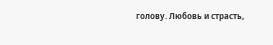голову. Любовь и страсть,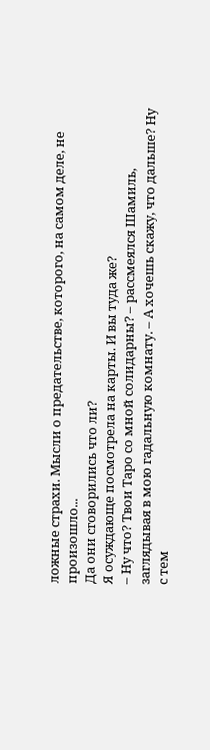ложные страхи. Мысли о предательстве, которого, на самом деле, не произошло...
Да они сговорились что ли?
Я осуждающе посмотрела на карты. И вы туда же?
– Ну что? Твои Таро со мной солидарны? – рассмеялся Шамиль, заглядывая в мою гадальную комнату. – А хочешь скажу, что дальше? Ну с тем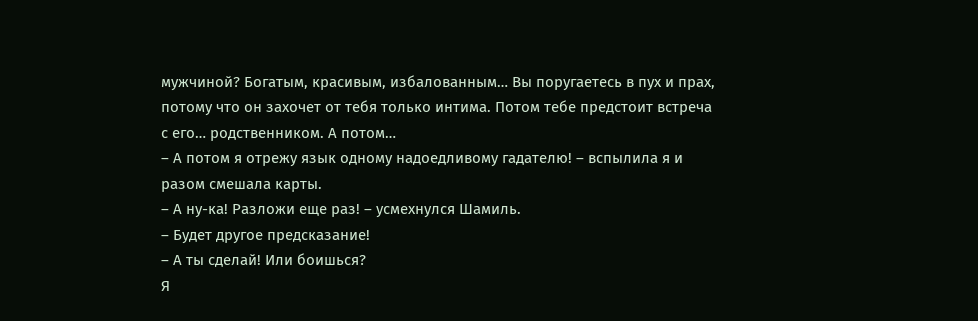мужчиной? Богатым, красивым, избалованным… Вы поругаетесь в пух и прах, потому что он захочет от тебя только интима. Потом тебе предстоит встреча с его… родственником. А потом…
– А потом я отрежу язык одному надоедливому гадателю! – вспылила я и разом смешала карты.
– А ну-ка! Разложи еще раз! – усмехнулся Шамиль.
– Будет другое предсказание!
– А ты сделай! Или боишься?
Я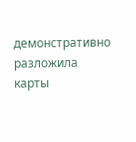демонстративно разложила карты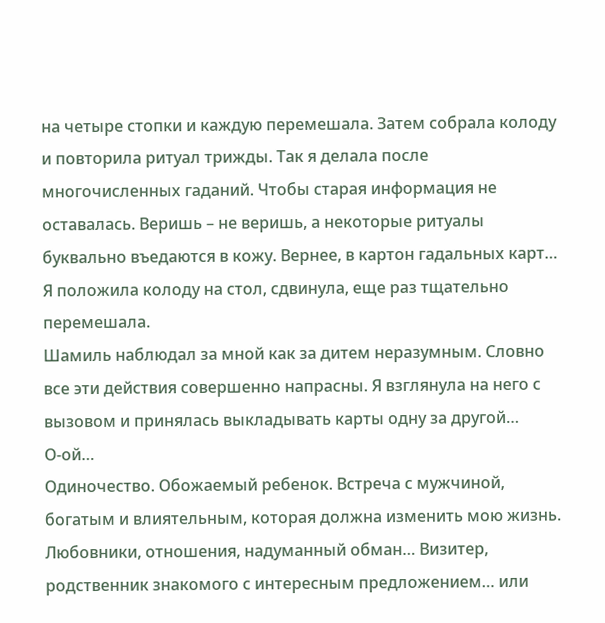на четыре стопки и каждую перемешала. Затем собрала колоду и повторила ритуал трижды. Так я делала после многочисленных гаданий. Чтобы старая информация не оставалась. Веришь – не веришь, а некоторые ритуалы буквально въедаются в кожу. Вернее, в картон гадальных карт…
Я положила колоду на стол, сдвинула, еще раз тщательно перемешала.
Шамиль наблюдал за мной как за дитем неразумным. Словно все эти действия совершенно напрасны. Я взглянула на него с вызовом и принялась выкладывать карты одну за другой…
О-ой…
Одиночество. Обожаемый ребенок. Встреча с мужчиной, богатым и влиятельным, которая должна изменить мою жизнь. Любовники, отношения, надуманный обман… Визитер, родственник знакомого с интересным предложением… или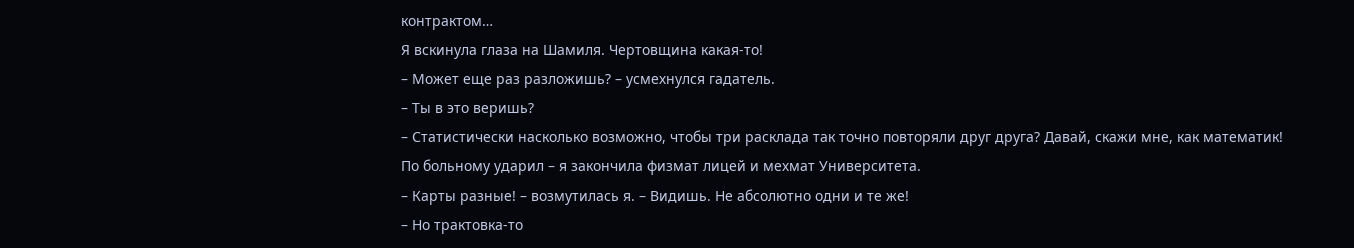контрактом…
Я вскинула глаза на Шамиля. Чертовщина какая-то!
– Может еще раз разложишь? – усмехнулся гадатель.
– Ты в это веришь?
– Статистически насколько возможно, чтобы три расклада так точно повторяли друг друга? Давай, скажи мне, как математик!
По больному ударил – я закончила физмат лицей и мехмат Университета.
– Карты разные! – возмутилась я. – Видишь. Не абсолютно одни и те же!
– Но трактовка-то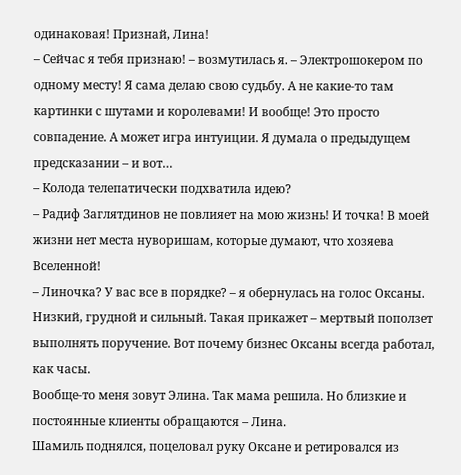одинаковая! Признай, Лина!
– Сейчас я тебя признаю! – возмутилась я. – Электрошокером по одному месту! Я сама делаю свою судьбу. А не какие-то там картинки с шутами и королевами! И вообще! Это просто совпадение. А может игра интуиции. Я думала о предыдущем предсказании – и вот…
– Колода телепатически подхватила идею?
– Радиф Заглятдинов не повлияет на мою жизнь! И точка! В моей жизни нет места нуворишам, которые думают, что хозяева Вселенной!
– Линочка? У вас все в порядке? – я обернулась на голос Оксаны. Низкий, грудной и сильный. Такая прикажет – мертвый поползет выполнять поручение. Вот почему бизнес Оксаны всегда работал, как часы.
Вообще-то меня зовут Элина. Так мама решила. Но близкие и постоянные клиенты обращаются – Лина.
Шамиль поднялся, поцеловал руку Оксане и ретировался из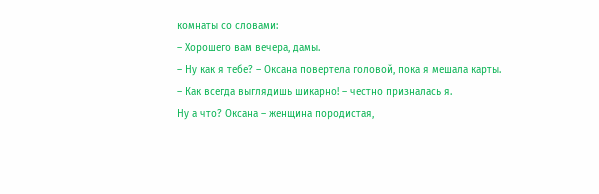комнаты со словами:
– Хорошего вам вечера, дамы.
– Ну как я тебе? – Оксана повертела головой, пока я мешала карты.
– Как всегда выглядишь шикарно! – честно призналась я.
Ну а что? Оксана – женщина породистая,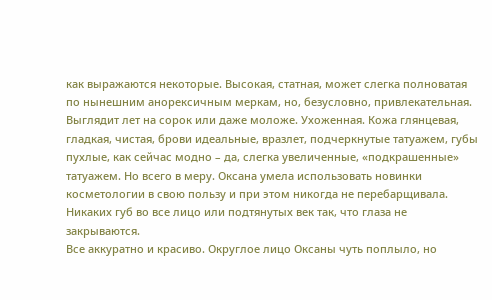как выражаются некоторые. Высокая, статная, может слегка полноватая по нынешним анорексичным меркам, но, безусловно, привлекательная. Выглядит лет на сорок или даже моложе. Ухоженная. Кожа глянцевая, гладкая, чистая, брови идеальные, вразлет, подчеркнутые татуажем, губы пухлые, как сейчас модно – да, слегка увеличенные, «подкрашенные» татуажем. Но всего в меру. Оксана умела использовать новинки косметологии в свою пользу и при этом никогда не перебарщивала. Никаких губ во все лицо или подтянутых век так, что глаза не закрываются.
Все аккуратно и красиво. Округлое лицо Оксаны чуть поплыло, но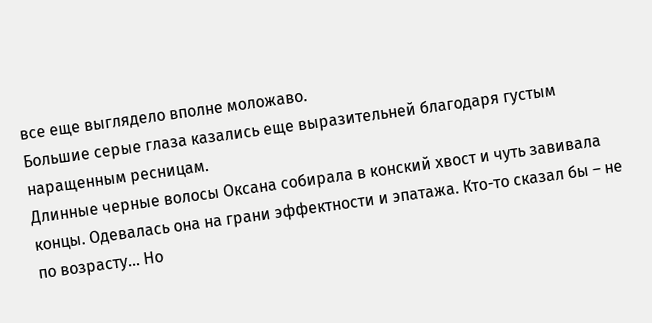все еще выглядело вполне моложаво.
Большие серые глаза казались еще выразительней благодаря густым наращенным ресницам.
Длинные черные волосы Оксана собирала в конский хвост и чуть завивала концы. Одевалась она на грани эффектности и эпатажа. Кто-то сказал бы – не по возрасту… Но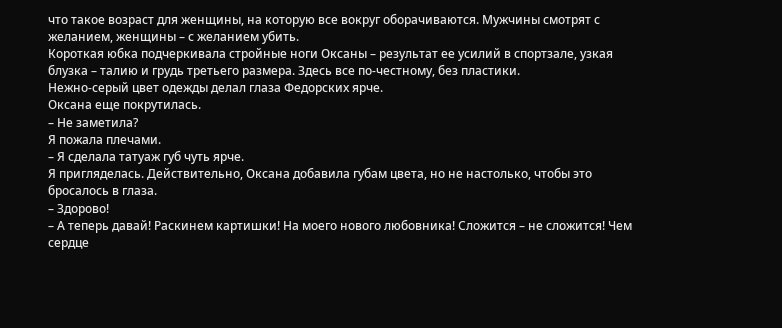что такое возраст для женщины, на которую все вокруг оборачиваются. Мужчины смотрят с желанием, женщины – с желанием убить.
Короткая юбка подчеркивала стройные ноги Оксаны – результат ее усилий в спортзале, узкая блузка – талию и грудь третьего размера. Здесь все по-честному, без пластики.
Нежно-серый цвет одежды делал глаза Федорских ярче.
Оксана еще покрутилась.
– Не заметила?
Я пожала плечами.
– Я сделала татуаж губ чуть ярче.
Я пригляделась. Действительно, Оксана добавила губам цвета, но не настолько, чтобы это бросалось в глаза.
– Здорово!
– А теперь давай! Раскинем картишки! На моего нового любовника! Сложится – не сложится! Чем сердце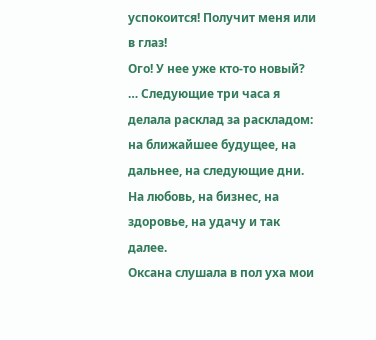успокоится! Получит меня или в глаз!
Ого! У нее уже кто-то новый?
… Следующие три часа я делала расклад за раскладом: на ближайшее будущее, на дальнее, на следующие дни. На любовь, на бизнес, на здоровье, на удачу и так далее.
Оксана слушала в пол уха мои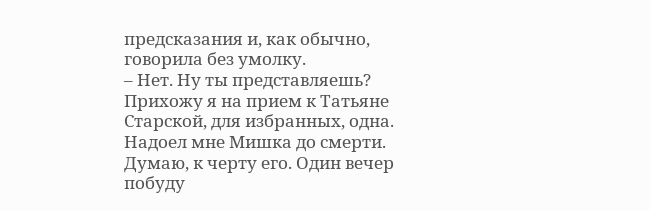предсказания и, как обычно, говорила без умолку.
– Нет. Ну ты представляешь? Прихожу я на прием к Татьяне Старской, для избранных, одна. Надоел мне Мишка до смерти. Думаю, к черту его. Один вечер побуду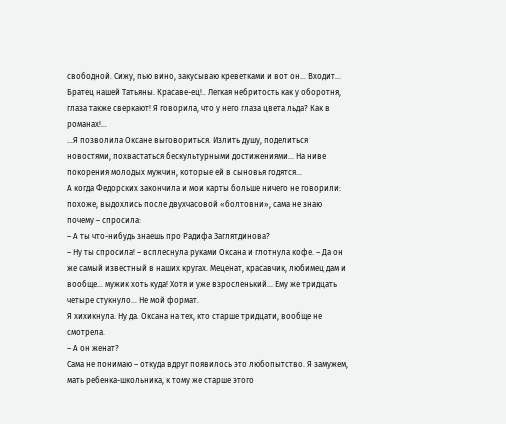свободной. Сижу, пью вино, закусываю креветками и вот он… Входит… Братец нашей Татьяны. Красаве-ец!.. Легкая небритость как у оборотня, глаза также сверкают! Я говорила, что у него глаза цвета льда? Как в романах!...
…Я позволила Оксане выговориться. Излить душу, поделиться новостями, похвастаться бескультурными достижениями… На ниве покорения молодых мужчин, которые ей в сыновья годятся…
А когда Федорских закончила и мои карты больше ничего не говорили: похоже, выдохлись после двухчасовой «болтовни», сама не знаю почему – спросила:
– А ты что-нибудь знаешь про Радифа Заглятдинова?
– Ну ты спросила! – всплеснула руками Оксана и глотнула кофе. – Да он же самый известный в наших кругах. Меценат, красавчик, любимец дам и вообще… мужик хоть куда! Хотя и уже взросленький… Ему же тридцать четыре стукнуло… Не мой формат.
Я хихикнула. Ну да. Оксана на тех, кто старше тридцати, вообще не смотрела.
– А он женат?
Сама не понимаю – откуда вдруг появилось это любопытство. Я замужем, мать ребенка-школьника, к тому же старше этого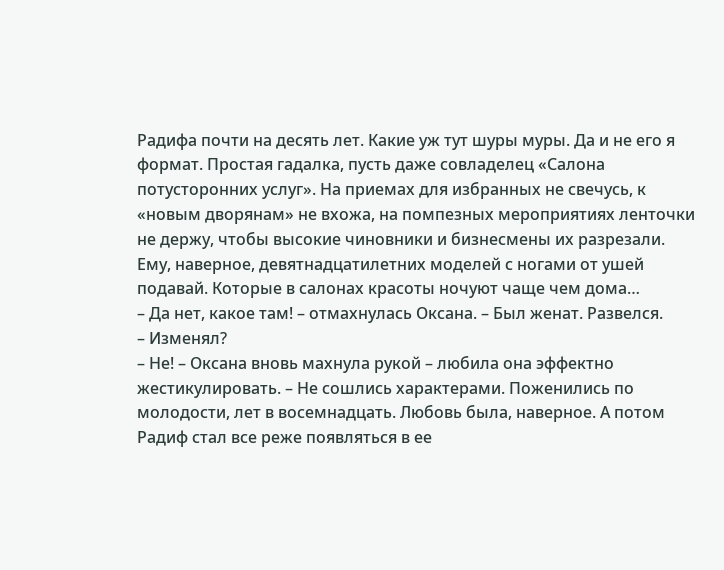Радифа почти на десять лет. Какие уж тут шуры муры. Да и не его я формат. Простая гадалка, пусть даже совладелец «Салона потусторонних услуг». На приемах для избранных не свечусь, к «новым дворянам» не вхожа, на помпезных мероприятиях ленточки не держу, чтобы высокие чиновники и бизнесмены их разрезали. Ему, наверное, девятнадцатилетних моделей с ногами от ушей подавай. Которые в салонах красоты ночуют чаще чем дома…
– Да нет, какое там! – отмахнулась Оксана. – Был женат. Развелся.
– Изменял?
– Не! – Оксана вновь махнула рукой – любила она эффектно жестикулировать. – Не сошлись характерами. Поженились по молодости, лет в восемнадцать. Любовь была, наверное. А потом Радиф стал все реже появляться в ее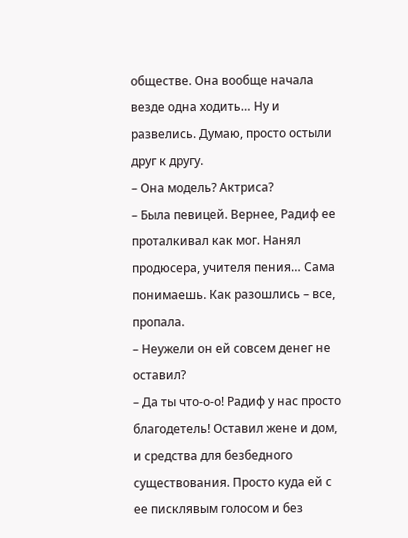обществе. Она вообще начала везде одна ходить… Ну и развелись. Думаю, просто остыли друг к другу.
– Она модель? Актриса?
– Была певицей. Вернее, Радиф ее проталкивал как мог. Нанял продюсера, учителя пения… Сама понимаешь. Как разошлись – все, пропала.
– Неужели он ей совсем денег не оставил?
– Да ты что-о-о! Радиф у нас просто благодетель! Оставил жене и дом, и средства для безбедного существования. Просто куда ей с ее писклявым голосом и без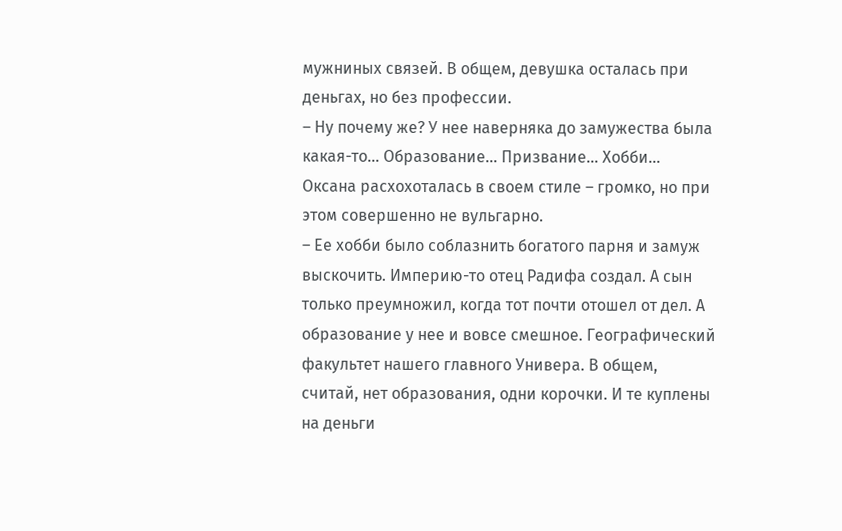мужниных связей. В общем, девушка осталась при деньгах, но без профессии.
– Ну почему же? У нее наверняка до замужества была какая-то… Образование… Призвание… Хобби…
Оксана расхохоталась в своем стиле – громко, но при этом совершенно не вульгарно.
– Ее хобби было соблазнить богатого парня и замуж выскочить. Империю-то отец Радифа создал. А сын только преумножил, когда тот почти отошел от дел. А образование у нее и вовсе смешное. Географический факультет нашего главного Универа. В общем, считай, нет образования, одни корочки. И те куплены на деньги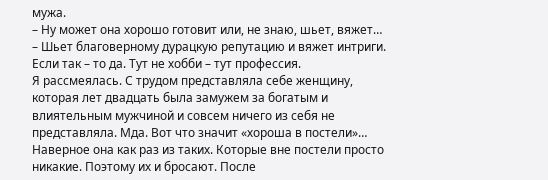мужа.
– Ну может она хорошо готовит или, не знаю, шьет, вяжет…
– Шьет благоверному дурацкую репутацию и вяжет интриги. Если так – то да. Тут не хобби – тут профессия.
Я рассмеялась. С трудом представляла себе женщину, которая лет двадцать была замужем за богатым и влиятельным мужчиной и совсем ничего из себя не представляла. Мда. Вот что значит «хороша в постели»… Наверное она как раз из таких. Которые вне постели просто никакие. Поэтому их и бросают. После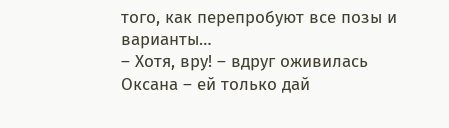того, как перепробуют все позы и варианты…
– Хотя, вру! – вдруг оживилась Оксана – ей только дай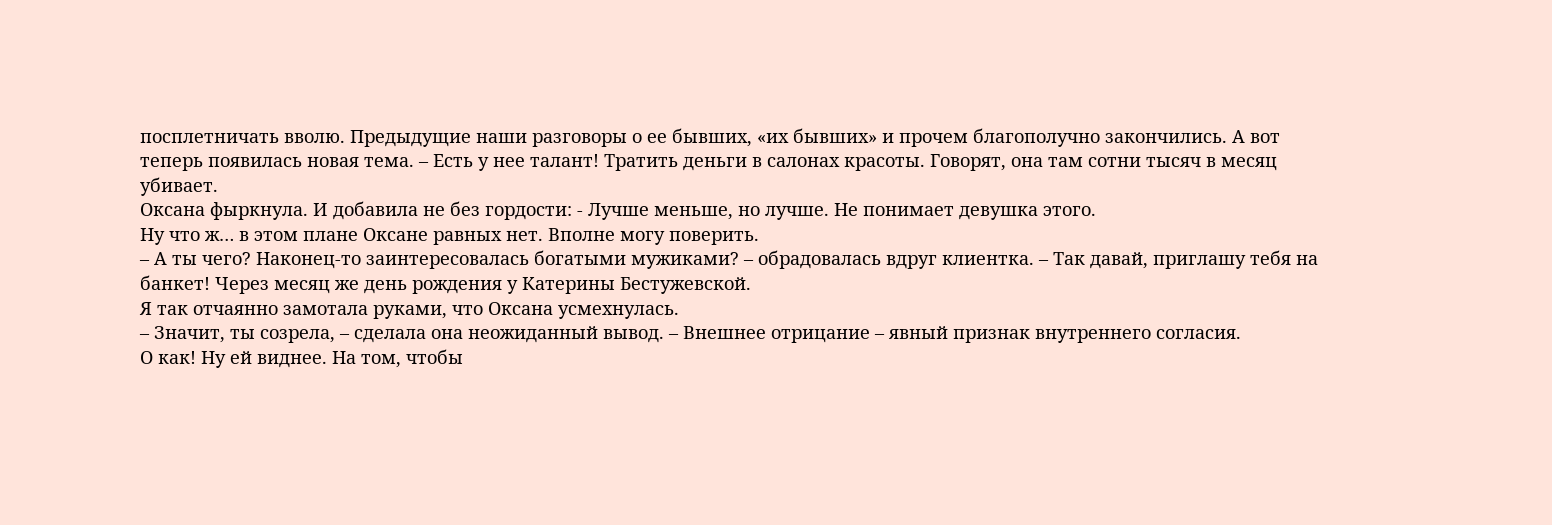посплетничать вволю. Предыдущие наши разговоры о ее бывших, «их бывших» и прочем благополучно закончились. А вот теперь появилась новая тема. – Есть у нее талант! Тратить деньги в салонах красоты. Говорят, она там сотни тысяч в месяц убивает.
Оксана фыркнула. И добавила не без гордости: - Лучше меньше, но лучше. Не понимает девушка этого.
Ну что ж… в этом плане Оксане равных нет. Вполне могу поверить.
– А ты чего? Наконец-то заинтересовалась богатыми мужиками? – обрадовалась вдруг клиентка. – Так давай, приглашу тебя на банкет! Через месяц же день рождения у Катерины Бестужевской.
Я так отчаянно замотала руками, что Оксана усмехнулась.
– Значит, ты созрела, – сделала она неожиданный вывод. – Внешнее отрицание – явный признак внутреннего согласия.
О как! Ну ей виднее. На том, чтобы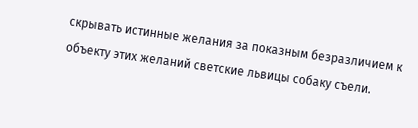скрывать истинные желания за показным безразличием к объекту этих желаний светские львицы собаку съели.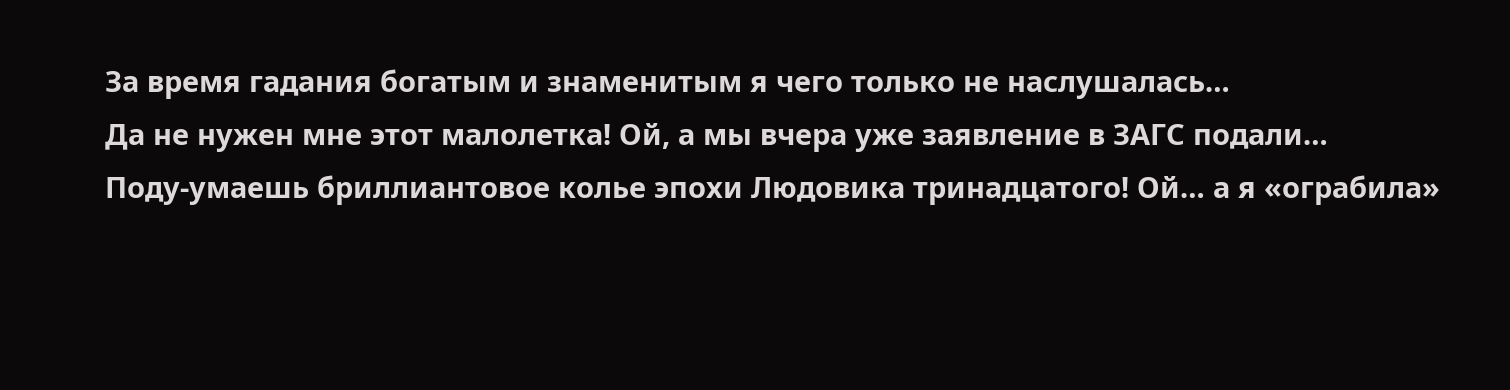За время гадания богатым и знаменитым я чего только не наслушалась…
Да не нужен мне этот малолетка! Ой, а мы вчера уже заявление в ЗАГС подали…
Поду-умаешь бриллиантовое колье эпохи Людовика тринадцатого! Ой… а я «ограбила»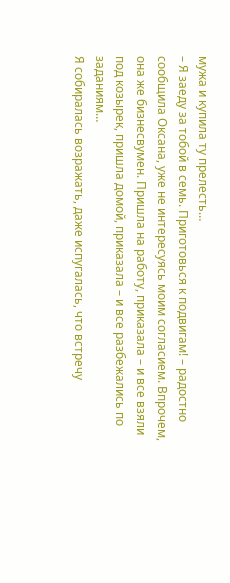мужа и купила ту прелесть…
– Я заеду за тобой в семь. Приготовься к подвигам! – радостно сообщила Оксана, уже не интересуясь моим согласием. Впрочем, она же бизнесвумен. Пришла на работу, приказала – и все взяли под козырек, пришла домой, приказала – и все разбежались по заданиям…
Я собиралась возражать, даже испугалась, что встречу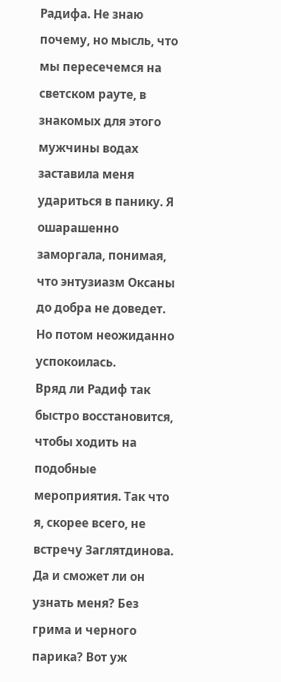Радифа. Не знаю почему, но мысль, что мы пересечемся на светском рауте, в знакомых для этого мужчины водах заставила меня удариться в панику. Я ошарашенно заморгала, понимая, что энтузиазм Оксаны до добра не доведет. Но потом неожиданно успокоилась.
Вряд ли Радиф так быстро восстановится, чтобы ходить на подобные мероприятия. Так что я, скорее всего, не встречу Заглятдинова. Да и сможет ли он узнать меня? Без грима и черного парика? Вот уж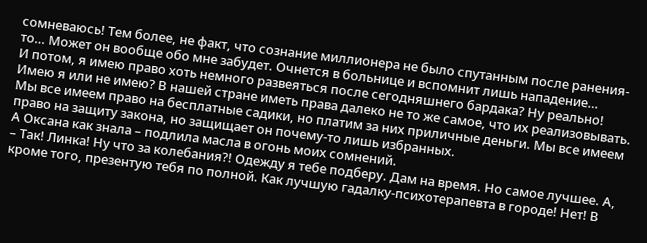сомневаюсь! Тем более, не факт, что сознание миллионера не было спутанным после ранения-то… Может он вообще обо мне забудет. Очнется в больнице и вспомнит лишь нападение…
И потом, я имею право хоть немного развеяться после сегодняшнего бардака? Ну реально! Имею я или не имею? В нашей стране иметь права далеко не то же самое, что их реализовывать. Мы все имеем право на бесплатные садики, но платим за них приличные деньги. Мы все имеем право на защиту закона, но защищает он почему-то лишь избранных.
А Оксана как знала – подлила масла в огонь моих сомнений.
– Так! Линка! Ну что за колебания?! Одежду я тебе подберу. Дам на время. Но самое лучшее. А, кроме того, презентую тебя по полной. Как лучшую гадалку-психотерапевта в городе! Нет! В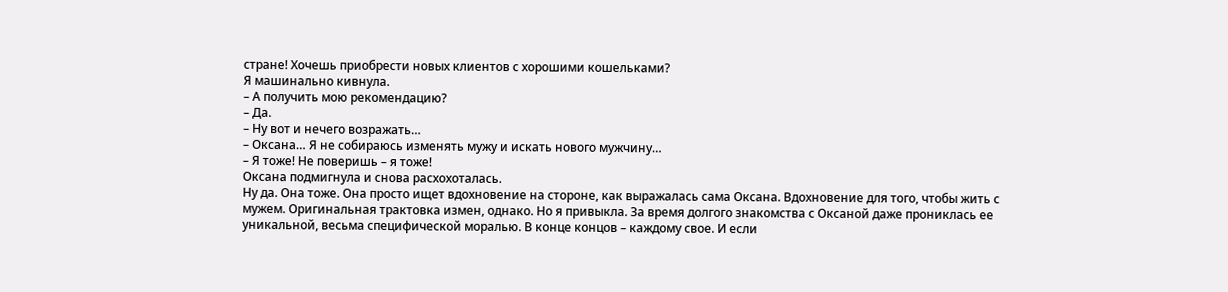стране! Хочешь приобрести новых клиентов с хорошими кошельками?
Я машинально кивнула.
– А получить мою рекомендацию?
– Да.
– Ну вот и нечего возражать…
– Оксана… Я не собираюсь изменять мужу и искать нового мужчину…
– Я тоже! Не поверишь – я тоже!
Оксана подмигнула и снова расхохоталась.
Ну да. Она тоже. Она просто ищет вдохновение на стороне, как выражалась сама Оксана. Вдохновение для того, чтобы жить с мужем. Оригинальная трактовка измен, однако. Но я привыкла. За время долгого знакомства с Оксаной даже прониклась ее уникальной, весьма специфической моралью. В конце концов – каждому свое. И если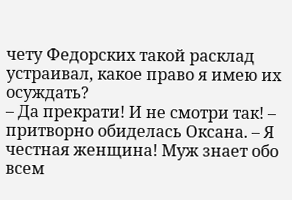чету Федорских такой расклад устраивал, какое право я имею их осуждать?
– Да прекрати! И не смотри так! – притворно обиделась Оксана. – Я честная женщина! Муж знает обо всем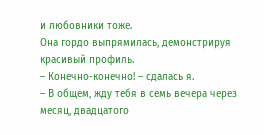и любовники тоже.
Она гордо выпрямилась, демонстрируя красивый профиль.
– Конечно-конечно! – сдалась я.
– В общем, жду тебя в семь вечера через месяц, двадцатого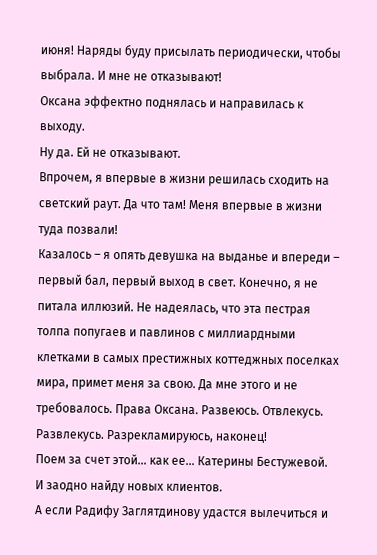июня! Наряды буду присылать периодически, чтобы выбрала. И мне не отказывают!
Оксана эффектно поднялась и направилась к выходу.
Ну да. Ей не отказывают.
Впрочем, я впервые в жизни решилась сходить на светский раут. Да что там! Меня впервые в жизни туда позвали!
Казалось – я опять девушка на выданье и впереди – первый бал, первый выход в свет. Конечно, я не питала иллюзий. Не надеялась, что эта пестрая толпа попугаев и павлинов с миллиардными клетками в самых престижных коттеджных поселках мира, примет меня за свою. Да мне этого и не требовалось. Права Оксана. Развеюсь. Отвлекусь. Развлекусь. Разрекламируюсь, наконец!
Поем за счет этой… как ее… Катерины Бестужевой. И заодно найду новых клиентов.
А если Радифу Заглятдинову удастся вылечиться и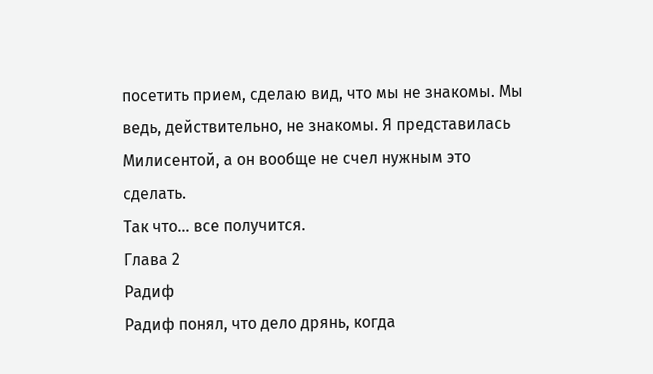посетить прием, сделаю вид, что мы не знакомы. Мы ведь, действительно, не знакомы. Я представилась Милисентой, а он вообще не счел нужным это сделать.
Так что… все получится.
Глава 2
Радиф
Радиф понял, что дело дрянь, когда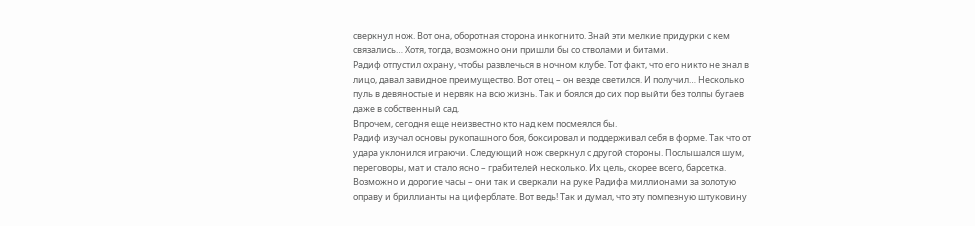сверкнул нож. Вот она, оборотная сторона инкогнито. Знай эти мелкие придурки с кем связались… Хотя, тогда, возможно они пришли бы со стволами и битами.
Радиф отпустил охрану, чтобы развлечься в ночном клубе. Тот факт, что его никто не знал в лицо, давал завидное преимущество. Вот отец – он везде светился. И получил… Несколько пуль в девяностые и нервяк на всю жизнь. Так и боялся до сих пор выйти без толпы бугаев даже в собственный сад.
Впрочем, сегодня еще неизвестно кто над кем посмеялся бы.
Радиф изучал основы рукопашного боя, боксировал и поддерживал себя в форме. Так что от удара уклонился играючи. Следующий нож сверкнул с другой стороны. Послышался шум, переговоры, мат и стало ясно – грабителей несколько. Их цель, скорее всего, барсетка. Возможно и дорогие часы – они так и сверкали на руке Радифа миллионами за золотую оправу и бриллианты на циферблате. Вот ведь! Так и думал, что эту помпезную штуковину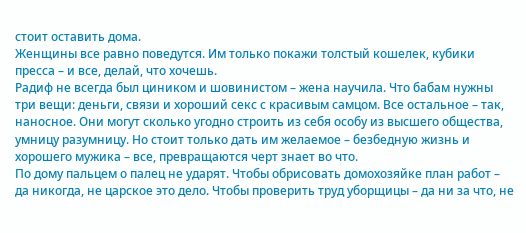стоит оставить дома.
Женщины все равно поведутся. Им только покажи толстый кошелек, кубики пресса – и все, делай, что хочешь.
Радиф не всегда был циником и шовинистом – жена научила. Что бабам нужны три вещи: деньги, связи и хороший секс с красивым самцом. Все остальное – так, наносное. Они могут сколько угодно строить из себя особу из высшего общества, умницу разумницу. Но стоит только дать им желаемое – безбедную жизнь и хорошего мужика – все, превращаются черт знает во что.
По дому пальцем о палец не ударят. Чтобы обрисовать домохозяйке план работ – да никогда, не царское это дело. Чтобы проверить труд уборщицы – да ни за что, не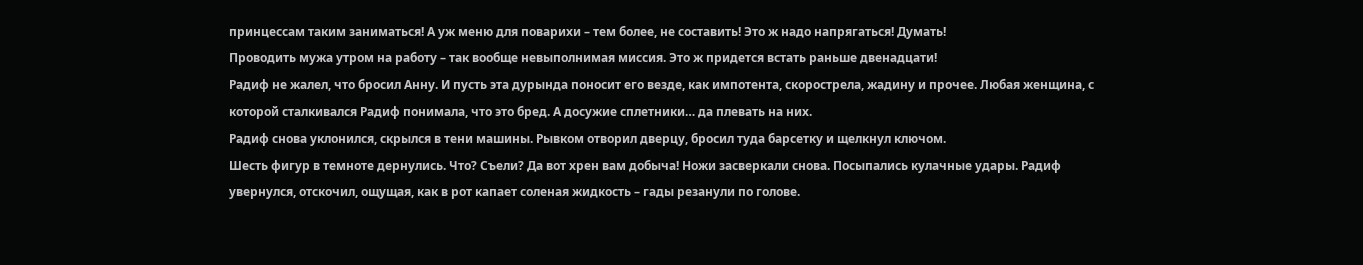принцессам таким заниматься! А уж меню для поварихи – тем более, не составить! Это ж надо напрягаться! Думать!
Проводить мужа утром на работу – так вообще невыполнимая миссия. Это ж придется встать раньше двенадцати!
Радиф не жалел, что бросил Анну. И пусть эта дурында поносит его везде, как импотента, скорострела, жадину и прочее. Любая женщина, с которой сталкивался Радиф понимала, что это бред. А досужие сплетники… да плевать на них.
Радиф снова уклонился, скрылся в тени машины. Рывком отворил дверцу, бросил туда барсетку и щелкнул ключом.
Шесть фигур в темноте дернулись. Что? Съели? Да вот хрен вам добыча! Ножи засверкали снова. Посыпались кулачные удары. Радиф увернулся, отскочил, ощущая, как в рот капает соленая жидкость – гады резанули по голове.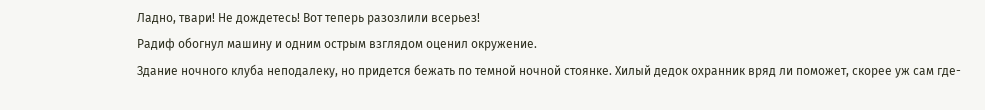Ладно, твари! Не дождетесь! Вот теперь разозлили всерьез!
Радиф обогнул машину и одним острым взглядом оценил окружение.
Здание ночного клуба неподалеку, но придется бежать по темной ночной стоянке. Хилый дедок охранник вряд ли поможет, скорее уж сам где-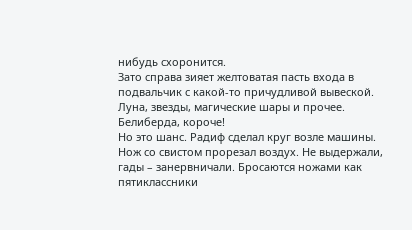нибудь схоронится.
Зато справа зияет желтоватая пасть входа в подвальчик с какой-то причудливой вывеской. Луна, звезды, магические шары и прочее.
Белиберда, короче!
Но это шанс. Радиф сделал круг возле машины. Нож со свистом прорезал воздух. Не выдержали, гады – занервничали. Бросаются ножами как пятиклассники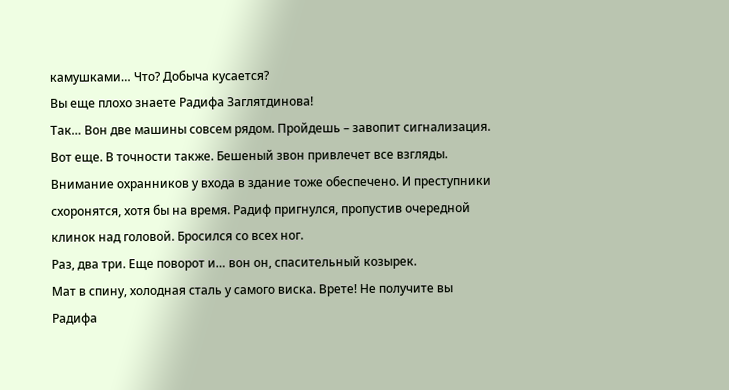камушками… Что? Добыча кусается?
Вы еще плохо знаете Радифа Заглятдинова!
Так… Вон две машины совсем рядом. Пройдешь – завопит сигнализация. Вот еще. В точности также. Бешеный звон привлечет все взгляды. Внимание охранников у входа в здание тоже обеспечено. И преступники схоронятся, хотя бы на время. Радиф пригнулся, пропустив очередной клинок над головой. Бросился со всех ног.
Раз, два три. Еще поворот и… вон он, спасительный козырек.
Мат в спину, холодная сталь у самого виска. Врете! Не получите вы Радифа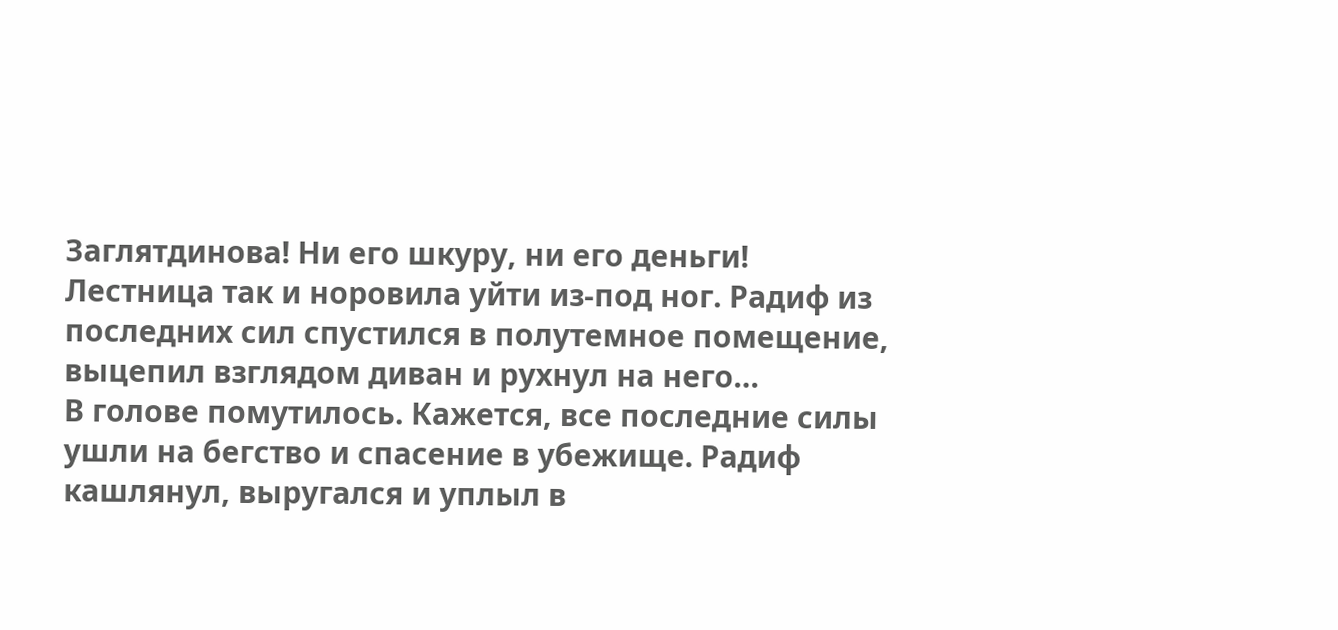Заглятдинова! Ни его шкуру, ни его деньги!
Лестница так и норовила уйти из-под ног. Радиф из последних сил спустился в полутемное помещение, выцепил взглядом диван и рухнул на него…
В голове помутилось. Кажется, все последние силы ушли на бегство и спасение в убежище. Радиф кашлянул, выругался и уплыл в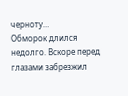черноту…
Обморок длился недолго. Вскоре перед глазами забрезжил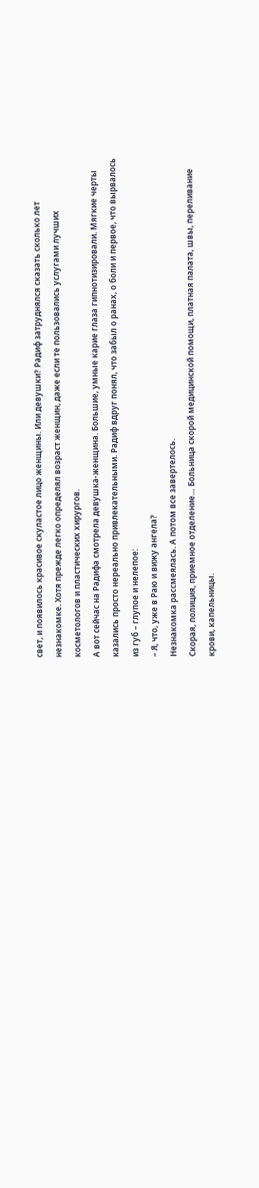свет, и появилось красивое скуластое лицо женщины. Или девушки? Радиф затруднялся сказать сколько лет незнакомке. Хотя прежде легко определял возраст женщин, даже если те пользовались услугами лучших косметологов и пластических хирургов.
А вот сейчас на Радифа смотрела девушка-женщина. Большие, умные карие глаза гипнотизировали. Мягкие черты казались просто нереально привлекательными. Радиф вдруг понял, что забыл о ранах, о боли и первое, что вырвалось из губ – глупое и нелепое:
– Я, что, уже в Раю и вижу ангела?
Незнакомка рассмеялась. А потом все завертелось.
Скорая, полиция, приемное отделение… Больница скорой медицинской помощи, платная палата, швы, переливание крови, капельницы.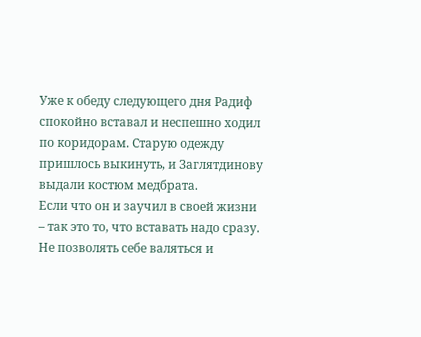Уже к обеду следующего дня Радиф спокойно вставал и неспешно ходил по коридорам. Старую одежду пришлось выкинуть, и Заглятдинову выдали костюм медбрата.
Если что он и заучил в своей жизни – так это то, что вставать надо сразу. Не позволять себе валяться и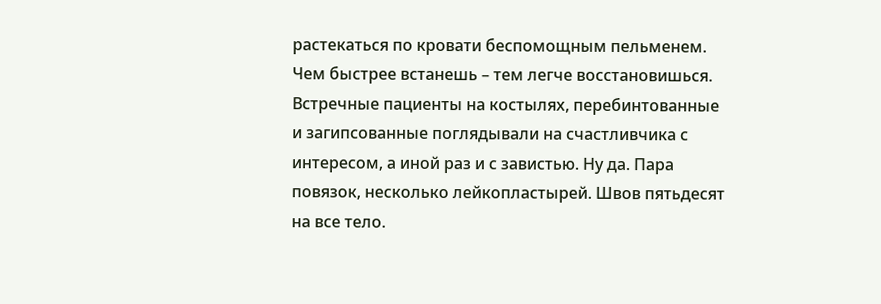растекаться по кровати беспомощным пельменем. Чем быстрее встанешь – тем легче восстановишься.
Встречные пациенты на костылях, перебинтованные и загипсованные поглядывали на счастливчика с интересом, а иной раз и с завистью. Ну да. Пара повязок, несколько лейкопластырей. Швов пятьдесят на все тело.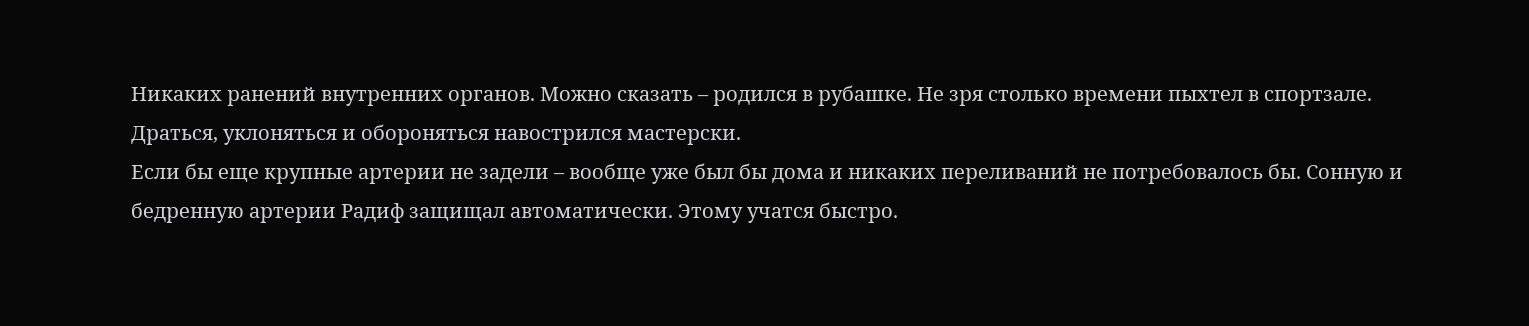Никаких ранений внутренних органов. Можно сказать – родился в рубашке. Не зря столько времени пыхтел в спортзале.
Драться, уклоняться и обороняться навострился мастерски.
Если бы еще крупные артерии не задели – вообще уже был бы дома и никаких переливаний не потребовалось бы. Сонную и бедренную артерии Радиф защищал автоматически. Этому учатся быстро.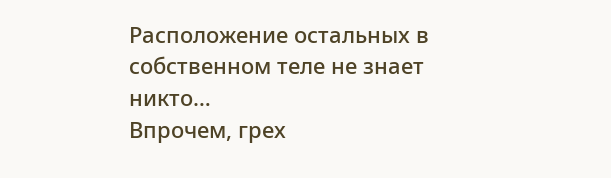Расположение остальных в собственном теле не знает никто…
Впрочем, грех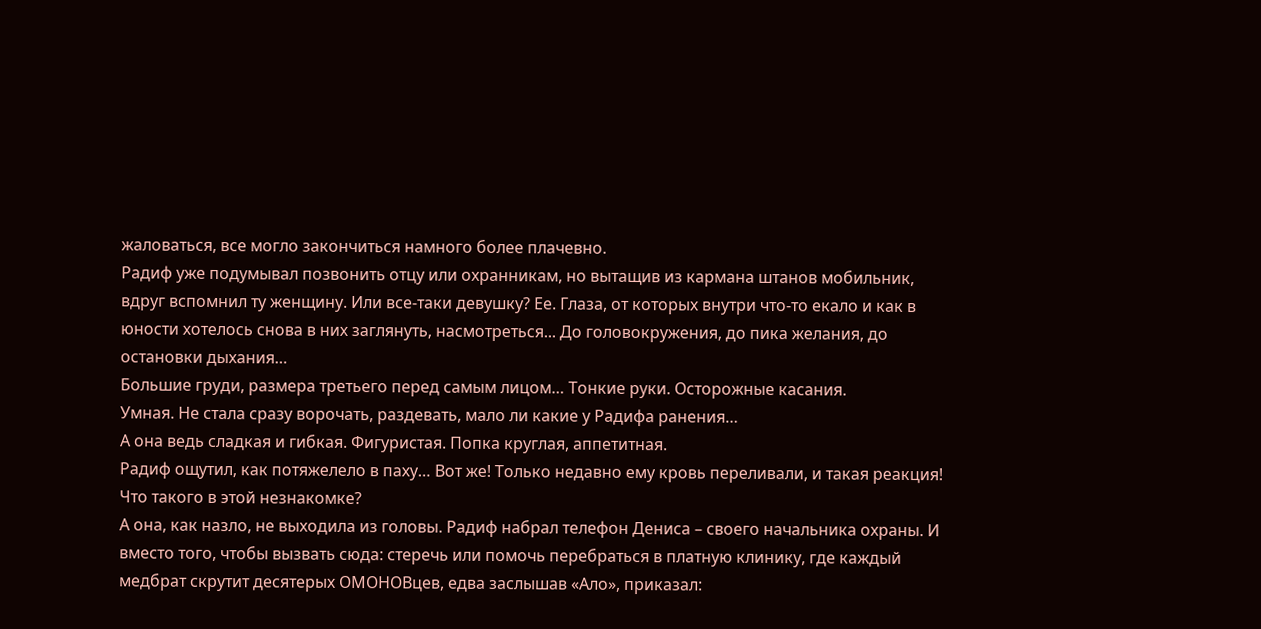жаловаться, все могло закончиться намного более плачевно.
Радиф уже подумывал позвонить отцу или охранникам, но вытащив из кармана штанов мобильник, вдруг вспомнил ту женщину. Или все-таки девушку? Ее. Глаза, от которых внутри что-то екало и как в юности хотелось снова в них заглянуть, насмотреться... До головокружения, до пика желания, до остановки дыхания…
Большие груди, размера третьего перед самым лицом… Тонкие руки. Осторожные касания.
Умная. Не стала сразу ворочать, раздевать, мало ли какие у Радифа ранения…
А она ведь сладкая и гибкая. Фигуристая. Попка круглая, аппетитная.
Радиф ощутил, как потяжелело в паху… Вот же! Только недавно ему кровь переливали, и такая реакция! Что такого в этой незнакомке?
А она, как назло, не выходила из головы. Радиф набрал телефон Дениса – своего начальника охраны. И вместо того, чтобы вызвать сюда: стеречь или помочь перебраться в платную клинику, где каждый медбрат скрутит десятерых ОМОНОВцев, едва заслышав «Ало», приказал: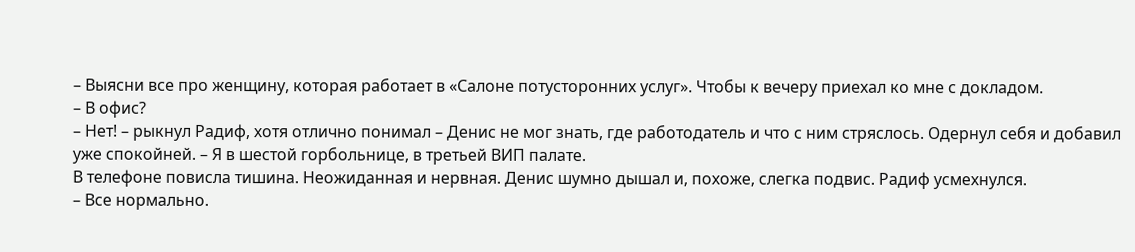– Выясни все про женщину, которая работает в «Салоне потусторонних услуг». Чтобы к вечеру приехал ко мне с докладом.
– В офис?
– Нет! – рыкнул Радиф, хотя отлично понимал – Денис не мог знать, где работодатель и что с ним стряслось. Одернул себя и добавил уже спокойней. – Я в шестой горбольнице, в третьей ВИП палате.
В телефоне повисла тишина. Неожиданная и нервная. Денис шумно дышал и, похоже, слегка подвис. Радиф усмехнулся.
– Все нормально.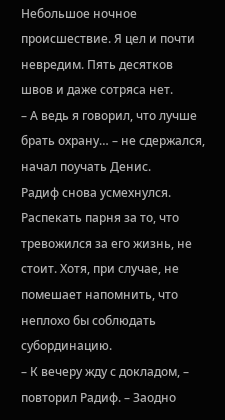Небольшое ночное происшествие. Я цел и почти невредим. Пять десятков швов и даже сотряса нет.
– А ведь я говорил, что лучше брать охрану… – не сдержался, начал поучать Денис.
Радиф снова усмехнулся. Распекать парня за то, что тревожился за его жизнь, не стоит. Хотя, при случае, не помешает напомнить, что неплохо бы соблюдать субординацию.
– К вечеру жду с докладом, – повторил Радиф. – Заодно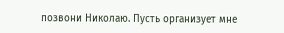позвони Николаю. Пусть организует мне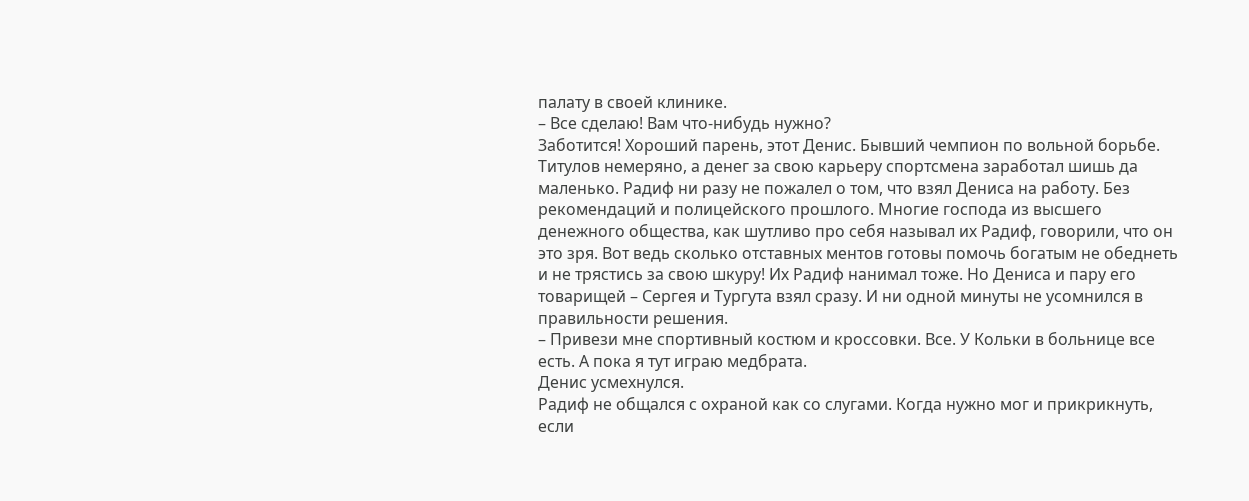палату в своей клинике.
– Все сделаю! Вам что-нибудь нужно?
Заботится! Хороший парень, этот Денис. Бывший чемпион по вольной борьбе. Титулов немеряно, а денег за свою карьеру спортсмена заработал шишь да маленько. Радиф ни разу не пожалел о том, что взял Дениса на работу. Без рекомендаций и полицейского прошлого. Многие господа из высшего денежного общества, как шутливо про себя называл их Радиф, говорили, что он это зря. Вот ведь сколько отставных ментов готовы помочь богатым не обеднеть и не трястись за свою шкуру! Их Радиф нанимал тоже. Но Дениса и пару его товарищей – Сергея и Тургута взял сразу. И ни одной минуты не усомнился в правильности решения.
– Привези мне спортивный костюм и кроссовки. Все. У Кольки в больнице все есть. А пока я тут играю медбрата.
Денис усмехнулся.
Радиф не общался с охраной как со слугами. Когда нужно мог и прикрикнуть, если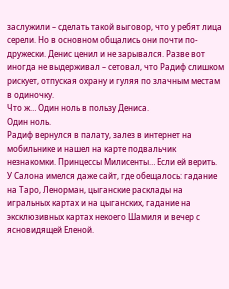заслужили – сделать такой выговор, что у ребят лица серели. Но в основном общались они почти по-дружески. Денис ценил и не зарывался. Разве вот иногда не выдерживал – сетовал, что Радиф слишком рискует, отпуская охрану и гуляя по злачным местам в одиночку.
Что ж… Один ноль в пользу Дениса.
Один ноль.
Радиф вернулся в палату, залез в интернет на мобильнике и нашел на карте подвальчик незнакомки. Принцессы Милисенты… Если ей верить.
У Салона имелся даже сайт, где обещалось: гадание на Таро, Ленорман, цыганские расклады на игральных картах и на цыганских, гадание на эксклюзивных картах некоего Шамиля и вечер с ясновидящей Еленой.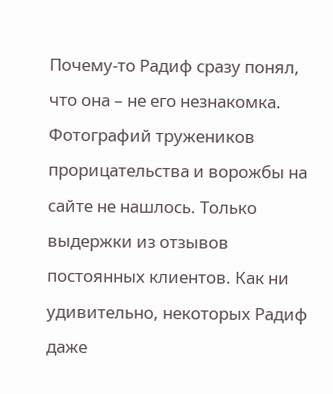Почему-то Радиф сразу понял, что она – не его незнакомка. Фотографий тружеников прорицательства и ворожбы на сайте не нашлось. Только выдержки из отзывов постоянных клиентов. Как ни удивительно, некоторых Радиф даже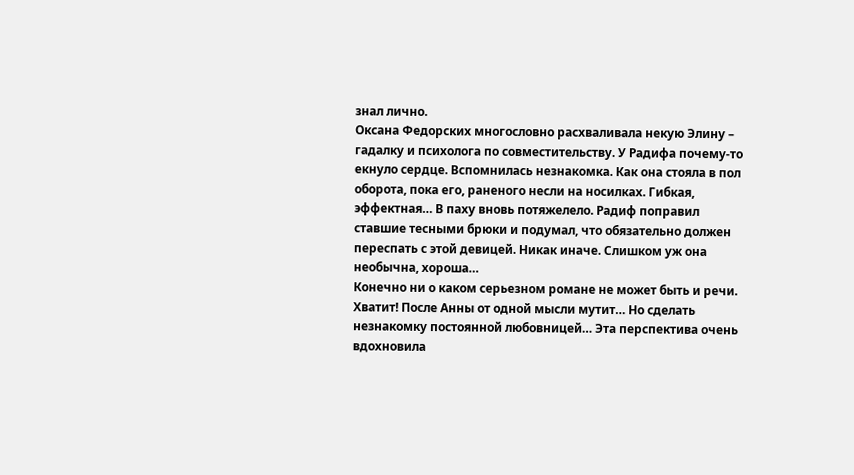знал лично.
Оксана Федорских многословно расхваливала некую Элину – гадалку и психолога по совместительству. У Радифа почему-то екнуло сердце. Вспомнилась незнакомка. Как она стояла в пол оборота, пока его, раненого несли на носилках. Гибкая, эффектная… В паху вновь потяжелело. Радиф поправил ставшие тесными брюки и подумал, что обязательно должен переспать с этой девицей. Никак иначе. Слишком уж она необычна, хороша…
Конечно ни о каком серьезном романе не может быть и речи. Хватит! После Анны от одной мысли мутит… Но сделать незнакомку постоянной любовницей… Эта перспектива очень вдохновила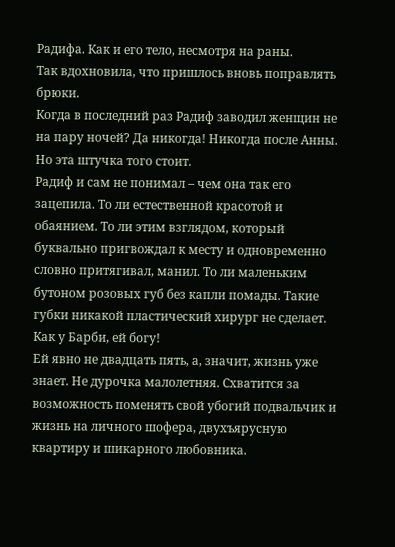Радифа. Как и его тело, несмотря на раны.
Так вдохновила, что пришлось вновь поправлять брюки.
Когда в последний раз Радиф заводил женщин не на пару ночей? Да никогда! Никогда после Анны. Но эта штучка того стоит.
Радиф и сам не понимал – чем она так его зацепила. То ли естественной красотой и обаянием. То ли этим взглядом, который буквально пригвождал к месту и одновременно словно притягивал, манил. То ли маленьким бутоном розовых губ без капли помады. Такие губки никакой пластический хирург не сделает. Как у Барби, ей богу!
Ей явно не двадцать пять, а, значит, жизнь уже знает. Не дурочка малолетняя. Схватится за возможность поменять свой убогий подвальчик и жизнь на личного шофера, двухъярусную квартиру и шикарного любовника.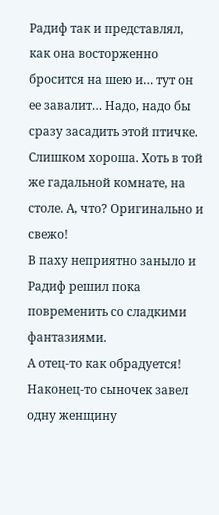Радиф так и представлял, как она восторженно бросится на шею и… тут он ее завалит… Надо, надо бы сразу засадить этой птичке. Слишком хороша. Хоть в той же гадальной комнате, на столе. А, что? Оригинально и свежо!
В паху неприятно заныло и Радиф решил пока повременить со сладкими фантазиями.
А отец-то как обрадуется! Наконец-то сыночек завел одну женщину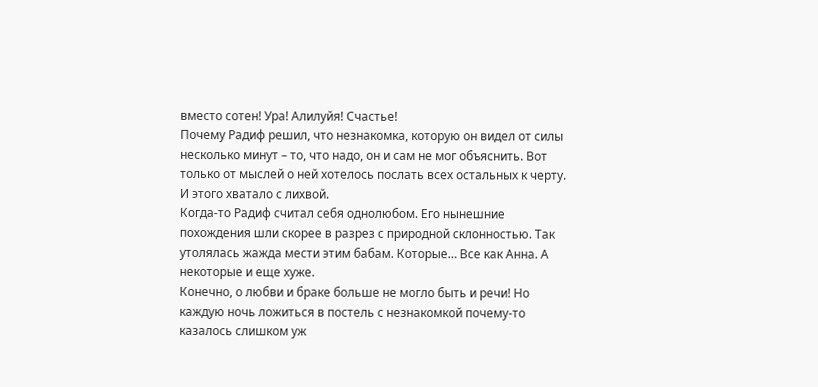вместо сотен! Ура! Алилуйя! Счастье!
Почему Радиф решил, что незнакомка, которую он видел от силы несколько минут – то, что надо, он и сам не мог объяснить. Вот только от мыслей о ней хотелось послать всех остальных к черту. И этого хватало с лихвой.
Когда-то Радиф считал себя однолюбом. Его нынешние похождения шли скорее в разрез с природной склонностью. Так утолялась жажда мести этим бабам. Которые… Все как Анна. А некоторые и еще хуже.
Конечно, о любви и браке больше не могло быть и речи! Но каждую ночь ложиться в постель с незнакомкой почему-то казалось слишком уж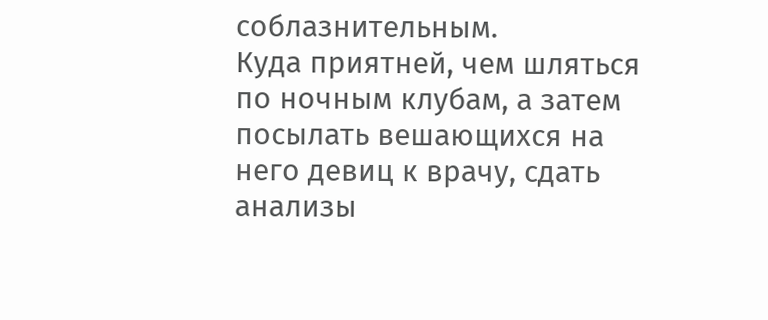соблазнительным.
Куда приятней, чем шляться по ночным клубам, а затем посылать вешающихся на него девиц к врачу, сдать анализы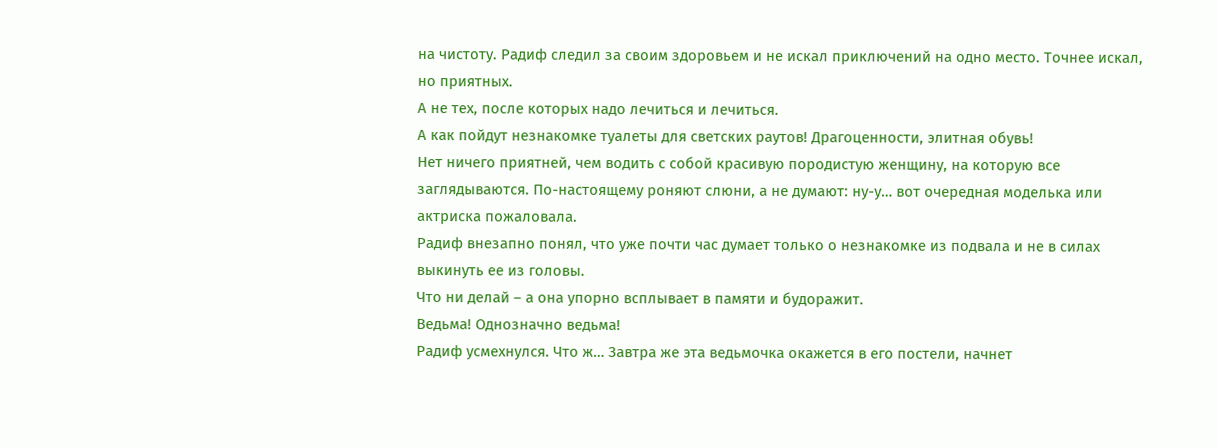на чистоту. Радиф следил за своим здоровьем и не искал приключений на одно место. Точнее искал, но приятных.
А не тех, после которых надо лечиться и лечиться.
А как пойдут незнакомке туалеты для светских раутов! Драгоценности, элитная обувь!
Нет ничего приятней, чем водить с собой красивую породистую женщину, на которую все заглядываются. По-настоящему роняют слюни, а не думают: ну-у… вот очередная моделька или актриска пожаловала.
Радиф внезапно понял, что уже почти час думает только о незнакомке из подвала и не в силах выкинуть ее из головы.
Что ни делай – а она упорно всплывает в памяти и будоражит.
Ведьма! Однозначно ведьма!
Радиф усмехнулся. Что ж… Завтра же эта ведьмочка окажется в его постели, начнет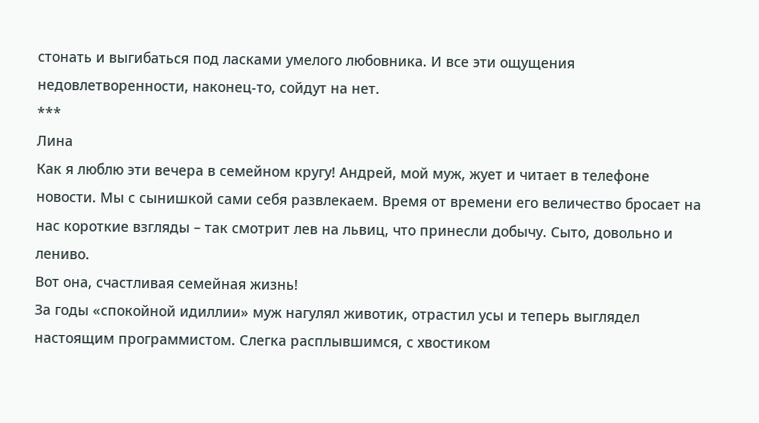стонать и выгибаться под ласками умелого любовника. И все эти ощущения недовлетворенности, наконец-то, сойдут на нет.
***
Лина
Как я люблю эти вечера в семейном кругу! Андрей, мой муж, жует и читает в телефоне новости. Мы с сынишкой сами себя развлекаем. Время от времени его величество бросает на нас короткие взгляды – так смотрит лев на львиц, что принесли добычу. Сыто, довольно и лениво.
Вот она, счастливая семейная жизнь!
За годы «спокойной идиллии» муж нагулял животик, отрастил усы и теперь выглядел настоящим программистом. Слегка расплывшимся, с хвостиком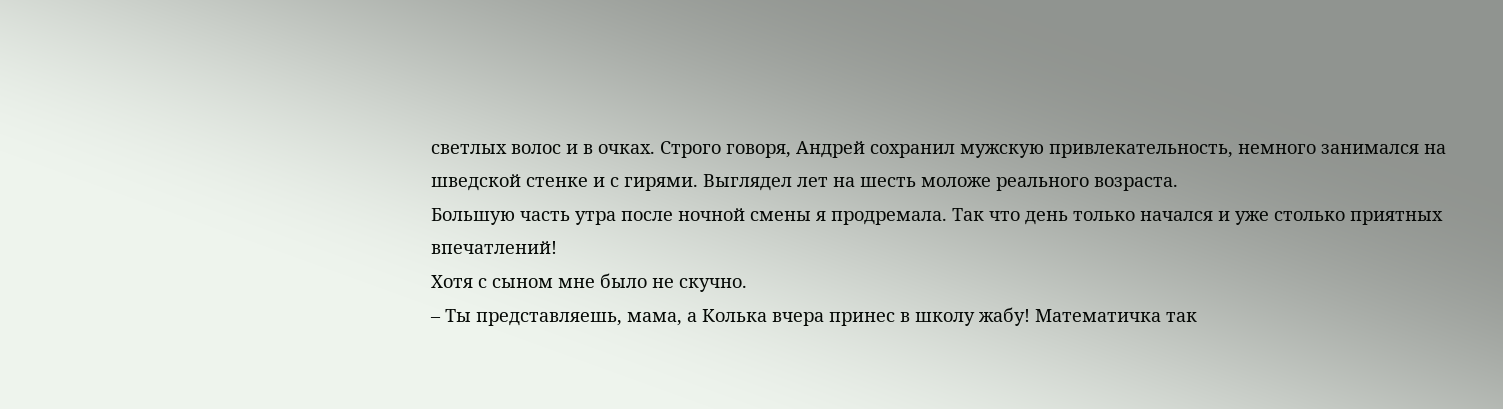светлых волос и в очках. Строго говоря, Андрей сохранил мужскую привлекательность, немного занимался на шведской стенке и с гирями. Выглядел лет на шесть моложе реального возраста.
Большую часть утра после ночной смены я продремала. Так что день только начался и уже столько приятных впечатлений!
Хотя с сыном мне было не скучно.
– Ты представляешь, мама, а Колька вчера принес в школу жабу! Математичка так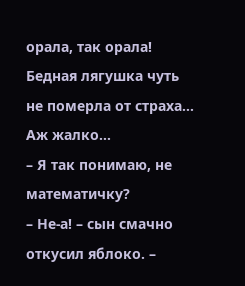орала, так орала! Бедная лягушка чуть не померла от страха… Аж жалко…
– Я так понимаю, не математичку?
– Не-а! – сын смачно откусил яблоко. –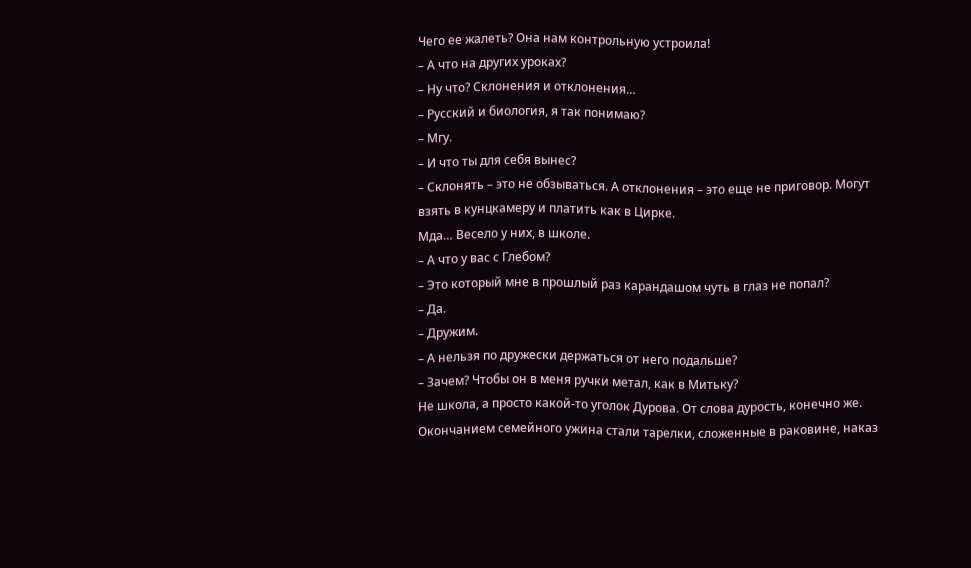Чего ее жалеть? Она нам контрольную устроила!
– А что на других уроках?
– Ну что? Склонения и отклонения…
– Русский и биология, я так понимаю?
– Мгу.
– И что ты для себя вынес?
– Склонять – это не обзываться. А отклонения – это еще не приговор. Могут взять в кунцкамеру и платить как в Цирке.
Мда… Весело у них, в школе.
– А что у вас с Глебом?
– Это который мне в прошлый раз карандашом чуть в глаз не попал?
– Да.
– Дружим.
– А нельзя по дружески держаться от него подальше?
– Зачем? Чтобы он в меня ручки метал, как в Митьку?
Не школа, а просто какой-то уголок Дурова. От слова дурость, конечно же.
Окончанием семейного ужина стали тарелки, сложенные в раковине, наказ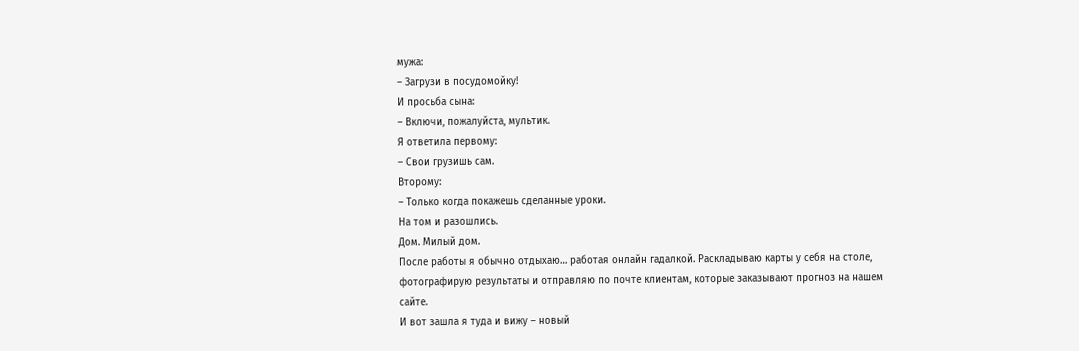мужа:
– Загрузи в посудомойку!
И просьба сына:
– Включи, пожалуйста, мультик.
Я ответила первому:
– Свои грузишь сам.
Второму:
– Только когда покажешь сделанные уроки.
На том и разошлись.
Дом. Милый дом.
После работы я обычно отдыхаю… работая онлайн гадалкой. Раскладываю карты у себя на столе, фотографирую результаты и отправляю по почте клиентам, которые заказывают прогноз на нашем сайте.
И вот зашла я туда и вижу – новый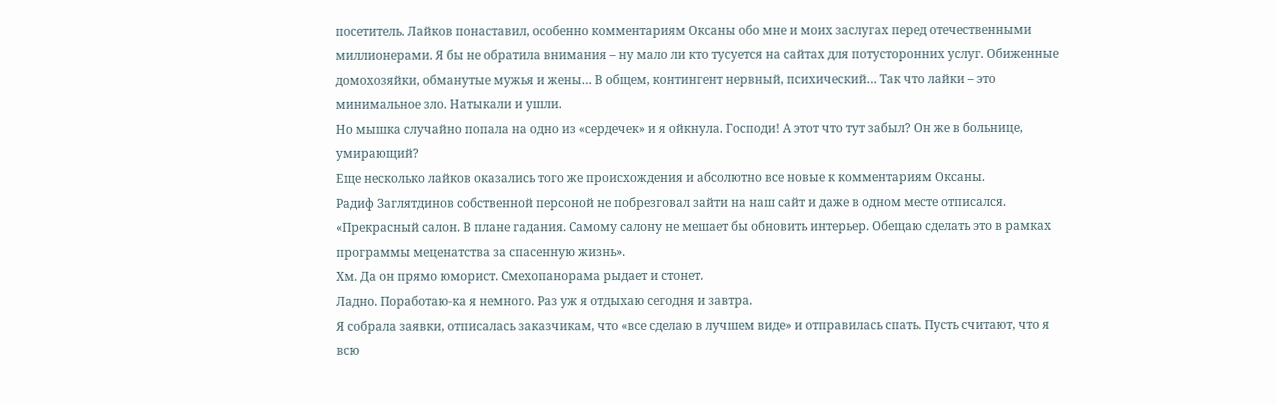посетитель. Лайков понаставил, особенно комментариям Оксаны обо мне и моих заслугах перед отечественными миллионерами. Я бы не обратила внимания – ну мало ли кто тусуется на сайтах для потусторонних услуг. Обиженные домохозяйки, обманутые мужья и жены… В общем, контингент нервный, психический… Так что лайки – это минимальное зло. Натыкали и ушли.
Но мышка случайно попала на одно из «сердечек» и я ойкнула. Господи! А этот что тут забыл? Он же в больнице, умирающий?
Еще несколько лайков оказались того же происхождения и абсолютно все новые к комментариям Оксаны.
Радиф Заглятдинов собственной персоной не побрезговал зайти на наш сайт и даже в одном месте отписался.
«Прекрасный салон. В плане гадания. Самому салону не мешает бы обновить интерьер. Обещаю сделать это в рамках программы меценатства за спасенную жизнь».
Хм. Да он прямо юморист. Смехопанорама рыдает и стонет.
Ладно. Поработаю-ка я немного. Раз уж я отдыхаю сегодня и завтра.
Я собрала заявки, отписалась заказчикам, что «все сделаю в лучшем виде» и отправилась спать. Пусть считают, что я всю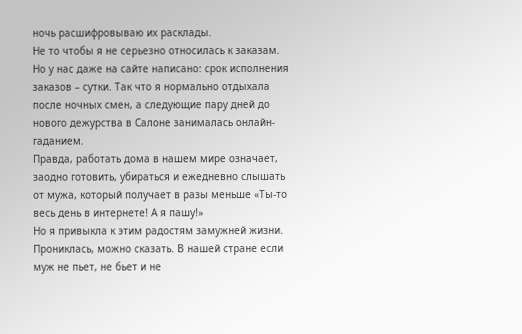ночь расшифровываю их расклады.
Не то чтобы я не серьезно относилась к заказам. Но у нас даже на сайте написано: срок исполнения заказов – сутки. Так что я нормально отдыхала после ночных смен, а следующие пару дней до нового дежурства в Салоне занималась онлайн-гаданием.
Правда, работать дома в нашем мире означает, заодно готовить, убираться и ежедневно слышать от мужа, который получает в разы меньше «Ты-то весь день в интернете! А я пашу!»
Но я привыкла к этим радостям замужней жизни. Прониклась, можно сказать. В нашей стране если муж не пьет, не бьет и не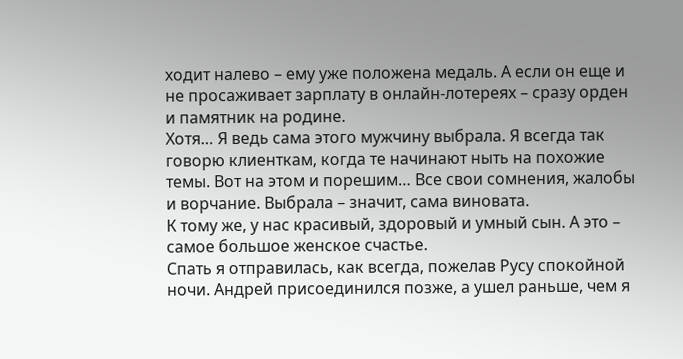ходит налево – ему уже положена медаль. А если он еще и не просаживает зарплату в онлайн-лотереях – сразу орден и памятник на родине.
Хотя… Я ведь сама этого мужчину выбрала. Я всегда так говорю клиенткам, когда те начинают ныть на похожие темы. Вот на этом и порешим… Все свои сомнения, жалобы и ворчание. Выбрала – значит, сама виновата.
К тому же, у нас красивый, здоровый и умный сын. А это – самое большое женское счастье.
Спать я отправилась, как всегда, пожелав Русу спокойной ночи. Андрей присоединился позже, а ушел раньше, чем я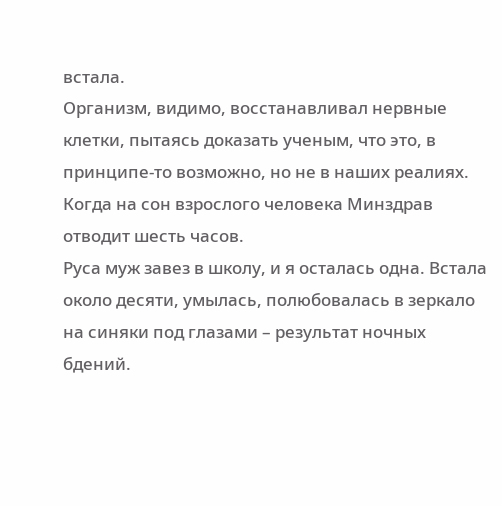встала.
Организм, видимо, восстанавливал нервные клетки, пытаясь доказать ученым, что это, в принципе-то возможно, но не в наших реалиях. Когда на сон взрослого человека Минздрав отводит шесть часов.
Руса муж завез в школу, и я осталась одна. Встала около десяти, умылась, полюбовалась в зеркало на синяки под глазами – результат ночных бдений.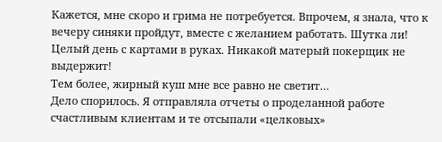Кажется, мне скоро и грима не потребуется. Впрочем, я знала, что к вечеру синяки пройдут, вместе с желанием работать. Шутка ли! Целый день с картами в руках. Никакой матерый покерщик не выдержит!
Тем более, жирный куш мне все равно не светит…
Дело спорилось. Я отправляла отчеты о проделанной работе счастливым клиентам и те отсыпали «целковых»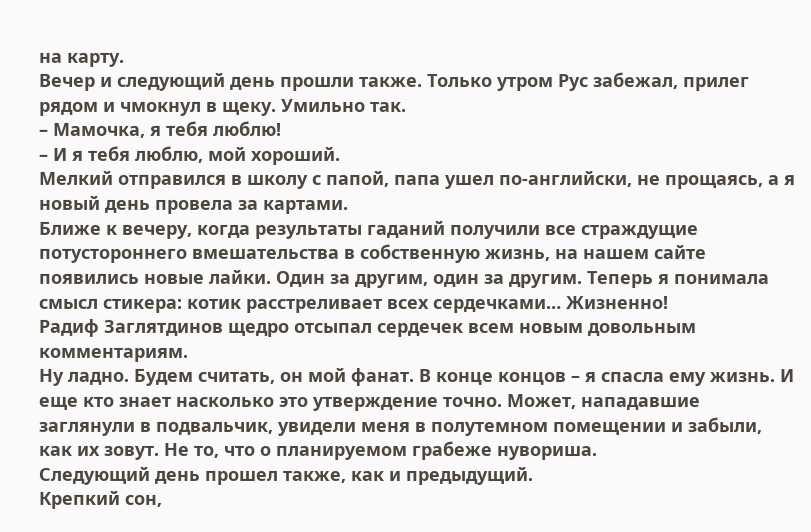на карту.
Вечер и следующий день прошли также. Только утром Рус забежал, прилег рядом и чмокнул в щеку. Умильно так.
– Мамочка, я тебя люблю!
– И я тебя люблю, мой хороший.
Мелкий отправился в школу с папой, папа ушел по-английски, не прощаясь, а я новый день провела за картами.
Ближе к вечеру, когда результаты гаданий получили все страждущие потустороннего вмешательства в собственную жизнь, на нашем сайте появились новые лайки. Один за другим, один за другим. Теперь я понимала смысл стикера: котик расстреливает всех сердечками… Жизненно!
Радиф Заглятдинов щедро отсыпал сердечек всем новым довольным комментариям.
Ну ладно. Будем считать, он мой фанат. В конце концов – я спасла ему жизнь. И еще кто знает насколько это утверждение точно. Может, нападавшие заглянули в подвальчик, увидели меня в полутемном помещении и забыли, как их зовут. Не то, что о планируемом грабеже нувориша.
Следующий день прошел также, как и предыдущий.
Крепкий сон,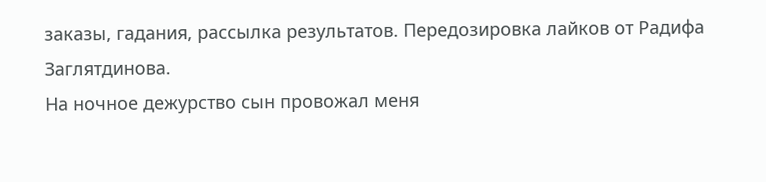заказы, гадания, рассылка результатов. Передозировка лайков от Радифа Заглятдинова.
На ночное дежурство сын провожал меня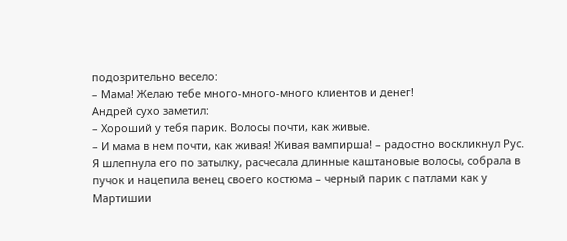подозрительно весело:
– Мама! Желаю тебе много-много-много клиентов и денег!
Андрей сухо заметил:
– Хороший у тебя парик. Волосы почти, как живые.
– И мама в нем почти, как живая! Живая вампирша! – радостно воскликнул Рус.
Я шлепнула его по затылку, расчесала длинные каштановые волосы, собрала в пучок и нацепила венец своего костюма – черный парик с патлами как у Мартишии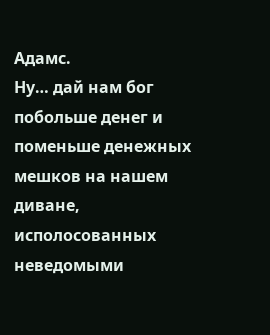Адамс.
Ну… дай нам бог побольше денег и поменьше денежных мешков на нашем диване, исполосованных неведомыми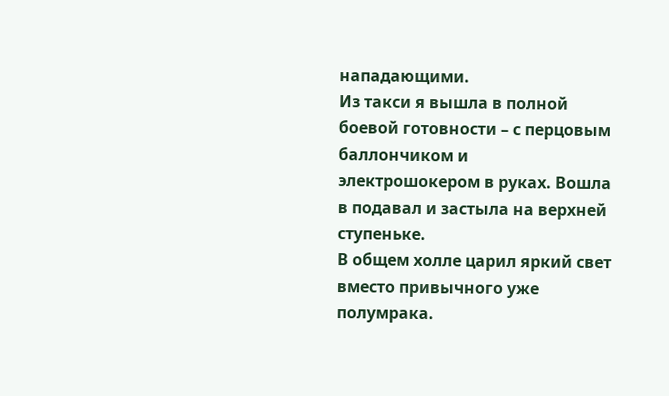нападающими.
Из такси я вышла в полной боевой готовности – с перцовым баллончиком и электрошокером в руках. Вошла в подавал и застыла на верхней ступеньке.
В общем холле царил яркий свет вместо привычного уже полумрака.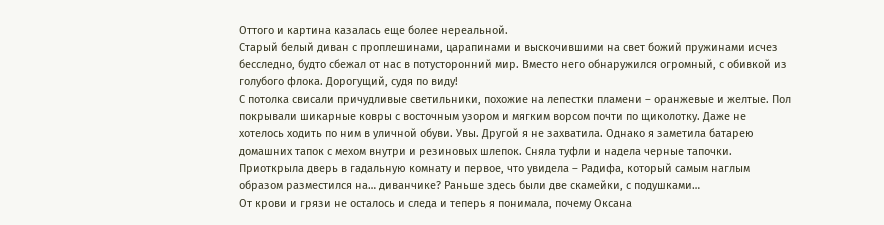Оттого и картина казалась еще более нереальной.
Старый белый диван с проплешинами, царапинами и выскочившими на свет божий пружинами исчез бесследно, будто сбежал от нас в потусторонний мир. Вместо него обнаружился огромный, с обивкой из голубого флока. Дорогущий, судя по виду!
С потолка свисали причудливые светильники, похожие на лепестки пламени – оранжевые и желтые. Пол покрывали шикарные ковры с восточным узором и мягким ворсом почти по щиколотку. Даже не хотелось ходить по ним в уличной обуви. Увы. Другой я не захватила. Однако я заметила батарею домашних тапок с мехом внутри и резиновых шлепок. Сняла туфли и надела черные тапочки.
Приоткрыла дверь в гадальную комнату и первое, что увидела – Радифа, который самым наглым образом разместился на… диванчике? Раньше здесь были две скамейки, с подушками…
От крови и грязи не осталось и следа и теперь я понимала, почему Оксана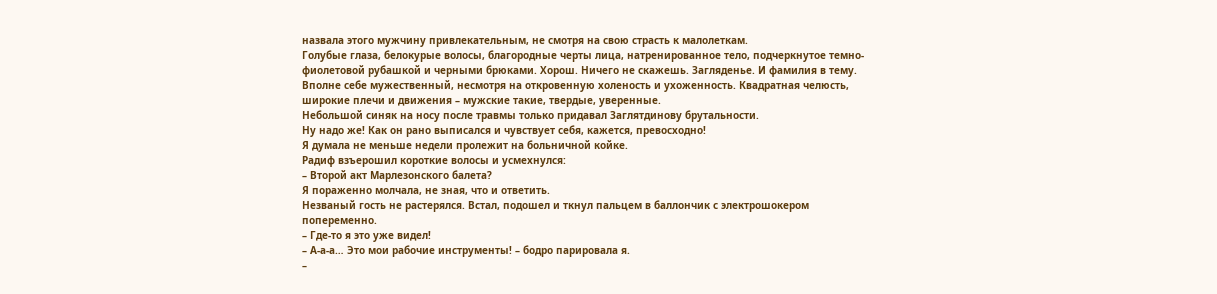назвала этого мужчину привлекательным, не смотря на свою страсть к малолеткам.
Голубые глаза, белокурые волосы, благородные черты лица, натренированное тело, подчеркнутое темно-фиолетовой рубашкой и черными брюками. Хорош. Ничего не скажешь. Загляденье. И фамилия в тему.
Вполне себе мужественный, несмотря на откровенную холеность и ухоженность. Квадратная челюсть, широкие плечи и движения – мужские такие, твердые, уверенные.
Небольшой синяк на носу после травмы только придавал Заглятдинову брутальности.
Ну надо же! Как он рано выписался и чувствует себя, кажется, превосходно!
Я думала не меньше недели пролежит на больничной койке.
Радиф взъерошил короткие волосы и усмехнулся:
– Второй акт Марлезонского балета?
Я пораженно молчала, не зная, что и ответить.
Незваный гость не растерялся. Встал, подошел и ткнул пальцем в баллончик с электрошокером попеременно.
– Где-то я это уже видел!
– А-а-а… Это мои рабочие инструменты! – бодро парировала я.
–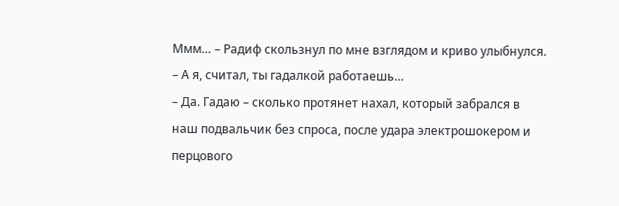Ммм… – Радиф скользнул по мне взглядом и криво улыбнулся. – А я, считал, ты гадалкой работаешь…
– Да. Гадаю – сколько протянет нахал, который забрался в наш подвальчик без спроса, после удара электрошокером и перцового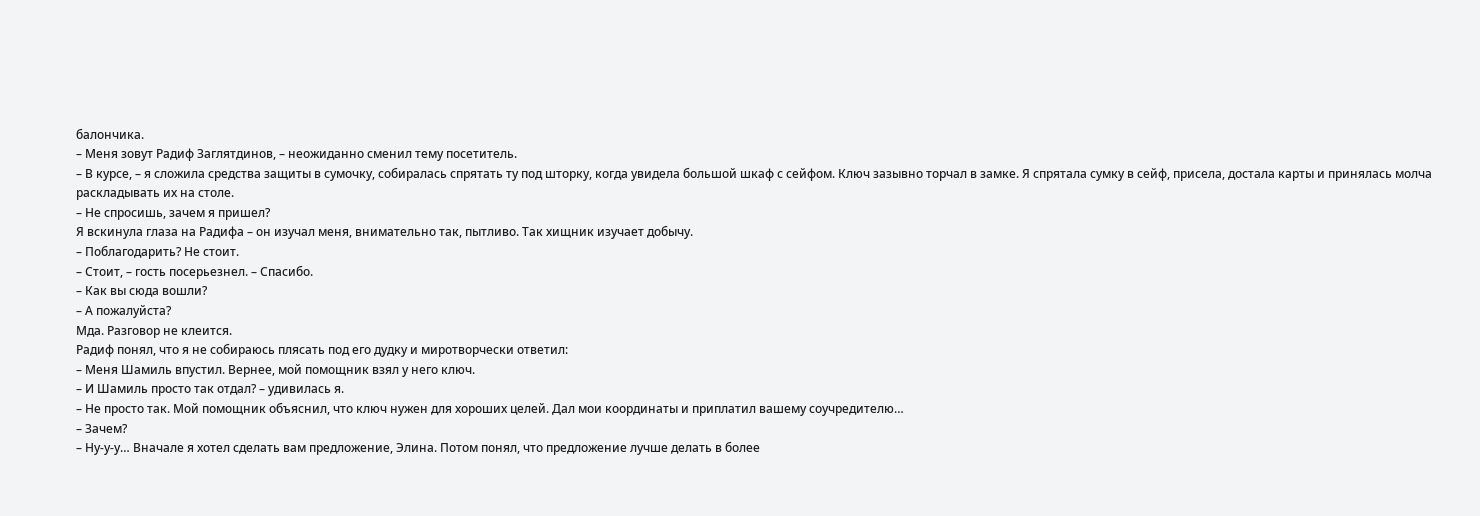балончика.
– Меня зовут Радиф Заглятдинов, – неожиданно сменил тему посетитель.
– В курсе, – я сложила средства защиты в сумочку, собиралась спрятать ту под шторку, когда увидела большой шкаф с сейфом. Ключ зазывно торчал в замке. Я спрятала сумку в сейф, присела, достала карты и принялась молча раскладывать их на столе.
– Не спросишь, зачем я пришел?
Я вскинула глаза на Радифа – он изучал меня, внимательно так, пытливо. Так хищник изучает добычу.
– Поблагодарить? Не стоит.
– Стоит, – гость посерьезнел. – Спасибо.
– Как вы сюда вошли?
– А пожалуйста?
Мда. Разговор не клеится.
Радиф понял, что я не собираюсь плясать под его дудку и миротворчески ответил:
– Меня Шамиль впустил. Вернее, мой помощник взял у него ключ.
– И Шамиль просто так отдал? – удивилась я.
– Не просто так. Мой помощник объяснил, что ключ нужен для хороших целей. Дал мои координаты и приплатил вашему соучредителю…
– Зачем?
– Ну-у-у… Вначале я хотел сделать вам предложение, Элина. Потом понял, что предложение лучше делать в более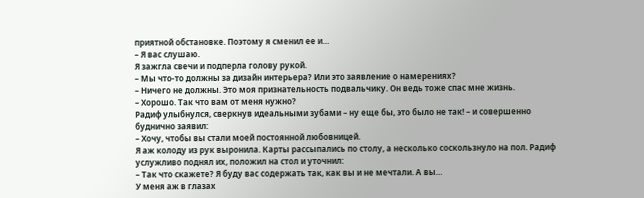приятной обстановке. Поэтому я сменил ее и…
– Я вас слушаю.
Я зажгла свечи и подперла голову рукой.
– Мы что-то должны за дизайн интерьера? Или это заявление о намерениях?
– Ничего не должны. Это моя признательность подвальчику. Он ведь тоже спас мне жизнь.
– Хорошо. Так что вам от меня нужно?
Радиф улыбнулся, сверкнув идеальными зубами – ну еще бы, это было не так! – и совершенно буднично заявил:
– Хочу, чтобы вы стали моей постоянной любовницей.
Я аж колоду из рук выронила. Карты рассыпались по столу, а несколько соскользнуло на пол. Радиф услужливо поднял их, положил на стол и уточнил:
– Так что скажете? Я буду вас содержать так, как вы и не мечтали. А вы…
У меня аж в глазах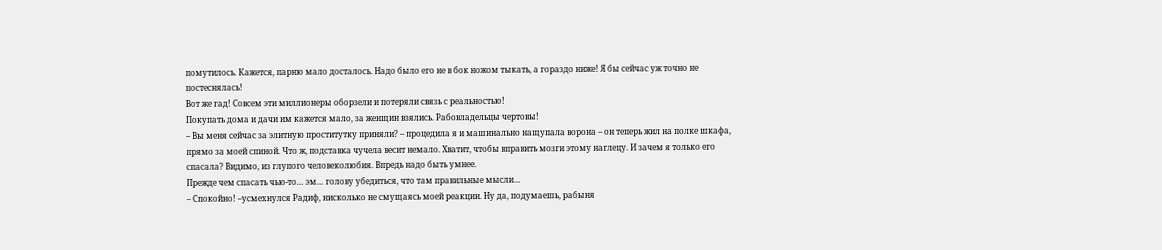помутилось. Кажется, парню мало досталось. Надо было его не в бок ножом тыкать, а гораздо ниже! Я бы сейчас уж точно не постеснялась!
Вот же гад! Совсем эти миллионеры оборзели и потеряли связь с реальностью!
Покупать дома и дачи им кажется мало, за женщин взялись. Рабовладельцы чертовы!
– Вы меня сейчас за элитную проститутку приняли? – процедила я и машинально нащупала ворона – он теперь жил на полке шкафа, прямо за моей спиной. Что ж, подставка чучела весит немало. Хватит, чтобы вправить мозги этому наглецу. И зачем я только его спасала? Видимо, из глупого человеколюбия. Впредь надо быть умнее.
Прежде чем спасать чью-то… эм… голову убедиться, что там правильные мысли…
– Спокойно! –усмехнулся Радиф, нисколько не смущаясь моей реакции. Ну да, подумаешь, рабыня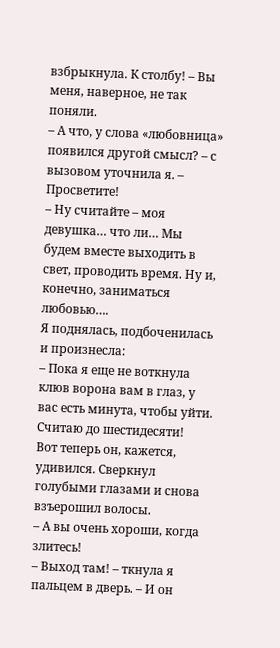взбрыкнула. К столбу! – Вы меня, наверное, не так поняли.
– А что, у слова «любовница» появился другой смысл? – с вызовом уточнила я. – Просветите!
– Ну считайте – моя девушка… что ли… Мы будем вместе выходить в свет, проводить время. Ну и, конечно, заниматься любовью….
Я поднялась, подбоченилась и произнесла:
– Пока я еще не воткнула клюв ворона вам в глаз, у вас есть минута, чтобы уйти. Считаю до шестидесяти!
Вот теперь он, кажется, удивился. Сверкнул голубыми глазами и снова взъерошил волосы.
– А вы очень хороши, когда злитесь!
– Выход там! – ткнула я пальцем в дверь. – И он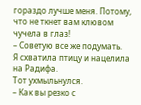гораздо лучше меня. Потому, что не ткнет вам клювом чучела в глаз!
– Советую все же подумать.
Я схватила птицу и нацелила на Радифа.
Тот ухмыльнулся.
– Как вы резко с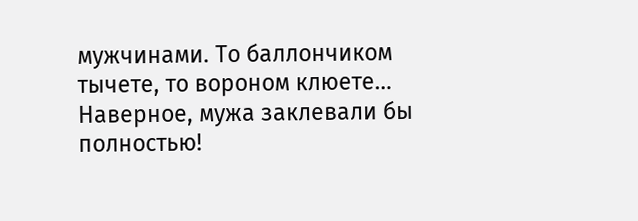мужчинами. То баллончиком тычете, то вороном клюете… Наверное, мужа заклевали бы полностью!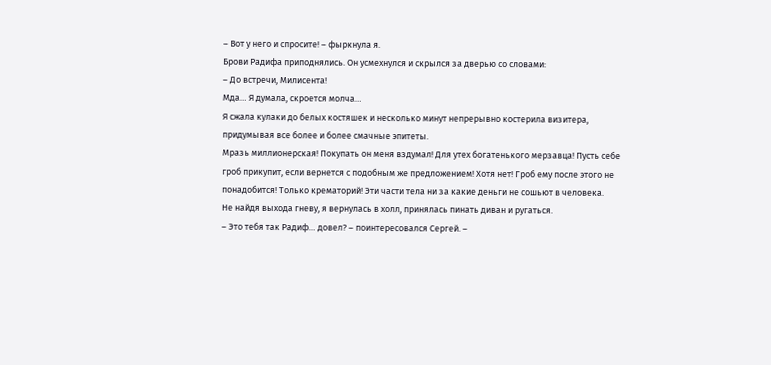– Вот у него и спросите! – фыркнула я.
Брови Радифа приподнялись. Он усмехнулся и скрылся за дверью со словами:
– До встречи, Милисента!
Мда… Я думала, скроется молча…
Я сжала кулаки до белых костяшек и несколько минут непрерывно костерила визитера, придумывая все более и более смачные эпитеты.
Мразь миллионерская! Покупать он меня вздумал! Для утех богатенького мерзавца! Пусть себе гроб прикупит, если вернется с подобным же предложением! Хотя нет! Гроб ему после этого не понадобится! Только крематорий! Эти части тела ни за какие деньги не сошьют в человека.
Не найдя выхода гневу, я вернулась в холл, принялась пинать диван и ругаться.
– Это тебя так Радиф… довел? – поинтересовался Сергей. –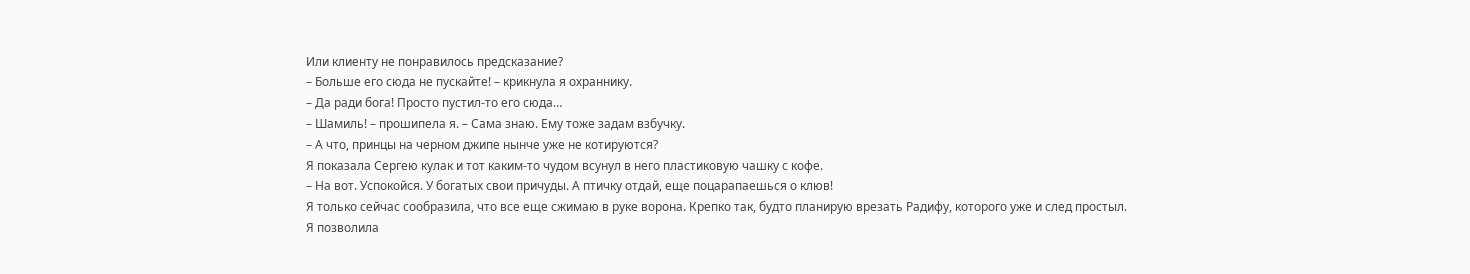Или клиенту не понравилось предсказание?
– Больше его сюда не пускайте! – крикнула я охраннику.
– Да ради бога! Просто пустил-то его сюда…
– Шамиль! – прошипела я. – Сама знаю. Ему тоже задам взбучку.
– А что, принцы на черном джипе нынче уже не котируются?
Я показала Сергею кулак и тот каким-то чудом всунул в него пластиковую чашку с кофе.
– На вот. Успокойся. У богатых свои причуды. А птичку отдай, еще поцарапаешься о клюв!
Я только сейчас сообразила, что все еще сжимаю в руке ворона. Крепко так, будто планирую врезать Радифу, которого уже и след простыл.
Я позволила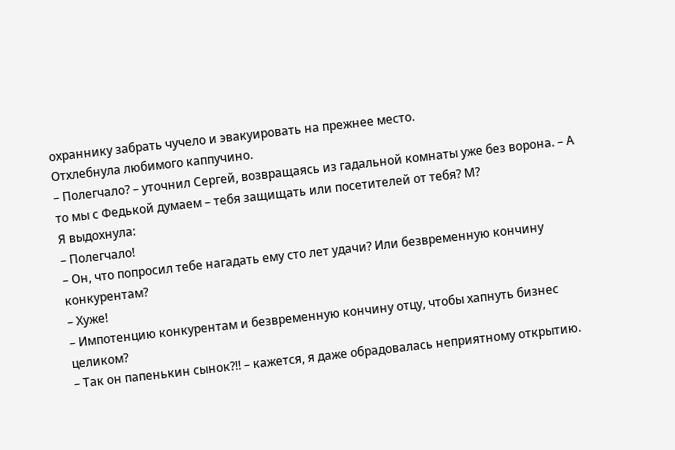охраннику забрать чучело и эвакуировать на прежнее место.
Отхлебнула любимого каппучино.
– Полегчало? – уточнил Сергей, возвращаясь из гадальной комнаты уже без ворона. – А то мы с Федькой думаем – тебя защищать или посетителей от тебя? М?
Я выдохнула:
– Полегчало!
– Он, что попросил тебе нагадать ему сто лет удачи? Или безвременную кончину конкурентам?
– Хуже!
– Импотенцию конкурентам и безвременную кончину отцу, чтобы хапнуть бизнес целиком?
– Так он папенькин сынок?!! – кажется, я даже обрадовалась неприятному открытию.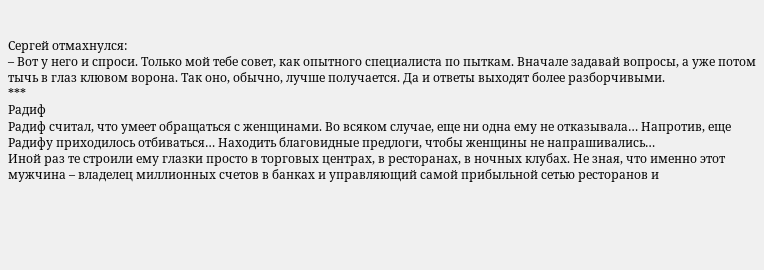Сергей отмахнулся:
– Вот у него и спроси. Только мой тебе совет, как опытного специалиста по пыткам. Вначале задавай вопросы, а уже потом тычь в глаз клювом ворона. Так оно, обычно, лучше получается. Да и ответы выходят более разборчивыми.
***
Радиф
Радиф считал, что умеет обращаться с женщинами. Во всяком случае, еще ни одна ему не отказывала… Напротив, еще Радифу приходилось отбиваться… Находить благовидные предлоги, чтобы женщины не напрашивались…
Иной раз те строили ему глазки просто в торговых центрах, в ресторанах, в ночных клубах. Не зная, что именно этот мужчина – владелец миллионных счетов в банках и управляющий самой прибыльной сетью ресторанов и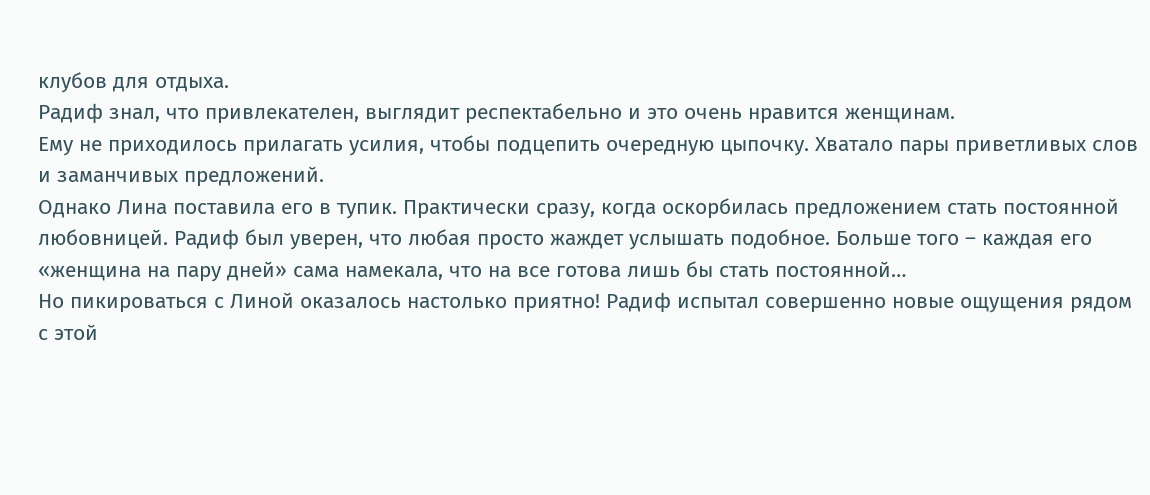клубов для отдыха.
Радиф знал, что привлекателен, выглядит респектабельно и это очень нравится женщинам.
Ему не приходилось прилагать усилия, чтобы подцепить очередную цыпочку. Хватало пары приветливых слов и заманчивых предложений.
Однако Лина поставила его в тупик. Практически сразу, когда оскорбилась предложением стать постоянной любовницей. Радиф был уверен, что любая просто жаждет услышать подобное. Больше того – каждая его «женщина на пару дней» сама намекала, что на все готова лишь бы стать постоянной…
Но пикироваться с Линой оказалось настолько приятно! Радиф испытал совершенно новые ощущения рядом с этой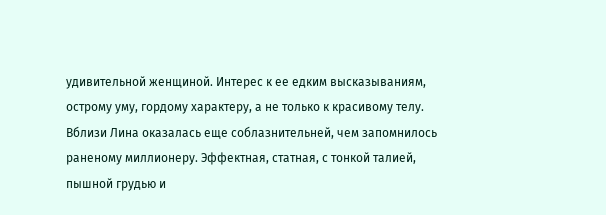удивительной женщиной. Интерес к ее едким высказываниям, острому уму, гордому характеру, а не только к красивому телу.
Вблизи Лина оказалась еще соблазнительней, чем запомнилось раненому миллионеру. Эффектная, статная, с тонкой талией, пышной грудью и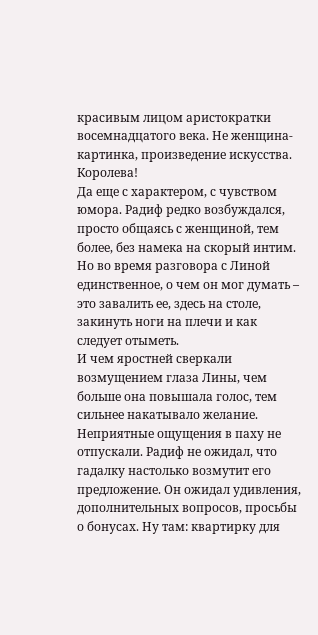красивым лицом аристократки восемнадцатого века. Не женщина- картинка, произведение искусства. Королева!
Да еще с характером, с чувством юмора. Радиф редко возбуждался, просто общаясь с женщиной, тем более, без намека на скорый интим. Но во время разговора с Линой единственное, о чем он мог думать – это завалить ее, здесь на столе, закинуть ноги на плечи и как следует отыметь.
И чем яростней сверкали возмущением глаза Лины, чем больше она повышала голос, тем сильнее накатывало желание. Неприятные ощущения в паху не отпускали. Радиф не ожидал, что гадалку настолько возмутит его предложение. Он ожидал удивления, дополнительных вопросов, просьбы о бонусах. Ну там: квартирку для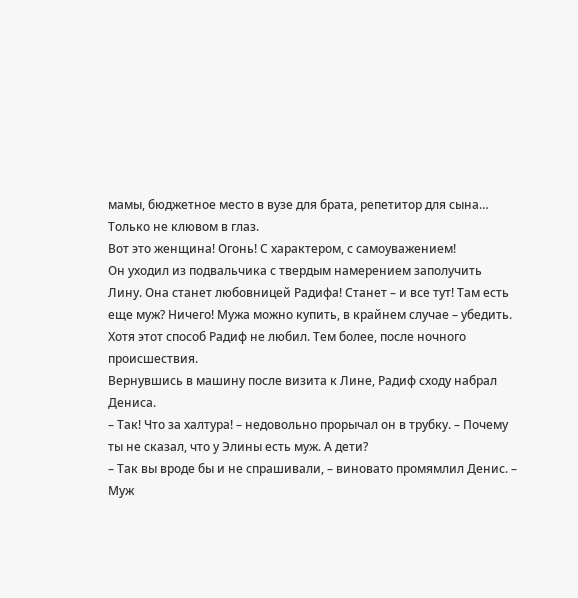мамы, бюджетное место в вузе для брата, репетитор для сына…
Только не клювом в глаз.
Вот это женщина! Огонь! С характером, с самоуважением!
Он уходил из подвальчика с твердым намерением заполучить Лину. Она станет любовницей Радифа! Станет – и все тут! Там есть еще муж? Ничего! Мужа можно купить, в крайнем случае – убедить. Хотя этот способ Радиф не любил. Тем более, после ночного происшествия.
Вернувшись в машину после визита к Лине, Радиф сходу набрал Дениса.
– Так! Что за халтура! – недовольно прорычал он в трубку. – Почему ты не сказал, что у Элины есть муж. А дети?
– Так вы вроде бы и не спрашивали, – виновато промямлил Денис. – Муж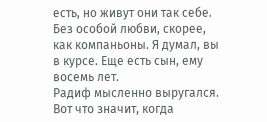есть, но живут они так себе. Без особой любви, скорее, как компаньоны. Я думал, вы в курсе. Еще есть сын, ему восемь лет.
Радиф мысленно выругался. Вот что значит, когда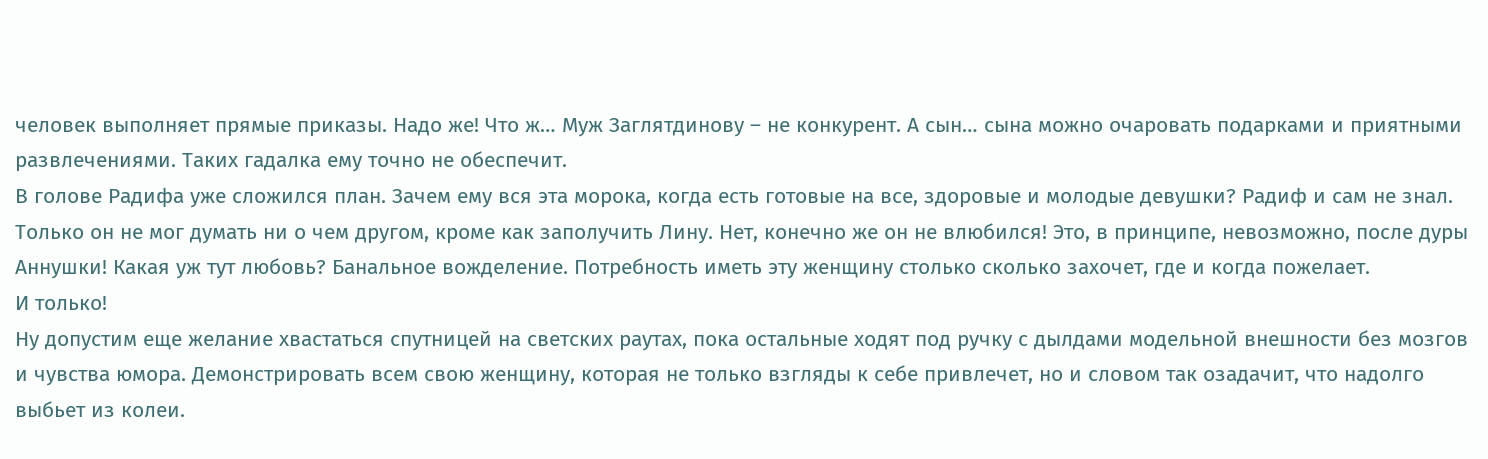человек выполняет прямые приказы. Надо же! Что ж… Муж Заглятдинову – не конкурент. А сын… сына можно очаровать подарками и приятными развлечениями. Таких гадалка ему точно не обеспечит.
В голове Радифа уже сложился план. Зачем ему вся эта морока, когда есть готовые на все, здоровые и молодые девушки? Радиф и сам не знал. Только он не мог думать ни о чем другом, кроме как заполучить Лину. Нет, конечно же он не влюбился! Это, в принципе, невозможно, после дуры Аннушки! Какая уж тут любовь? Банальное вожделение. Потребность иметь эту женщину столько сколько захочет, где и когда пожелает.
И только!
Ну допустим еще желание хвастаться спутницей на светских раутах, пока остальные ходят под ручку с дылдами модельной внешности без мозгов и чувства юмора. Демонстрировать всем свою женщину, которая не только взгляды к себе привлечет, но и словом так озадачит, что надолго выбьет из колеи.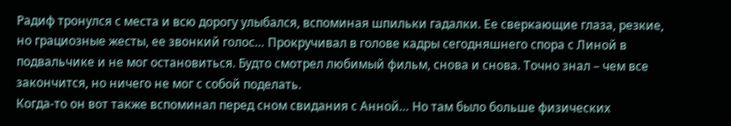Радиф тронулся с места и всю дорогу улыбался, вспоминая шпильки гадалки. Ее сверкающие глаза, резкие, но грациозные жесты, ее звонкий голос… Прокручивал в голове кадры сегодняшнего спора с Линой в подвальчике и не мог остановиться. Будто смотрел любимый фильм, снова и снова. Точно знал – чем все закончится, но ничего не мог с собой поделать.
Когда-то он вот также вспоминал перед сном свидания с Анной… Но там было больше физических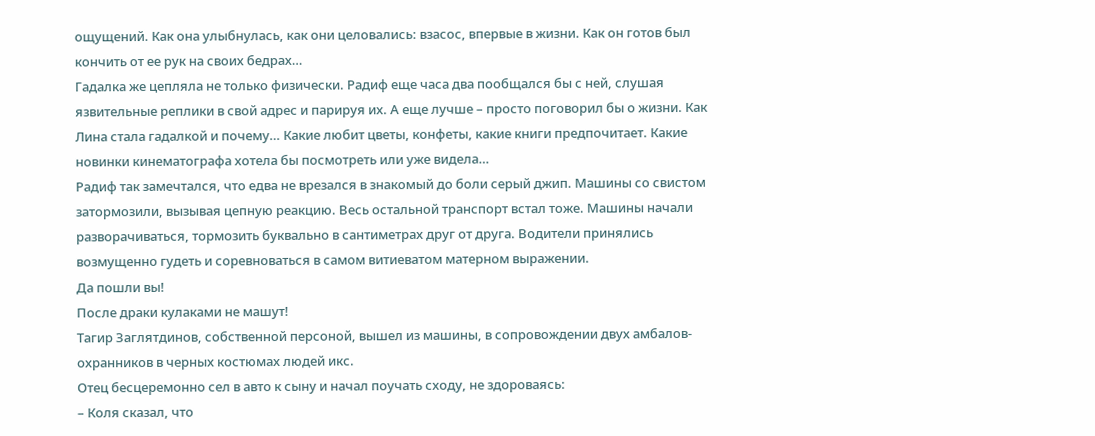ощущений. Как она улыбнулась, как они целовались: взасос, впервые в жизни. Как он готов был кончить от ее рук на своих бедрах…
Гадалка же цепляла не только физически. Радиф еще часа два пообщался бы с ней, слушая язвительные реплики в свой адрес и парируя их. А еще лучше – просто поговорил бы о жизни. Как Лина стала гадалкой и почему… Какие любит цветы, конфеты, какие книги предпочитает. Какие новинки кинематографа хотела бы посмотреть или уже видела…
Радиф так замечтался, что едва не врезался в знакомый до боли серый джип. Машины со свистом затормозили, вызывая цепную реакцию. Весь остальной транспорт встал тоже. Машины начали разворачиваться, тормозить буквально в сантиметрах друг от друга. Водители принялись возмущенно гудеть и соревноваться в самом витиеватом матерном выражении.
Да пошли вы!
После драки кулаками не машут!
Тагир Заглятдинов, собственной персоной, вышел из машины, в сопровождении двух амбалов-охранников в черных костюмах людей икс.
Отец бесцеремонно сел в авто к сыну и начал поучать сходу, не здороваясь:
– Коля сказал, что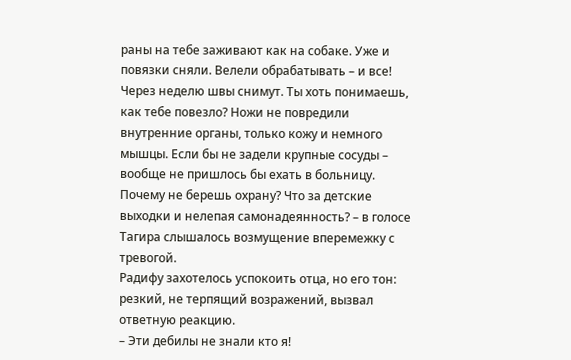раны на тебе заживают как на собаке. Уже и повязки сняли. Велели обрабатывать – и все! Через неделю швы снимут. Ты хоть понимаешь, как тебе повезло? Ножи не повредили внутренние органы, только кожу и немного мышцы. Если бы не задели крупные сосуды – вообще не пришлось бы ехать в больницу. Почему не берешь охрану? Что за детские выходки и нелепая самонадеянность? – в голосе Тагира слышалось возмущение вперемежку с тревогой.
Радифу захотелось успокоить отца, но его тон: резкий, не терпящий возражений, вызвал ответную реакцию.
– Эти дебилы не знали кто я!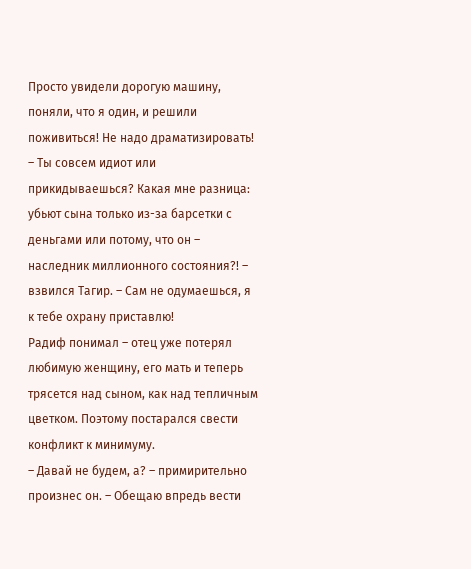Просто увидели дорогую машину, поняли, что я один, и решили поживиться! Не надо драматизировать!
– Ты совсем идиот или прикидываешься? Какая мне разница: убьют сына только из-за барсетки с деньгами или потому, что он – наследник миллионного состояния?! – взвился Тагир. – Сам не одумаешься, я к тебе охрану приставлю!
Радиф понимал – отец уже потерял любимую женщину, его мать и теперь трясется над сыном, как над тепличным цветком. Поэтому постарался свести конфликт к минимуму.
– Давай не будем, а? – примирительно произнес он. – Обещаю впредь вести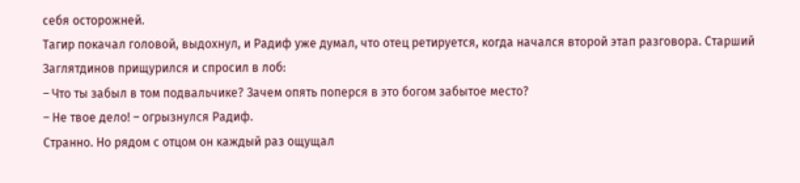себя осторожней.
Тагир покачал головой, выдохнул, и Радиф уже думал, что отец ретируется, когда начался второй этап разговора. Старший Заглятдинов прищурился и спросил в лоб:
– Что ты забыл в том подвальчике? Зачем опять поперся в это богом забытое место?
– Не твое дело! – огрызнулся Радиф.
Странно. Но рядом с отцом он каждый раз ощущал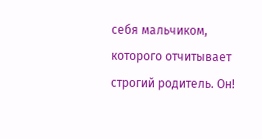себя мальчиком, которого отчитывает строгий родитель. Он!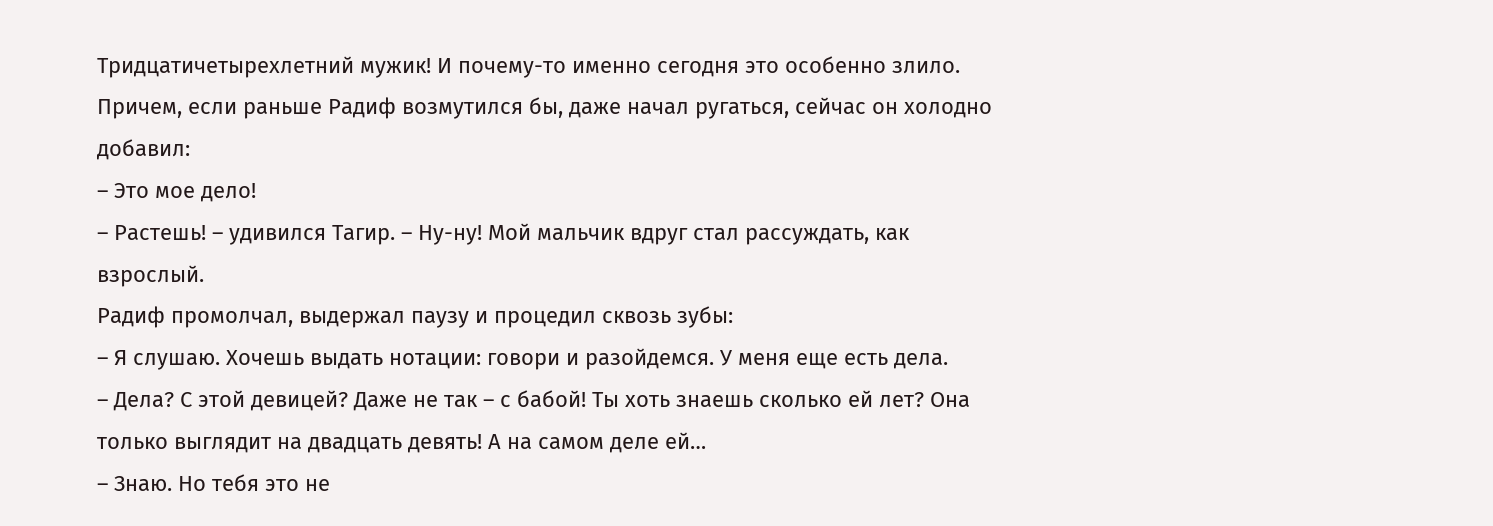Тридцатичетырехлетний мужик! И почему-то именно сегодня это особенно злило. Причем, если раньше Радиф возмутился бы, даже начал ругаться, сейчас он холодно добавил:
– Это мое дело!
– Растешь! – удивился Тагир. – Ну-ну! Мой мальчик вдруг стал рассуждать, как взрослый.
Радиф промолчал, выдержал паузу и процедил сквозь зубы:
– Я слушаю. Хочешь выдать нотации: говори и разойдемся. У меня еще есть дела.
– Дела? С этой девицей? Даже не так – с бабой! Ты хоть знаешь сколько ей лет? Она только выглядит на двадцать девять! А на самом деле ей…
– Знаю. Но тебя это не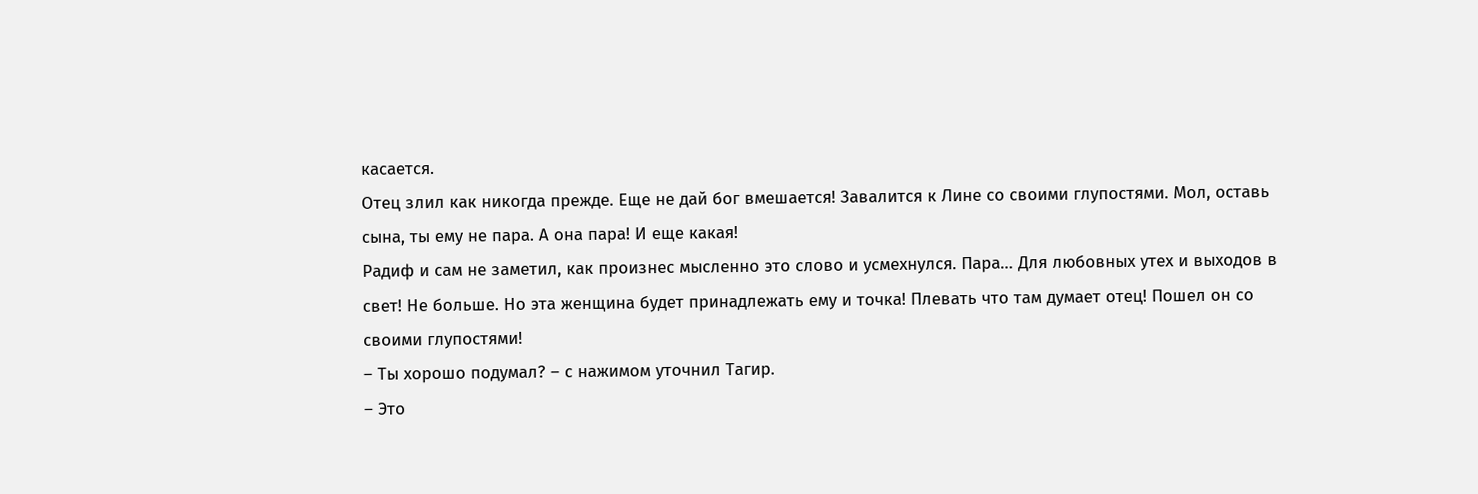касается.
Отец злил как никогда прежде. Еще не дай бог вмешается! Завалится к Лине со своими глупостями. Мол, оставь сына, ты ему не пара. А она пара! И еще какая!
Радиф и сам не заметил, как произнес мысленно это слово и усмехнулся. Пара… Для любовных утех и выходов в свет! Не больше. Но эта женщина будет принадлежать ему и точка! Плевать что там думает отец! Пошел он со своими глупостями!
– Ты хорошо подумал? – с нажимом уточнил Тагир.
– Это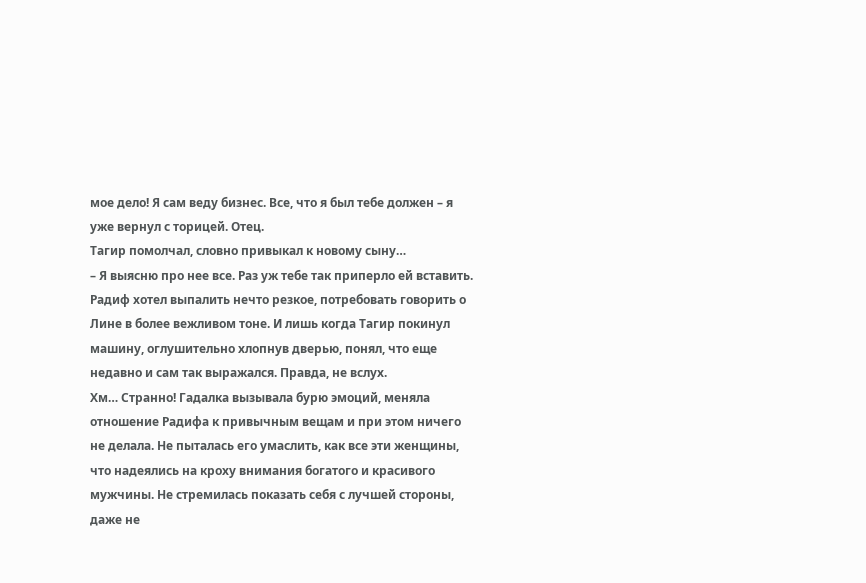мое дело! Я сам веду бизнес. Все, что я был тебе должен – я уже вернул с торицей. Отец.
Тагир помолчал, словно привыкал к новому сыну…
– Я выясню про нее все. Раз уж тебе так приперло ей вставить.
Радиф хотел выпалить нечто резкое, потребовать говорить о Лине в более вежливом тоне. И лишь когда Тагир покинул машину, оглушительно хлопнув дверью, понял, что еще недавно и сам так выражался. Правда, не вслух.
Хм… Странно! Гадалка вызывала бурю эмоций, меняла отношение Радифа к привычным вещам и при этом ничего не делала. Не пыталась его умаслить, как все эти женщины, что надеялись на кроху внимания богатого и красивого мужчины. Не стремилась показать себя с лучшей стороны, даже не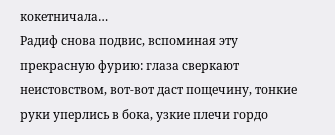кокетничала…
Радиф снова подвис, вспоминая эту прекрасную фурию: глаза сверкают неистовством, вот-вот даст пощечину, тонкие руки уперлись в бока, узкие плечи гордо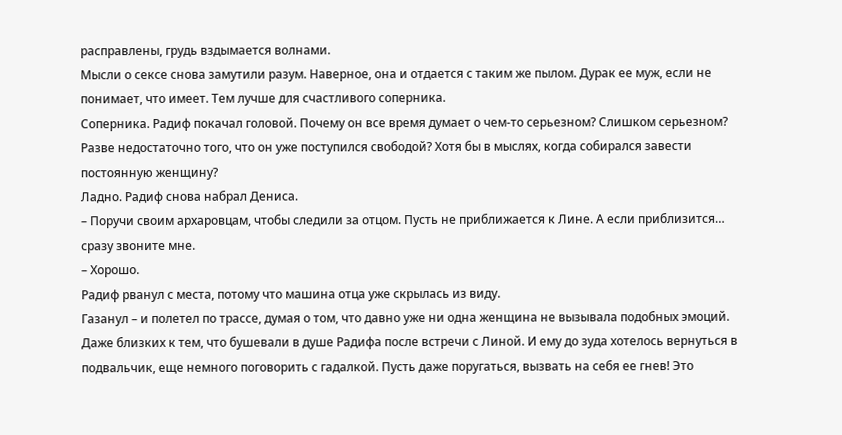расправлены, грудь вздымается волнами.
Мысли о сексе снова замутили разум. Наверное, она и отдается с таким же пылом. Дурак ее муж, если не понимает, что имеет. Тем лучше для счастливого соперника.
Соперника. Радиф покачал головой. Почему он все время думает о чем-то серьезном? Слишком серьезном? Разве недостаточно того, что он уже поступился свободой? Хотя бы в мыслях, когда собирался завести постоянную женщину?
Ладно. Радиф снова набрал Дениса.
– Поручи своим архаровцам, чтобы следили за отцом. Пусть не приближается к Лине. А если приблизится… сразу звоните мне.
– Хорошо.
Радиф рванул с места, потому что машина отца уже скрылась из виду.
Газанул – и полетел по трассе, думая о том, что давно уже ни одна женщина не вызывала подобных эмоций. Даже близких к тем, что бушевали в душе Радифа после встречи с Линой. И ему до зуда хотелось вернуться в подвальчик, еще немного поговорить с гадалкой. Пусть даже поругаться, вызвать на себя ее гнев! Это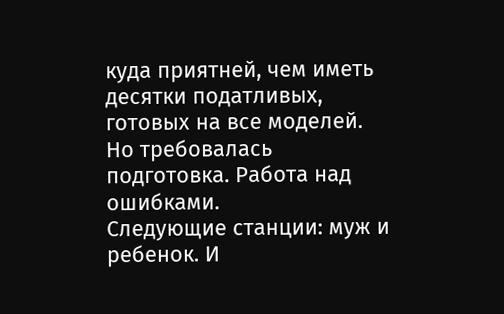куда приятней, чем иметь десятки податливых, готовых на все моделей.
Но требовалась подготовка. Работа над ошибками.
Следующие станции: муж и ребенок. И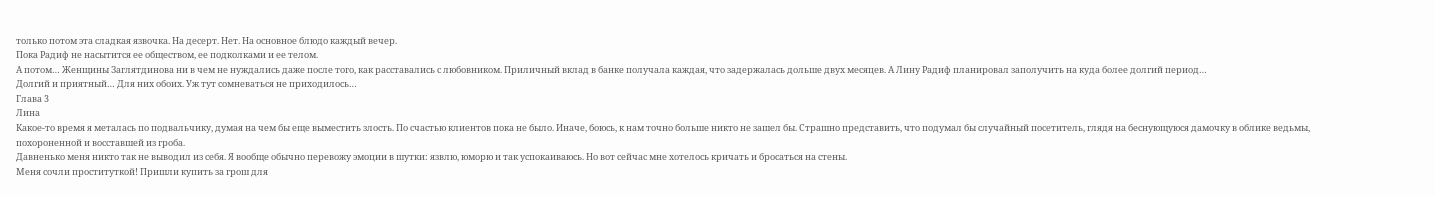только потом эта сладкая язвочка. На десерт. Нет. На основное блюдо каждый вечер.
Пока Радиф не насытится ее обществом, ее подколками и ее телом.
А потом… Женщины Заглятдинова ни в чем не нуждались даже после того, как расставались с любовником. Приличный вклад в банке получала каждая, что задержалась дольше двух месяцев. А Лину Радиф планировал заполучить на куда более долгий период…
Долгий и приятный… Для них обоих. Уж тут сомневаться не приходилось…
Глава 3
Лина
Какое-то время я металась по подвальчику, думая на чем бы еще выместить злость. По счастью клиентов пока не было. Иначе, боюсь, к нам точно больше никто не зашел бы. Страшно представить, что подумал бы случайный посетитель, глядя на беснующуюся дамочку в облике ведьмы, похороненной и восставшей из гроба.
Давненько меня никто так не выводил из себя. Я вообще обычно перевожу эмоции в шутки: язвлю, юморю и так успокаиваюсь. Но вот сейчас мне хотелось кричать и бросаться на стены.
Меня сочли проституткой! Пришли купить за грош для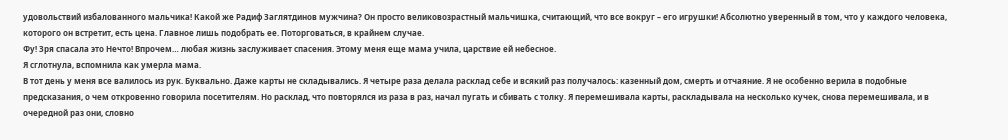удовольствий избалованного мальчика! Какой же Радиф Заглятдинов мужчина? Он просто великовозрастный мальчишка, считающий, что все вокруг – его игрушки! Абсолютно уверенный в том, что у каждого человека, которого он встретит, есть цена. Главное лишь подобрать ее. Поторговаться, в крайнем случае.
Фу! Зря спасала это Нечто! Впрочем… любая жизнь заслуживает спасения. Этому меня еще мама учила, царствие ей небесное.
Я сглотнула, вспомнила как умерла мама.
В тот день у меня все валилось из рук. Буквально. Даже карты не складывались. Я четыре раза делала расклад себе и всякий раз получалось: казенный дом, смерть и отчаяние. Я не особенно верила в подобные предсказания, о чем откровенно говорила посетителям. Но расклад, что повторялся из раза в раз, начал пугать и сбивать с толку. Я перемешивала карты, раскладывала на несколько кучек, снова перемешивала, и в очередной раз они, словно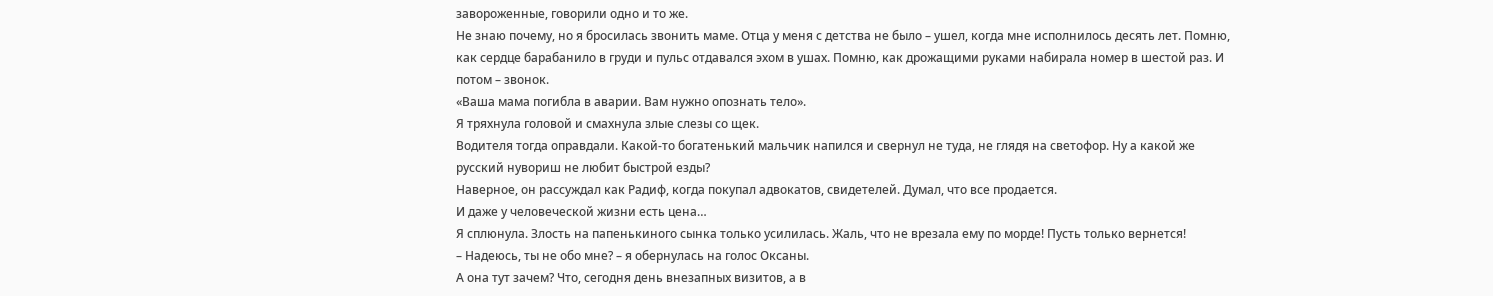завороженные, говорили одно и то же.
Не знаю почему, но я бросилась звонить маме. Отца у меня с детства не было – ушел, когда мне исполнилось десять лет. Помню, как сердце барабанило в груди и пульс отдавался эхом в ушах. Помню, как дрожащими руками набирала номер в шестой раз. И потом – звонок.
«Ваша мама погибла в аварии. Вам нужно опознать тело».
Я тряхнула головой и смахнула злые слезы со щек.
Водителя тогда оправдали. Какой-то богатенький мальчик напился и свернул не туда, не глядя на светофор. Ну а какой же русский нувориш не любит быстрой езды?
Наверное, он рассуждал как Радиф, когда покупал адвокатов, свидетелей. Думал, что все продается.
И даже у человеческой жизни есть цена…
Я сплюнула. Злость на папенькиного сынка только усилилась. Жаль, что не врезала ему по морде! Пусть только вернется!
– Надеюсь, ты не обо мне? – я обернулась на голос Оксаны.
А она тут зачем? Что, сегодня день внезапных визитов, а в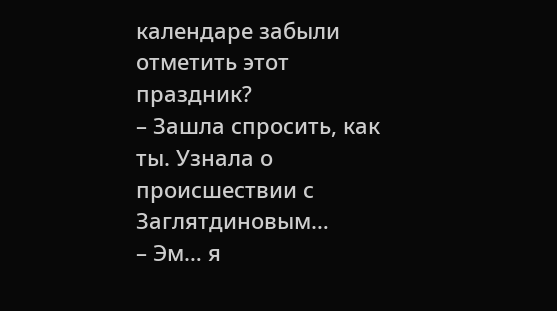календаре забыли отметить этот праздник?
– Зашла спросить, как ты. Узнала о происшествии с Заглятдиновым…
– Эм… я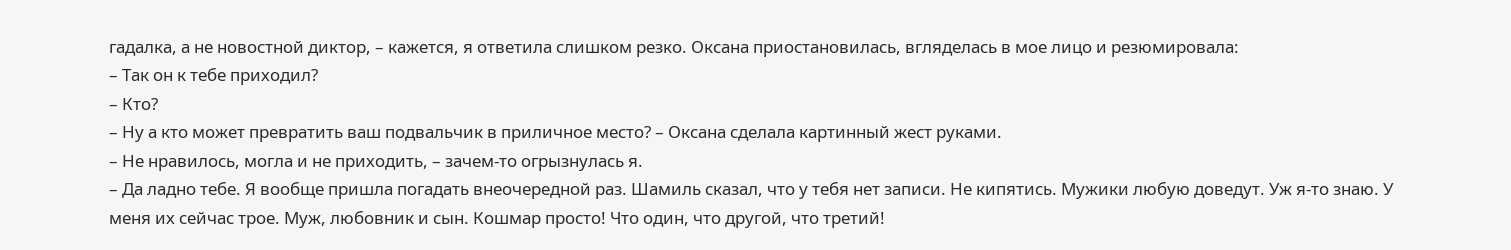гадалка, а не новостной диктор, – кажется, я ответила слишком резко. Оксана приостановилась, вгляделась в мое лицо и резюмировала:
– Так он к тебе приходил?
– Кто?
– Ну а кто может превратить ваш подвальчик в приличное место? – Оксана сделала картинный жест руками.
– Не нравилось, могла и не приходить, – зачем-то огрызнулась я.
– Да ладно тебе. Я вообще пришла погадать внеочередной раз. Шамиль сказал, что у тебя нет записи. Не кипятись. Мужики любую доведут. Уж я-то знаю. У меня их сейчас трое. Муж, любовник и сын. Кошмар просто! Что один, что другой, что третий!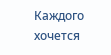Каждого хочется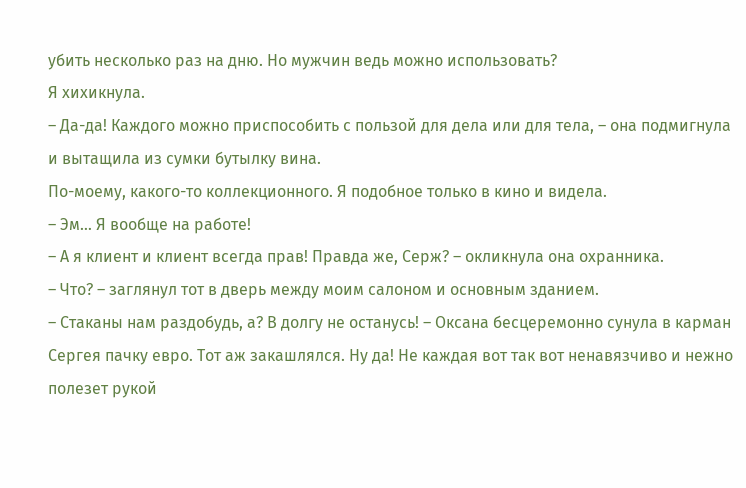убить несколько раз на дню. Но мужчин ведь можно использовать?
Я хихикнула.
– Да-да! Каждого можно приспособить с пользой для дела или для тела, – она подмигнула и вытащила из сумки бутылку вина.
По-моему, какого-то коллекционного. Я подобное только в кино и видела.
– Эм… Я вообще на работе!
– А я клиент и клиент всегда прав! Правда же, Серж? – окликнула она охранника.
– Что? – заглянул тот в дверь между моим салоном и основным зданием.
– Стаканы нам раздобудь, а? В долгу не останусь! – Оксана бесцеремонно сунула в карман Сергея пачку евро. Тот аж закашлялся. Ну да! Не каждая вот так вот ненавязчиво и нежно полезет рукой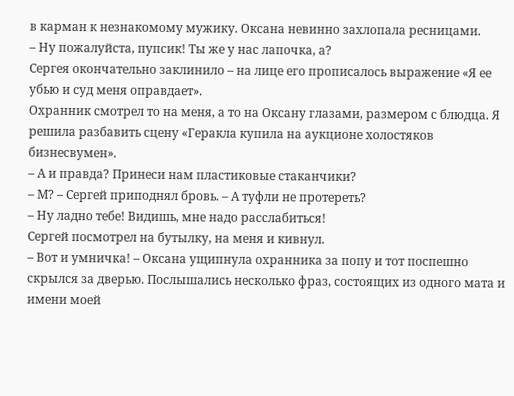в карман к незнакомому мужику. Оксана невинно захлопала ресницами.
– Ну пожалуйста, пупсик! Ты же у нас лапочка, а?
Сергея окончательно заклинило – на лице его прописалось выражение «Я ее убью и суд меня оправдает».
Охранник смотрел то на меня, а то на Оксану глазами, размером с блюдца. Я решила разбавить сцену «Геракла купила на аукционе холостяков бизнесвумен».
– А и правда? Принеси нам пластиковые стаканчики?
– М? – Сергей приподнял бровь. – А туфли не протереть?
– Ну ладно тебе! Видишь, мне надо расслабиться!
Сергей посмотрел на бутылку, на меня и кивнул.
– Вот и умничка! – Оксана ущипнула охранника за попу и тот поспешно скрылся за дверью. Послышались несколько фраз, состоящих из одного мата и имени моей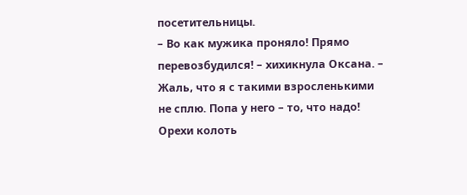посетительницы.
– Во как мужика проняло! Прямо перевозбудился! – хихикнула Оксана. – Жаль, что я с такими взросленькими не сплю. Попа у него – то, что надо! Орехи колоть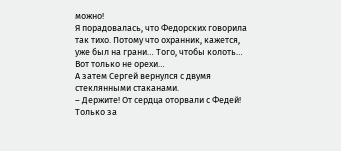можно!
Я порадовалась, что Федорских говорила так тихо. Потому что охранник, кажется, уже был на грани… Того, чтобы колоть… Вот только не орехи…
А затем Сергей вернулся с двумя стеклянными стаканами.
– Держите! От сердца оторвали с Федей! Только за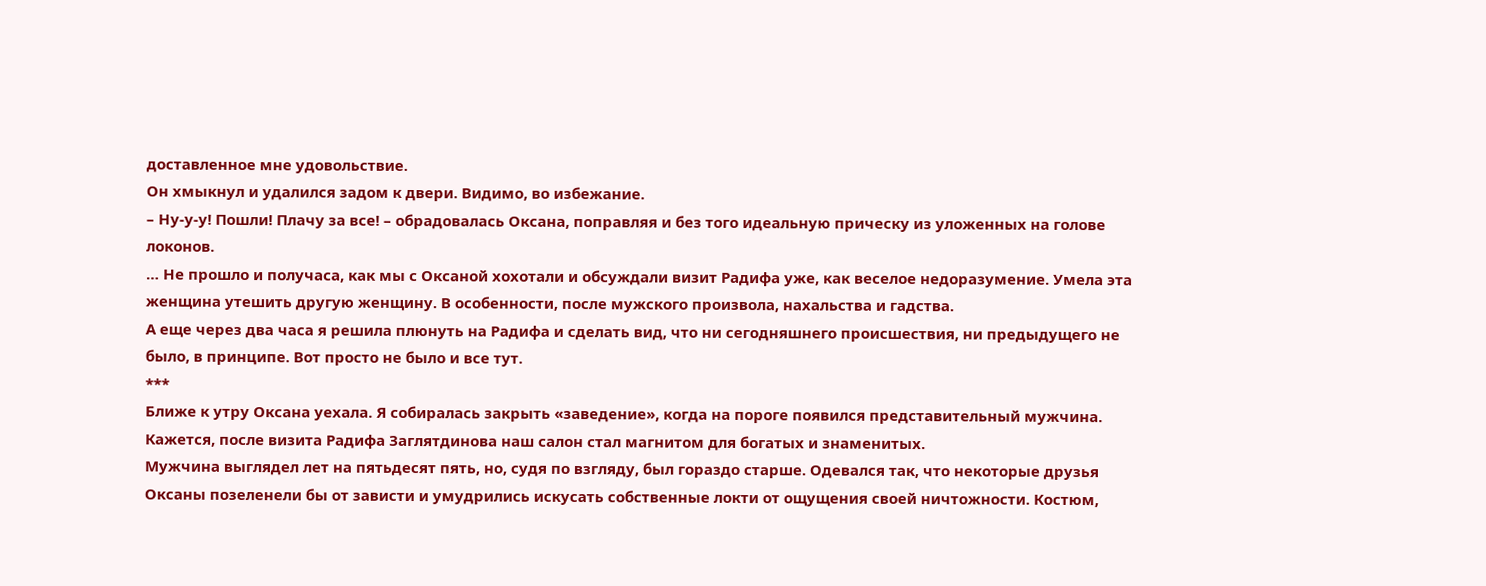доставленное мне удовольствие.
Он хмыкнул и удалился задом к двери. Видимо, во избежание.
– Ну-у-у! Пошли! Плачу за все! – обрадовалась Оксана, поправляя и без того идеальную прическу из уложенных на голове локонов.
… Не прошло и получаса, как мы с Оксаной хохотали и обсуждали визит Радифа уже, как веселое недоразумение. Умела эта женщина утешить другую женщину. В особенности, после мужского произвола, нахальства и гадства.
А еще через два часа я решила плюнуть на Радифа и сделать вид, что ни сегодняшнего происшествия, ни предыдущего не было, в принципе. Вот просто не было и все тут.
***
Ближе к утру Оксана уехала. Я собиралась закрыть «заведение», когда на пороге появился представительный мужчина. Кажется, после визита Радифа Заглятдинова наш салон стал магнитом для богатых и знаменитых.
Мужчина выглядел лет на пятьдесят пять, но, судя по взгляду, был гораздо старше. Одевался так, что некоторые друзья Оксаны позеленели бы от зависти и умудрились искусать собственные локти от ощущения своей ничтожности. Костюм,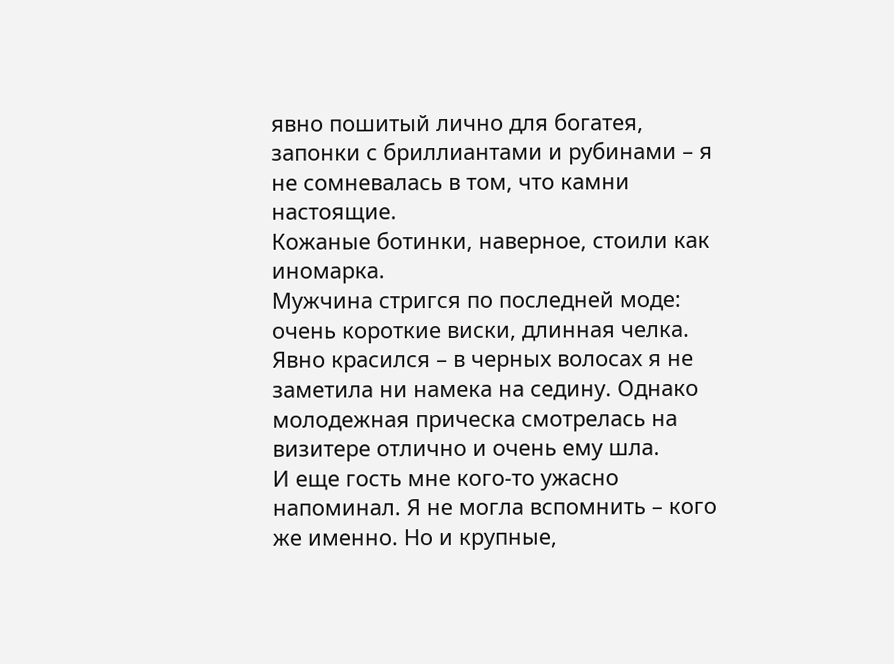явно пошитый лично для богатея, запонки с бриллиантами и рубинами – я не сомневалась в том, что камни настоящие.
Кожаные ботинки, наверное, стоили как иномарка.
Мужчина стригся по последней моде: очень короткие виски, длинная челка. Явно красился – в черных волосах я не заметила ни намека на седину. Однако молодежная прическа смотрелась на визитере отлично и очень ему шла.
И еще гость мне кого-то ужасно напоминал. Я не могла вспомнить – кого же именно. Но и крупные,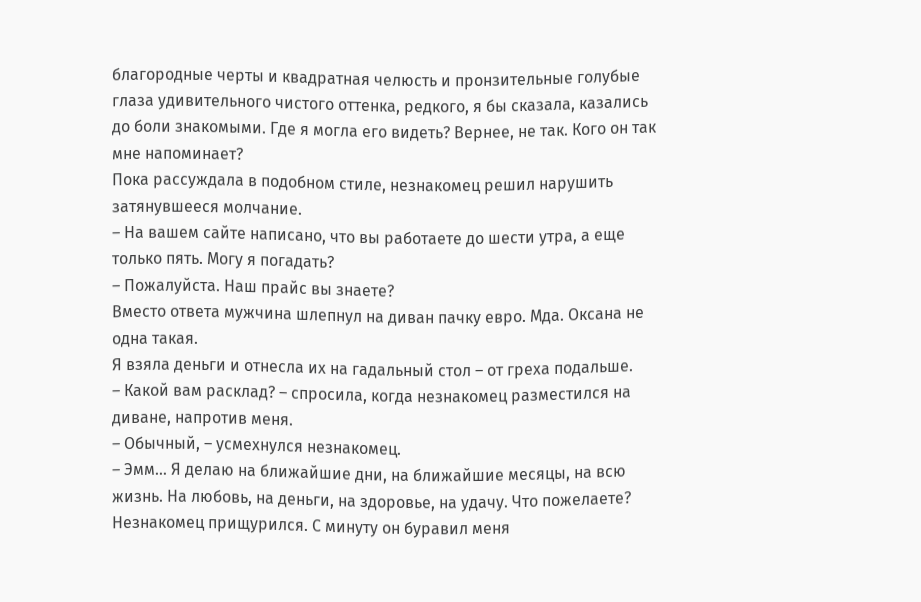благородные черты и квадратная челюсть и пронзительные голубые глаза удивительного чистого оттенка, редкого, я бы сказала, казались до боли знакомыми. Где я могла его видеть? Вернее, не так. Кого он так мне напоминает?
Пока рассуждала в подобном стиле, незнакомец решил нарушить затянувшееся молчание.
– На вашем сайте написано, что вы работаете до шести утра, а еще только пять. Могу я погадать?
– Пожалуйста. Наш прайс вы знаете?
Вместо ответа мужчина шлепнул на диван пачку евро. Мда. Оксана не одна такая.
Я взяла деньги и отнесла их на гадальный стол – от греха подальше.
– Какой вам расклад? – спросила, когда незнакомец разместился на диване, напротив меня.
– Обычный, – усмехнулся незнакомец.
– Эмм… Я делаю на ближайшие дни, на ближайшие месяцы, на всю жизнь. На любовь, на деньги, на здоровье, на удачу. Что пожелаете?
Незнакомец прищурился. С минуту он буравил меня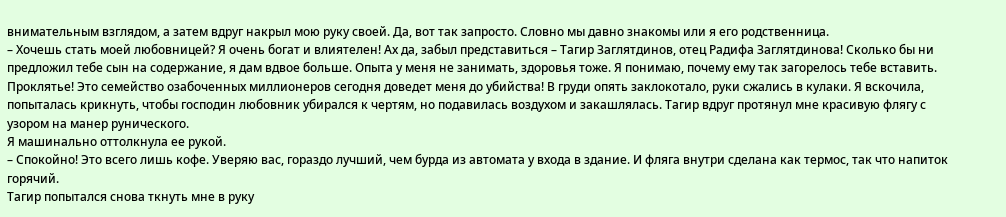внимательным взглядом, а затем вдруг накрыл мою руку своей. Да, вот так запросто. Словно мы давно знакомы или я его родственница.
– Хочешь стать моей любовницей? Я очень богат и влиятелен! Ах да, забыл представиться – Тагир Заглятдинов, отец Радифа Заглятдинова! Сколько бы ни предложил тебе сын на содержание, я дам вдвое больше. Опыта у меня не занимать, здоровья тоже. Я понимаю, почему ему так загорелось тебе вставить.
Проклятье! Это семейство озабоченных миллионеров сегодня доведет меня до убийства! В груди опять заклокотало, руки сжались в кулаки. Я вскочила, попыталась крикнуть, чтобы господин любовник убирался к чертям, но подавилась воздухом и закашлялась. Тагир вдруг протянул мне красивую флягу с узором на манер рунического.
Я машинально оттолкнула ее рукой.
– Спокойно! Это всего лишь кофе. Уверяю вас, гораздо лучший, чем бурда из автомата у входа в здание. И фляга внутри сделана как термос, так что напиток горячий.
Тагир попытался снова ткнуть мне в руку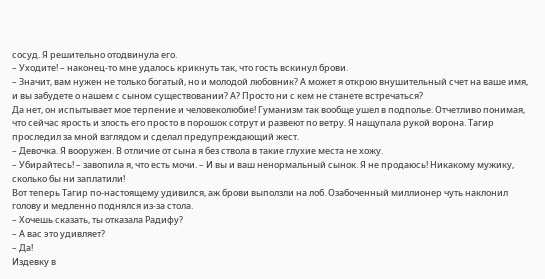сосуд. Я решительно отодвинула его.
– Уходите! – наконец-то мне удалось крикнуть так, что гость вскинул брови.
– Значит, вам нужен не только богатый, но и молодой любовник? А может я открою внушительный счет на ваше имя, и вы забудете о нашем с сыном существовании? А? Просто ни с кем не станете встречаться?
Да нет, он испытывает мое терпение и человеколюбие! Гуманизм так вообще ушел в подполье. Отчетливо понимая, что сейчас ярость и злость его просто в порошок сотрут и развеют по ветру. Я нащупала рукой ворона. Тагир проследил за мной взглядом и сделал предупреждающий жест.
– Девочка. Я вооружен. В отличие от сына я без ствола в такие глухие места не хожу.
– Убирайтесь! – завопила я, что есть мочи. – И вы и ваш ненормальный сынок. Я не продаюсь! Никакому мужику, сколько бы ни заплатили!
Вот теперь Тагир по-настоящему удивился, аж брови выползли на лоб. Озабоченный миллионер чуть наклонил голову и медленно поднялся из-за стола.
– Хочешь сказать, ты отказала Радифу?
– А вас это удивляет?
– Да!
Издевку в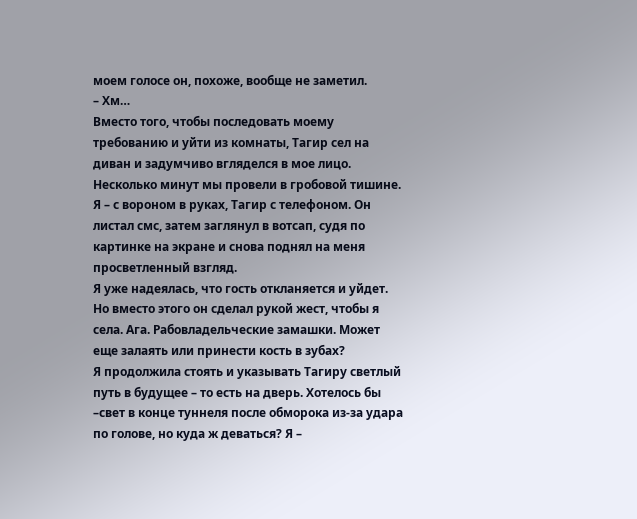моем голосе он, похоже, вообще не заметил.
– Хм…
Вместо того, чтобы последовать моему требованию и уйти из комнаты, Тагир сел на диван и задумчиво вгляделся в мое лицо.
Несколько минут мы провели в гробовой тишине. Я – с вороном в руках, Тагир с телефоном. Он листал смс, затем заглянул в вотсап, судя по картинке на экране и снова поднял на меня просветленный взгляд.
Я уже надеялась, что гость откланяется и уйдет. Но вместо этого он сделал рукой жест, чтобы я села. Ага. Рабовладельческие замашки. Может еще залаять или принести кость в зубах?
Я продолжила стоять и указывать Тагиру светлый путь в будущее – то есть на дверь. Хотелось бы –свет в конце туннеля после обморока из-за удара по голове, но куда ж деваться? Я –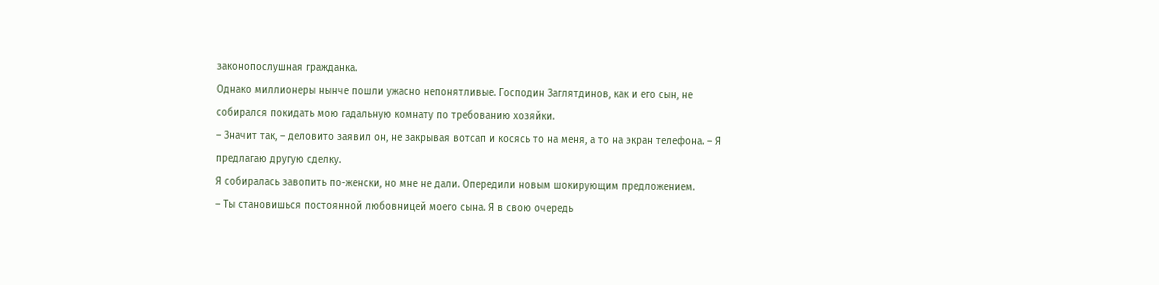законопослушная гражданка.
Однако миллионеры нынче пошли ужасно непонятливые. Господин Заглятдинов, как и его сын, не собирался покидать мою гадальную комнату по требованию хозяйки.
– Значит так, – деловито заявил он, не закрывая вотсап и косясь то на меня, а то на экран телефона. – Я предлагаю другую сделку.
Я собиралась завопить по-женски, но мне не дали. Опередили новым шокирующим предложением.
– Ты становишься постоянной любовницей моего сына. Я в свою очередь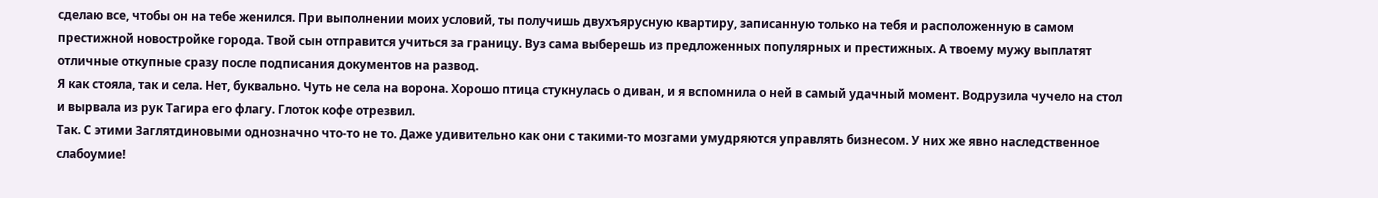сделаю все, чтобы он на тебе женился. При выполнении моих условий, ты получишь двухъярусную квартиру, записанную только на тебя и расположенную в самом престижной новостройке города. Твой сын отправится учиться за границу. Вуз сама выберешь из предложенных популярных и престижных. А твоему мужу выплатят отличные откупные сразу после подписания документов на развод.
Я как стояла, так и села. Нет, буквально. Чуть не села на ворона. Хорошо птица стукнулась о диван, и я вспомнила о ней в самый удачный момент. Водрузила чучело на стол и вырвала из рук Тагира его флагу. Глоток кофе отрезвил.
Так. С этими Заглятдиновыми однозначно что-то не то. Даже удивительно как они с такими-то мозгами умудряются управлять бизнесом. У них же явно наследственное слабоумие!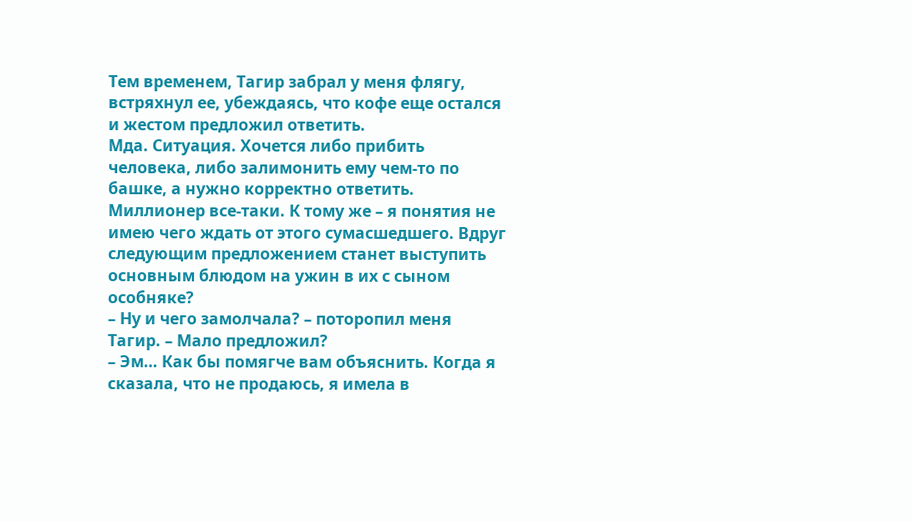Тем временем, Тагир забрал у меня флягу, встряхнул ее, убеждаясь, что кофе еще остался и жестом предложил ответить.
Мда. Ситуация. Хочется либо прибить человека, либо залимонить ему чем-то по башке, а нужно корректно ответить. Миллионер все-таки. К тому же – я понятия не имею чего ждать от этого сумасшедшего. Вдруг следующим предложением станет выступить основным блюдом на ужин в их с сыном особняке?
– Ну и чего замолчала? – поторопил меня Тагир. – Мало предложил?
– Эм… Как бы помягче вам объяснить. Когда я сказала, что не продаюсь, я имела в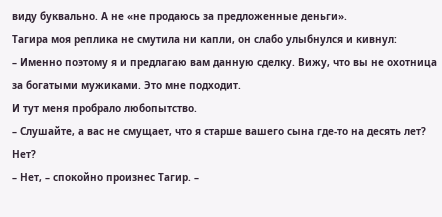виду буквально. А не «не продаюсь за предложенные деньги».
Тагира моя реплика не смутила ни капли, он слабо улыбнулся и кивнул:
– Именно поэтому я и предлагаю вам данную сделку. Вижу, что вы не охотница за богатыми мужиками. Это мне подходит.
И тут меня пробрало любопытство.
– Слушайте, а вас не смущает, что я старше вашего сына где-то на десять лет? Нет?
– Нет, – спокойно произнес Тагир. –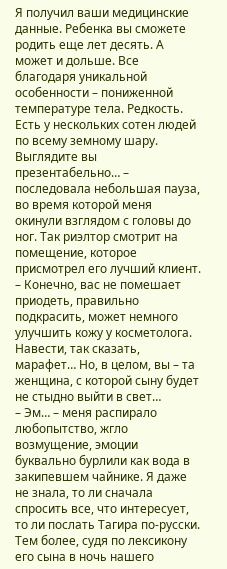Я получил ваши медицинские данные. Ребенка вы сможете родить еще лет десять. А может и дольше. Все благодаря уникальной особенности – пониженной температуре тела. Редкость. Есть у нескольких сотен людей по всему земному шару. Выглядите вы презентабельно… – последовала небольшая пауза, во время которой меня окинули взглядом с головы до ног. Так риэлтор смотрит на помещение, которое присмотрел его лучший клиент. – Конечно, вас не помешает приодеть, правильно подкрасить, может немного улучшить кожу у косметолога. Навести, так сказать, марафет… Но, в целом, вы – та женщина, с которой сыну будет не стыдно выйти в свет…
– Эм… – меня распирало любопытство, жгло возмущение, эмоции буквально бурлили как вода в закипевшем чайнике. Я даже не знала, то ли сначала спросить все, что интересует, то ли послать Тагира по-русски. Тем более, судя по лексикону его сына в ночь нашего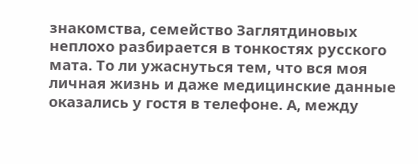знакомства, семейство Заглятдиновых неплохо разбирается в тонкостях русского мата. То ли ужаснуться тем, что вся моя личная жизнь и даже медицинские данные оказались у гостя в телефоне. А, между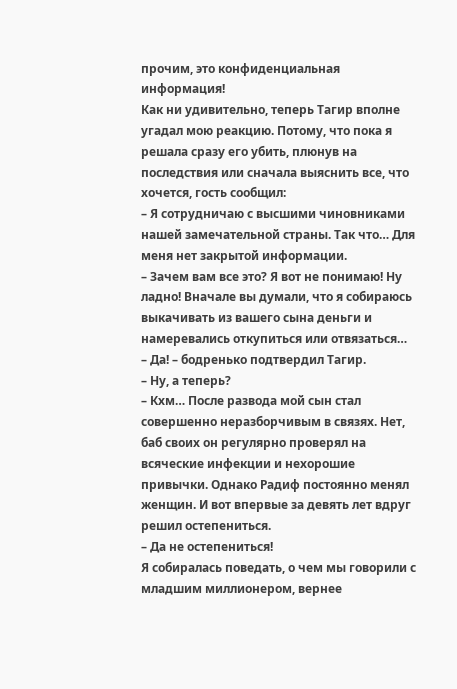прочим, это конфиденциальная информация!
Как ни удивительно, теперь Тагир вполне угадал мою реакцию. Потому, что пока я решала сразу его убить, плюнув на последствия или сначала выяснить все, что хочется, гость сообщил:
– Я сотрудничаю с высшими чиновниками нашей замечательной страны. Так что… Для меня нет закрытой информации.
– Зачем вам все это? Я вот не понимаю! Ну ладно! Вначале вы думали, что я собираюсь выкачивать из вашего сына деньги и намеревались откупиться или отвязаться…
– Да! – бодренько подтвердил Тагир.
– Ну, а теперь?
– Кхм… После развода мой сын стал совершенно неразборчивым в связях. Нет, баб своих он регулярно проверял на всяческие инфекции и нехорошие привычки. Однако Радиф постоянно менял женщин. И вот впервые за девять лет вдруг решил остепениться.
– Да не остепениться!
Я собиралась поведать, о чем мы говорили с младшим миллионером, вернее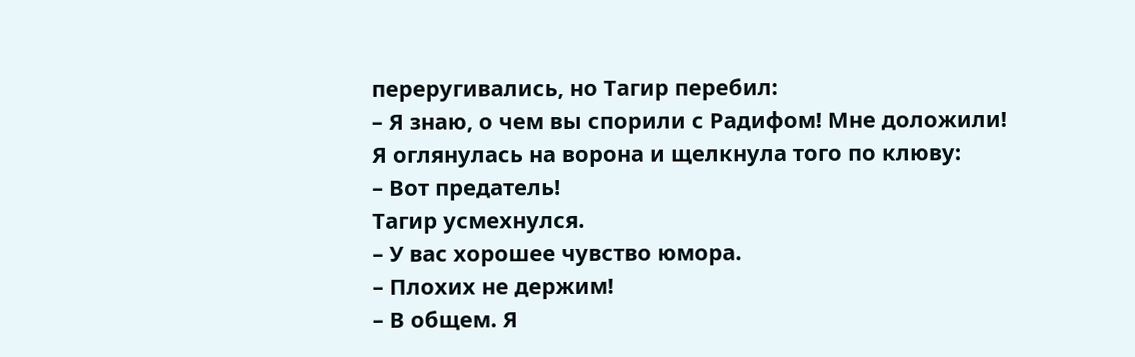переругивались, но Тагир перебил:
– Я знаю, о чем вы спорили с Радифом! Мне доложили!
Я оглянулась на ворона и щелкнула того по клюву:
– Вот предатель!
Тагир усмехнулся.
– У вас хорошее чувство юмора.
– Плохих не держим!
– В общем. Я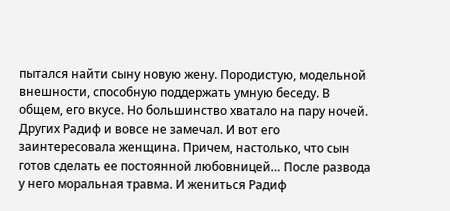пытался найти сыну новую жену. Породистую, модельной внешности, способную поддержать умную беседу. В общем, его вкусе. Но большинство хватало на пару ночей. Других Радиф и вовсе не замечал. И вот его заинтересовала женщина. Причем, настолько, что сын готов сделать ее постоянной любовницей… После развода у него моральная травма. И жениться Радиф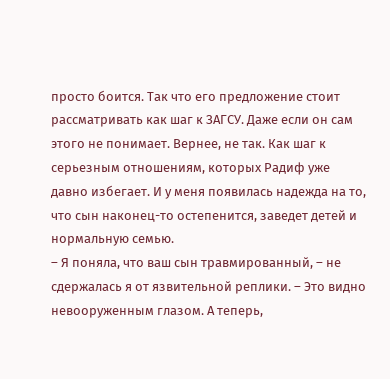просто боится. Так что его предложение стоит рассматривать как шаг к ЗАГСУ. Даже если он сам этого не понимает. Вернее, не так. Как шаг к серьезным отношениям, которых Радиф уже давно избегает. И у меня появилась надежда на то, что сын наконец-то остепенится, заведет детей и нормальную семью.
– Я поняла, что ваш сын травмированный, – не сдержалась я от язвительной реплики. – Это видно невооруженным глазом. А теперь,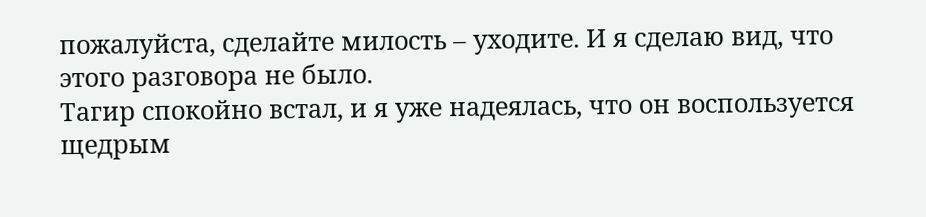пожалуйста, сделайте милость – уходите. И я сделаю вид, что этого разговора не было.
Тагир спокойно встал, и я уже надеялась, что он воспользуется щедрым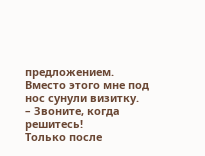предложением. Вместо этого мне под нос сунули визитку.
– Звоните, когда решитесь!
Только после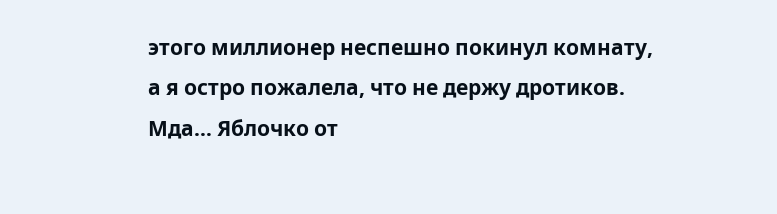этого миллионер неспешно покинул комнату, а я остро пожалела, что не держу дротиков.
Мда… Яблочко от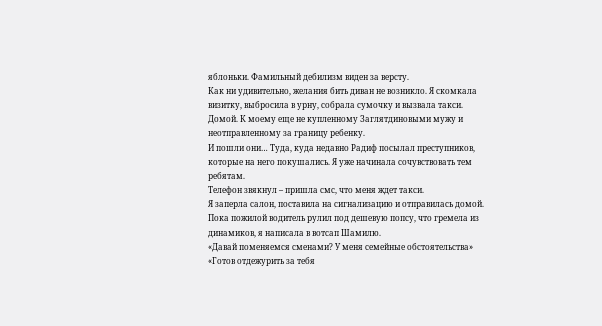яблоньки. Фамильный дебилизм виден за версту.
Как ни удивительно, желания бить диван не возникло. Я скомкала визитку, выбросила в урну, собрала сумочку и вызвала такси.
Домой. К моему еще не купленному Заглятдиновыми мужу и неотправленному за границу ребенку.
И пошли они… Туда, куда недавно Радиф посылал преступников, которые на него покушались. Я уже начинала сочувствовать тем ребятам.
Телефон звякнул – пришла смс, что меня ждет такси.
Я заперла салон, поставила на сигнализацию и отправилась домой.
Пока пожилой водитель рулил под дешевую попсу, что гремела из динамиков, я написала в вотсап Шамилю.
«Давай поменяемся сменами? У меня семейные обстоятельства»
«Готов отдежурить за тебя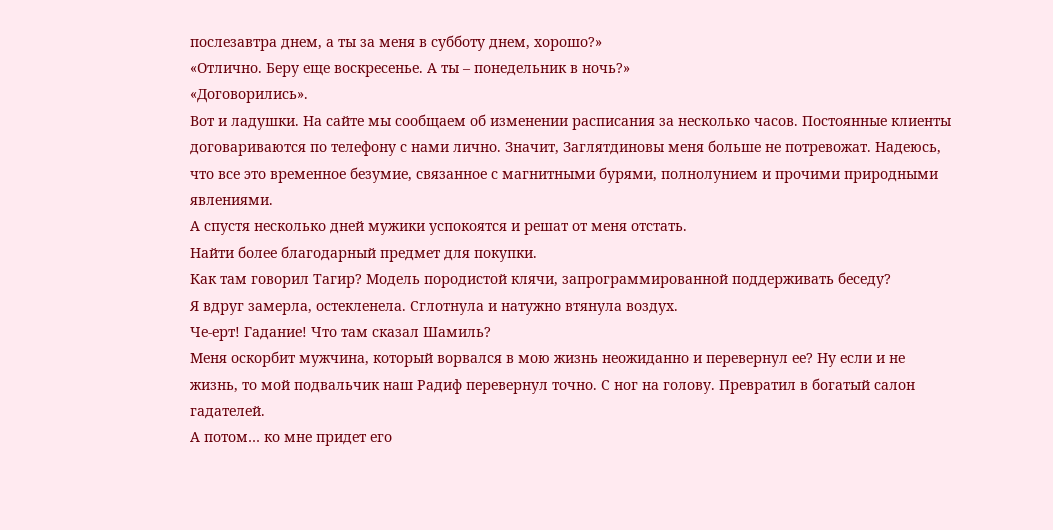послезавтра днем, а ты за меня в субботу днем, хорошо?»
«Отлично. Беру еще воскресенье. А ты – понедельник в ночь?»
«Договорились».
Вот и ладушки. На сайте мы сообщаем об изменении расписания за несколько часов. Постоянные клиенты договариваются по телефону с нами лично. Значит, Заглятдиновы меня больше не потревожат. Надеюсь, что все это временное безумие, связанное с магнитными бурями, полнолунием и прочими природными явлениями.
А спустя несколько дней мужики успокоятся и решат от меня отстать.
Найти более благодарный предмет для покупки.
Как там говорил Тагир? Модель породистой клячи, запрограммированной поддерживать беседу?
Я вдруг замерла, остекленела. Сглотнула и натужно втянула воздух.
Че-ерт! Гадание! Что там сказал Шамиль?
Меня оскорбит мужчина, который ворвался в мою жизнь неожиданно и перевернул ее? Ну если и не жизнь, то мой подвальчик наш Радиф перевернул точно. С ног на голову. Превратил в богатый салон гадателей.
А потом… ко мне придет его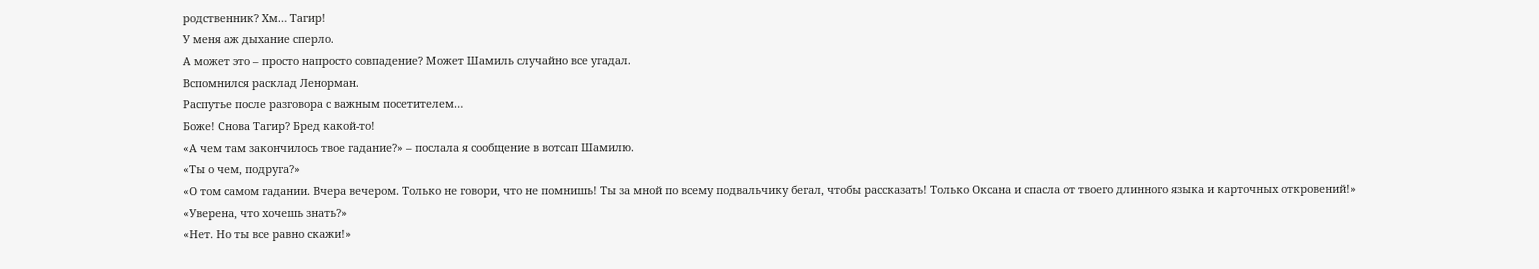родственник? Хм… Тагир!
У меня аж дыхание сперло.
А может это – просто напросто совпадение? Может Шамиль случайно все угадал.
Вспомнился расклад Ленорман.
Распутье после разговора с важным посетителем…
Боже! Снова Тагир? Бред какой-то!
«А чем там закончилось твое гадание?» – послала я сообщение в вотсап Шамилю.
«Ты о чем, подруга?»
«О том самом гадании. Вчера вечером. Только не говори, что не помнишь! Ты за мной по всему подвальчику бегал, чтобы рассказать! Только Оксана и спасла от твоего длинного языка и карточных откровений!»
«Уверена, что хочешь знать?»
«Нет. Но ты все равно скажи!»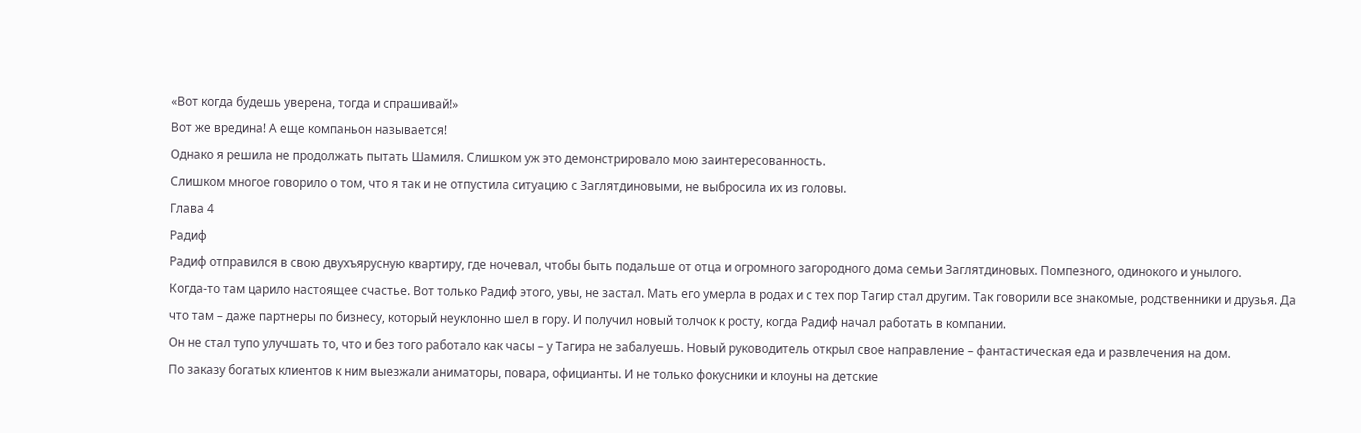«Вот когда будешь уверена, тогда и спрашивай!»
Вот же вредина! А еще компаньон называется!
Однако я решила не продолжать пытать Шамиля. Слишком уж это демонстрировало мою заинтересованность.
Слишком многое говорило о том, что я так и не отпустила ситуацию с Заглятдиновыми, не выбросила их из головы.
Глава 4
Радиф
Радиф отправился в свою двухъярусную квартиру, где ночевал, чтобы быть подальше от отца и огромного загородного дома семьи Заглятдиновых. Помпезного, одинокого и унылого.
Когда-то там царило настоящее счастье. Вот только Радиф этого, увы, не застал. Мать его умерла в родах и с тех пор Тагир стал другим. Так говорили все знакомые, родственники и друзья. Да что там – даже партнеры по бизнесу, который неуклонно шел в гору. И получил новый толчок к росту, когда Радиф начал работать в компании.
Он не стал тупо улучшать то, что и без того работало как часы – у Тагира не забалуешь. Новый руководитель открыл свое направление – фантастическая еда и развлечения на дом.
По заказу богатых клиентов к ним выезжали аниматоры, повара, официанты. И не только фокусники и клоуны на детские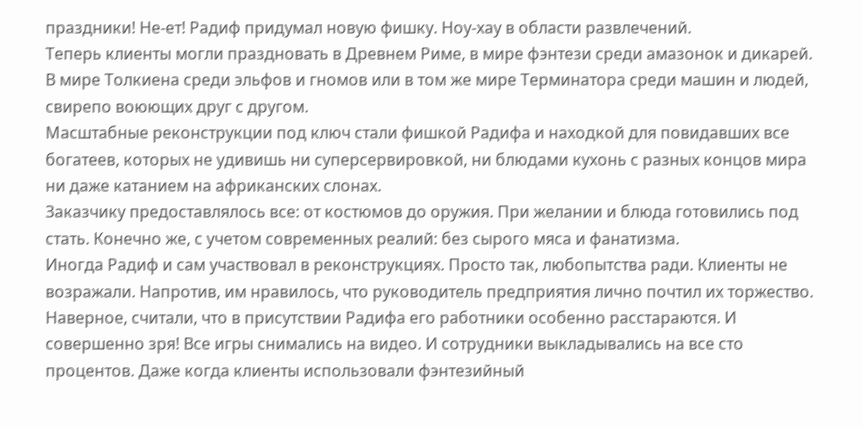праздники! Не-ет! Радиф придумал новую фишку. Ноу-хау в области развлечений.
Теперь клиенты могли праздновать в Древнем Риме, в мире фэнтези среди амазонок и дикарей. В мире Толкиена среди эльфов и гномов или в том же мире Терминатора среди машин и людей, свирепо воюющих друг с другом.
Масштабные реконструкции под ключ стали фишкой Радифа и находкой для повидавших все богатеев, которых не удивишь ни суперсервировкой, ни блюдами кухонь с разных концов мира ни даже катанием на африканских слонах.
Заказчику предоставлялось все: от костюмов до оружия. При желании и блюда готовились под стать. Конечно же, с учетом современных реалий: без сырого мяса и фанатизма.
Иногда Радиф и сам участвовал в реконструкциях. Просто так, любопытства ради. Клиенты не возражали. Напротив, им нравилось, что руководитель предприятия лично почтил их торжество. Наверное, считали, что в присутствии Радифа его работники особенно расстараются. И совершенно зря! Все игры снимались на видео. И сотрудники выкладывались на все сто процентов. Даже когда клиенты использовали фэнтезийный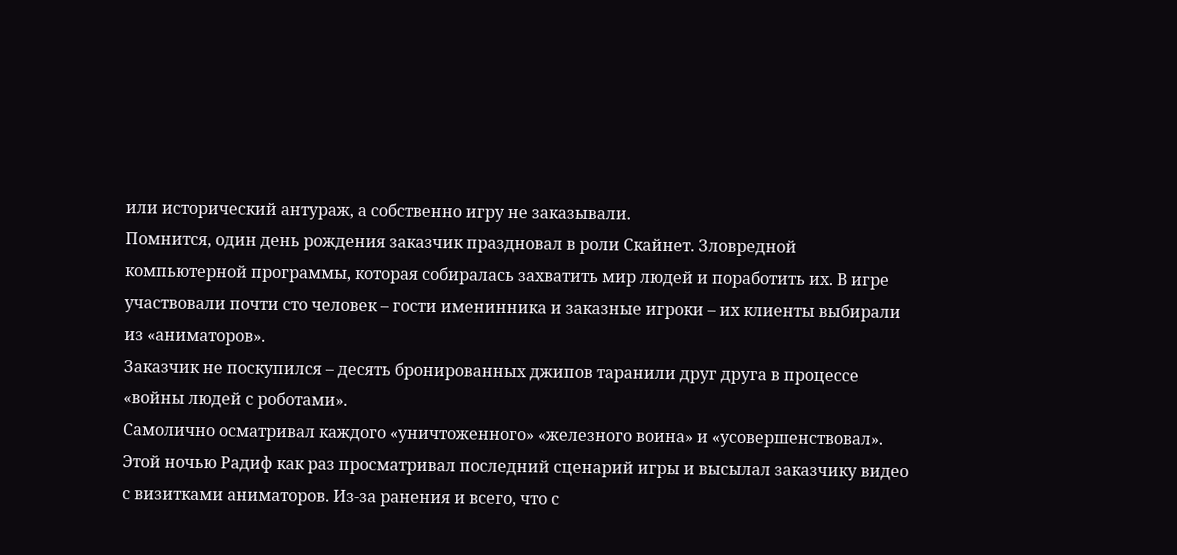или исторический антураж, а собственно игру не заказывали.
Помнится, один день рождения заказчик праздновал в роли Скайнет. Зловредной компьютерной программы, которая собиралась захватить мир людей и поработить их. В игре участвовали почти сто человек – гости именинника и заказные игроки – их клиенты выбирали из «аниматоров».
Заказчик не поскупился – десять бронированных джипов таранили друг друга в процессе «войны людей с роботами».
Самолично осматривал каждого «уничтоженного» «железного воина» и «усовершенствовал».
Этой ночью Радиф как раз просматривал последний сценарий игры и высылал заказчику видео с визитками аниматоров. Из-за ранения и всего, что с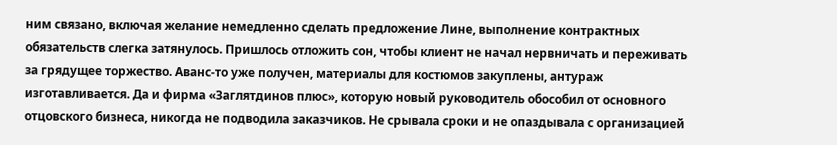ним связано, включая желание немедленно сделать предложение Лине, выполнение контрактных обязательств слегка затянулось. Пришлось отложить сон, чтобы клиент не начал нервничать и переживать за грядущее торжество. Аванс-то уже получен, материалы для костюмов закуплены, антураж изготавливается. Да и фирма «Заглятдинов плюс», которую новый руководитель обособил от основного отцовского бизнеса, никогда не подводила заказчиков. Не срывала сроки и не опаздывала с организацией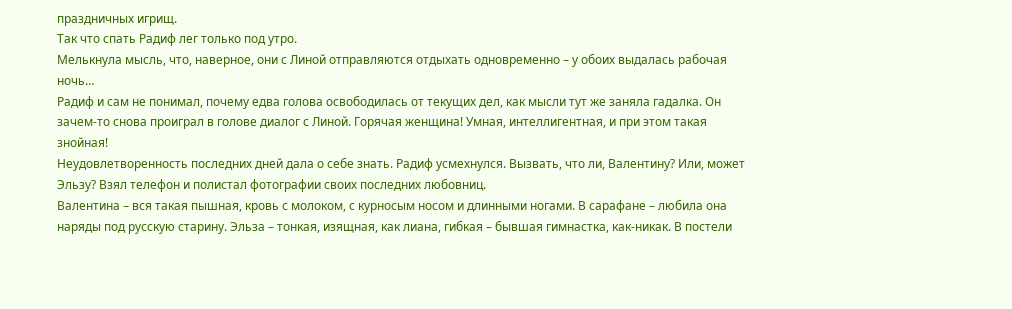праздничных игрищ.
Так что спать Радиф лег только под утро.
Мелькнула мысль, что, наверное, они с Линой отправляются отдыхать одновременно – у обоих выдалась рабочая ночь…
Радиф и сам не понимал, почему едва голова освободилась от текущих дел, как мысли тут же заняла гадалка. Он зачем-то снова проиграл в голове диалог с Линой. Горячая женщина! Умная, интеллигентная, и при этом такая знойная!
Неудовлетворенность последних дней дала о себе знать. Радиф усмехнулся. Вызвать, что ли, Валентину? Или, может Эльзу? Взял телефон и полистал фотографии своих последних любовниц.
Валентина – вся такая пышная, кровь с молоком, с курносым носом и длинными ногами. В сарафане – любила она наряды под русскую старину. Эльза – тонкая, изящная, как лиана, гибкая – бывшая гимнастка, как-никак. В постели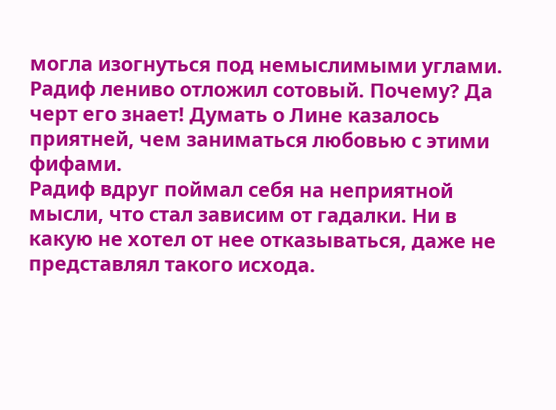могла изогнуться под немыслимыми углами.
Радиф лениво отложил сотовый. Почему? Да черт его знает! Думать о Лине казалось приятней, чем заниматься любовью с этими фифами.
Радиф вдруг поймал себя на неприятной мысли, что стал зависим от гадалки. Ни в какую не хотел от нее отказываться, даже не представлял такого исхода.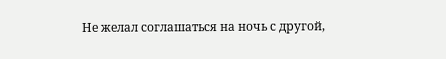Не желал соглашаться на ночь с другой,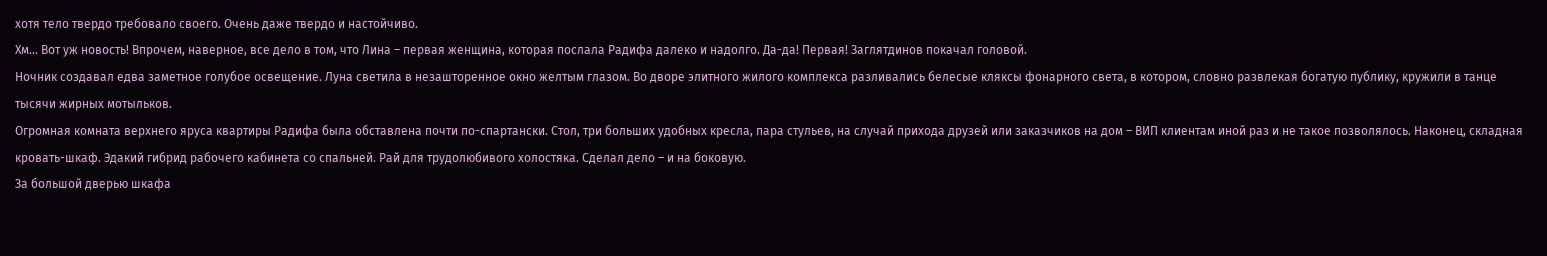хотя тело твердо требовало своего. Очень даже твердо и настойчиво.
Хм… Вот уж новость! Впрочем, наверное, все дело в том, что Лина – первая женщина, которая послала Радифа далеко и надолго. Да-да! Первая! Заглятдинов покачал головой.
Ночник создавал едва заметное голубое освещение. Луна светила в незашторенное окно желтым глазом. Во дворе элитного жилого комплекса разливались белесые кляксы фонарного света, в котором, словно развлекая богатую публику, кружили в танце тысячи жирных мотыльков.
Огромная комната верхнего яруса квартиры Радифа была обставлена почти по-спартански. Стол, три больших удобных кресла, пара стульев, на случай прихода друзей или заказчиков на дом – ВИП клиентам иной раз и не такое позволялось. Наконец, складная кровать-шкаф. Эдакий гибрид рабочего кабинета со спальней. Рай для трудолюбивого холостяка. Сделал дело – и на боковую.
За большой дверью шкафа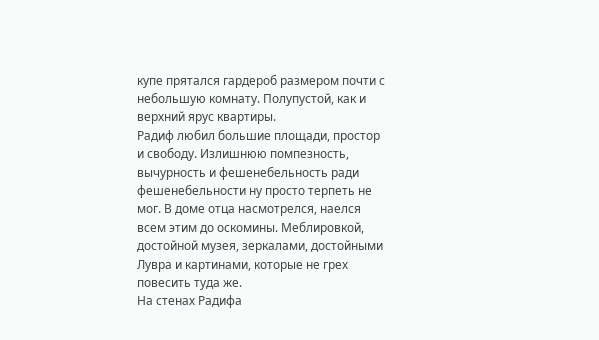купе прятался гардероб размером почти с небольшую комнату. Полупустой, как и верхний ярус квартиры.
Радиф любил большие площади, простор и свободу. Излишнюю помпезность, вычурность и фешенебельность ради фешенебельности ну просто терпеть не мог. В доме отца насмотрелся, наелся всем этим до оскомины. Меблировкой, достойной музея, зеркалами, достойными Лувра и картинами, которые не грех повесить туда же.
На стенах Радифа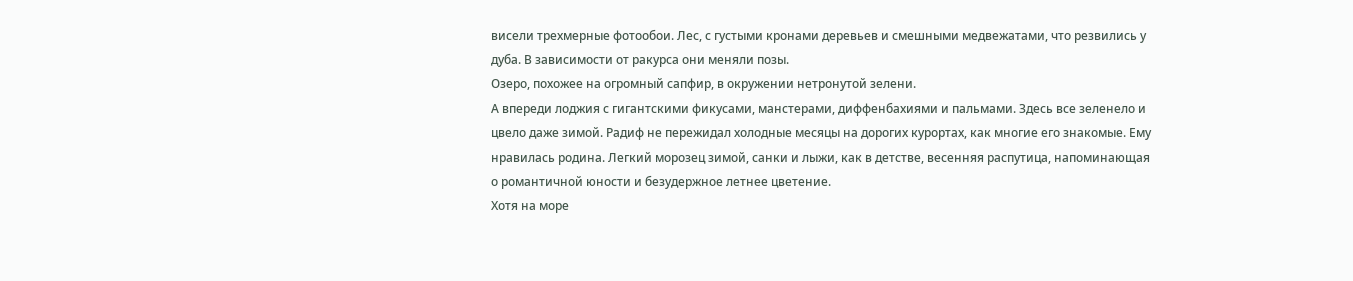висели трехмерные фотообои. Лес, с густыми кронами деревьев и смешными медвежатами, что резвились у дуба. В зависимости от ракурса они меняли позы.
Озеро, похожее на огромный сапфир, в окружении нетронутой зелени.
А впереди лоджия с гигантскими фикусами, манстерами, диффенбахиями и пальмами. Здесь все зеленело и цвело даже зимой. Радиф не пережидал холодные месяцы на дорогих курортах, как многие его знакомые. Ему нравилась родина. Легкий морозец зимой, санки и лыжи, как в детстве, весенняя распутица, напоминающая о романтичной юности и безудержное летнее цветение.
Хотя на море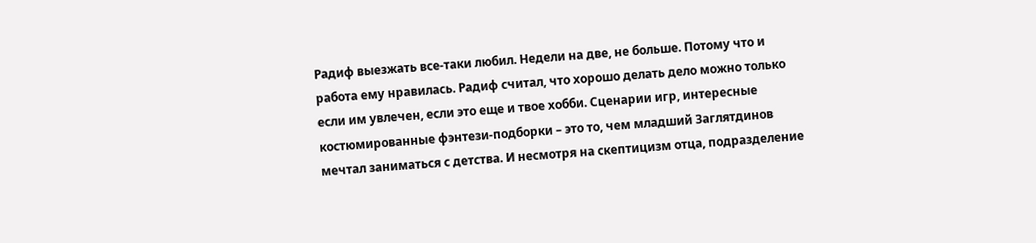Радиф выезжать все-таки любил. Недели на две, не больше. Потому что и работа ему нравилась. Радиф считал, что хорошо делать дело можно только если им увлечен, если это еще и твое хобби. Сценарии игр, интересные костюмированные фэнтези-подборки – это то, чем младший Заглятдинов мечтал заниматься с детства. И несмотря на скептицизм отца, подразделение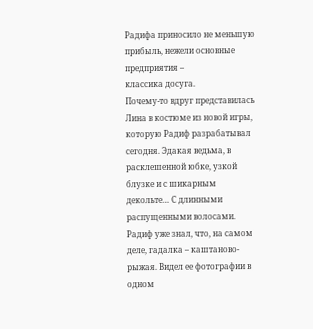Радифа приносило не меньшую прибыль, нежели основные предприятия –
классика досуга.
Почему-то вдруг представилась Лина в костюме из новой игры, которую Радиф разрабатывал сегодня. Эдакая ведьма, в расклешенной юбке, узкой блузке и с шикарным декольте… С длинными распущенными волосами. Радиф уже знал, что, на самом деле, гадалка – каштаново-рыжая. Видел ее фотографии в одном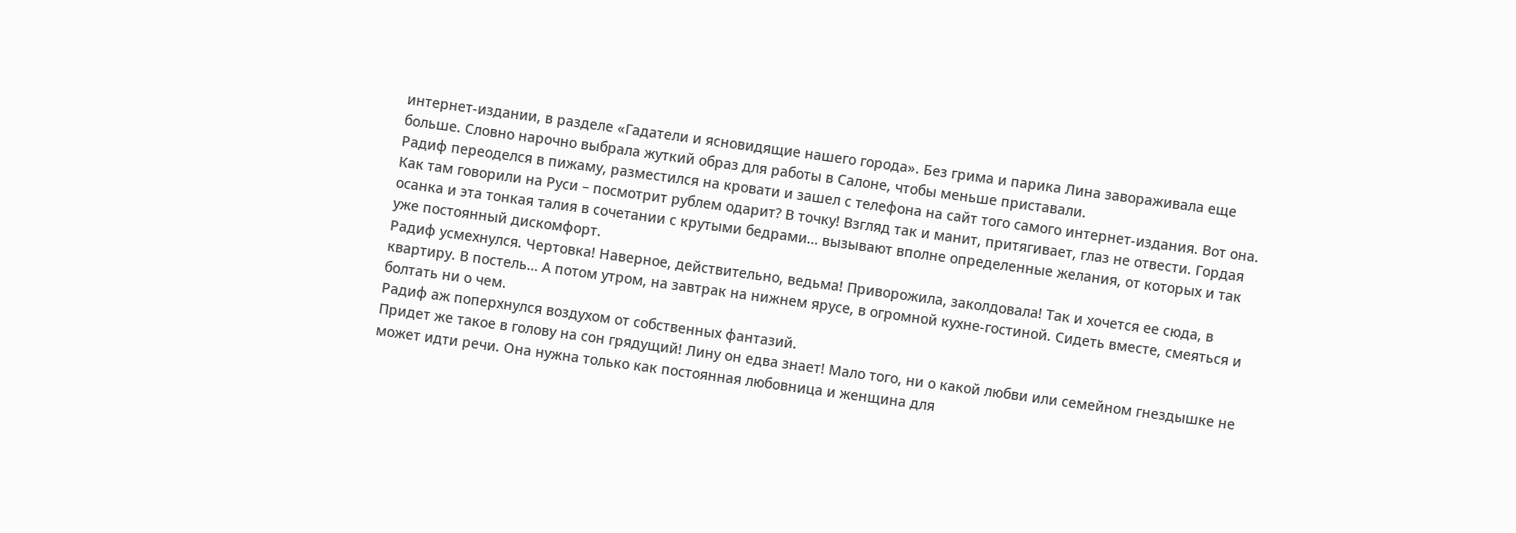интернет-издании, в разделе «Гадатели и ясновидящие нашего города». Без грима и парика Лина завораживала еще больше. Словно нарочно выбрала жуткий образ для работы в Салоне, чтобы меньше приставали.
Радиф переоделся в пижаму, разместился на кровати и зашел с телефона на сайт того самого интернет-издания. Вот она. Как там говорили на Руси – посмотрит рублем одарит? В точку! Взгляд так и манит, притягивает, глаз не отвести. Гордая осанка и эта тонкая талия в сочетании с крутыми бедрами… вызывают вполне определенные желания, от которых и так уже постоянный дискомфорт.
Радиф усмехнулся. Чертовка! Наверное, действительно, ведьма! Приворожила, заколдовала! Так и хочется ее сюда, в квартиру. В постель… А потом утром, на завтрак на нижнем ярусе, в огромной кухне-гостиной. Сидеть вместе, смеяться и болтать ни о чем.
Радиф аж поперхнулся воздухом от собственных фантазий.
Придет же такое в голову на сон грядущий! Лину он едва знает! Мало того, ни о какой любви или семейном гнездышке не может идти речи. Она нужна только как постоянная любовница и женщина для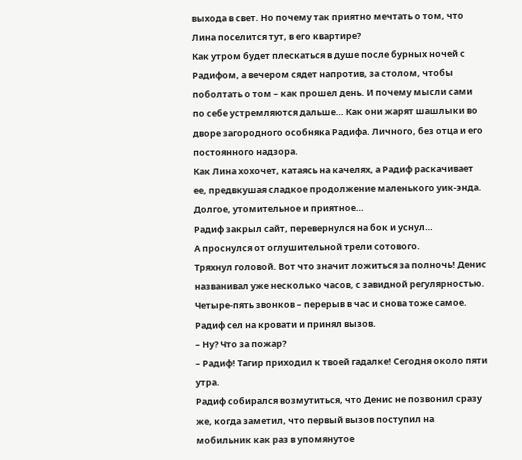выхода в свет. Но почему так приятно мечтать о том, что Лина поселится тут, в его квартире?
Как утром будет плескаться в душе после бурных ночей с Радифом, а вечером сядет напротив, за столом, чтобы поболтать о том – как прошел день. И почему мысли сами по себе устремляются дальше… Как они жарят шашлыки во дворе загородного особняка Радифа. Личного, без отца и его постоянного надзора.
Как Лина хохочет, катаясь на качелях, а Радиф раскачивает ее, предвкушая сладкое продолжение маленького уик-энда. Долгое, утомительное и приятное…
Радиф закрыл сайт, перевернулся на бок и уснул…
А проснулся от оглушительной трели сотового.
Тряхнул головой. Вот что значит ложиться за полночь! Денис названивал уже несколько часов, с завидной регулярностью. Четыре-пять звонков – перерыв в час и снова тоже самое.
Радиф сел на кровати и принял вызов.
– Ну? Что за пожар?
– Радиф! Тагир приходил к твоей гадалке! Сегодня около пяти утра.
Радиф собирался возмутиться, что Денис не позвонил сразу же, когда заметил, что первый вызов поступил на мобильник как раз в упомянутое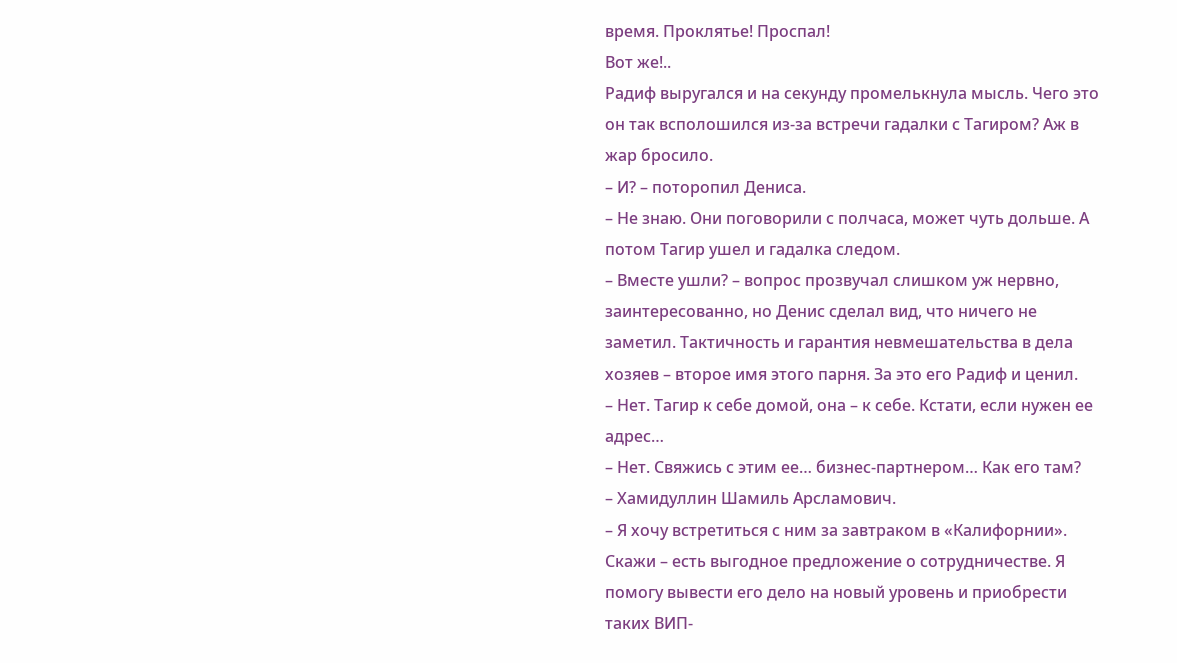время. Проклятье! Проспал!
Вот же!..
Радиф выругался и на секунду промелькнула мысль. Чего это он так всполошился из-за встречи гадалки с Тагиром? Аж в жар бросило.
– И? – поторопил Дениса.
– Не знаю. Они поговорили с полчаса, может чуть дольше. А потом Тагир ушел и гадалка следом.
– Вместе ушли? – вопрос прозвучал слишком уж нервно, заинтересованно, но Денис сделал вид, что ничего не заметил. Тактичность и гарантия невмешательства в дела хозяев – второе имя этого парня. За это его Радиф и ценил.
– Нет. Тагир к себе домой, она – к себе. Кстати, если нужен ее адрес…
– Нет. Свяжись с этим ее… бизнес-партнером… Как его там?
– Хамидуллин Шамиль Арсламович.
– Я хочу встретиться с ним за завтраком в «Калифорнии». Скажи – есть выгодное предложение о сотрудничестве. Я помогу вывести его дело на новый уровень и приобрести таких ВИП-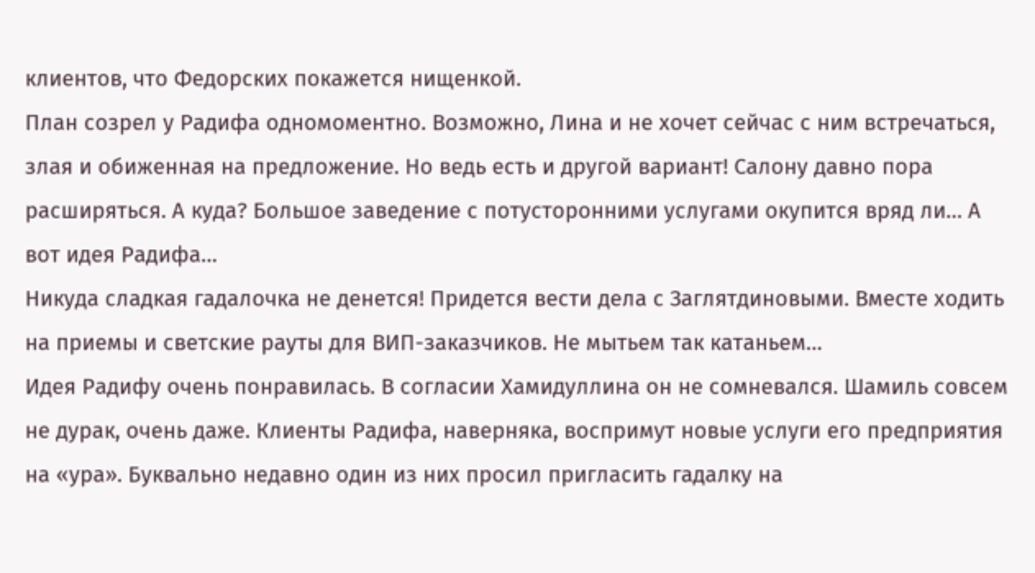клиентов, что Федорских покажется нищенкой.
План созрел у Радифа одномоментно. Возможно, Лина и не хочет сейчас с ним встречаться, злая и обиженная на предложение. Но ведь есть и другой вариант! Салону давно пора расширяться. А куда? Большое заведение с потусторонними услугами окупится вряд ли… А вот идея Радифа…
Никуда сладкая гадалочка не денется! Придется вести дела с Заглятдиновыми. Вместе ходить на приемы и светские рауты для ВИП-заказчиков. Не мытьем так катаньем…
Идея Радифу очень понравилась. В согласии Хамидуллина он не сомневался. Шамиль совсем не дурак, очень даже. Клиенты Радифа, наверняка, воспримут новые услуги его предприятия на «ура». Буквально недавно один из них просил пригласить гадалку на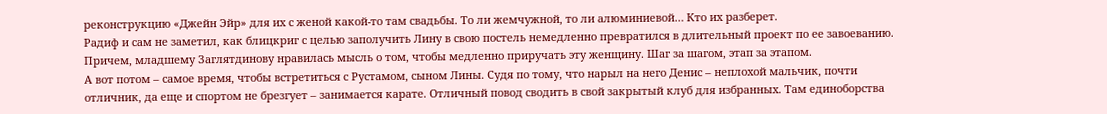реконструкцию «Джейн Эйр» для их с женой какой-то там свадьбы. То ли жемчужной, то ли алюминиевой… Кто их разберет.
Радиф и сам не заметил, как блицкриг с целью заполучить Лину в свою постель немедленно превратился в длительный проект по ее завоеванию. Причем, младшему Заглятдинову нравилась мысль о том, чтобы медленно приручать эту женщину. Шаг за шагом, этап за этапом.
А вот потом – самое время, чтобы встретиться с Рустамом, сыном Лины. Судя по тому, что нарыл на него Денис – неплохой мальчик, почти отличник, да еще и спортом не брезгует – занимается карате. Отличный повод сводить в свой закрытый клуб для избранных. Там единоборства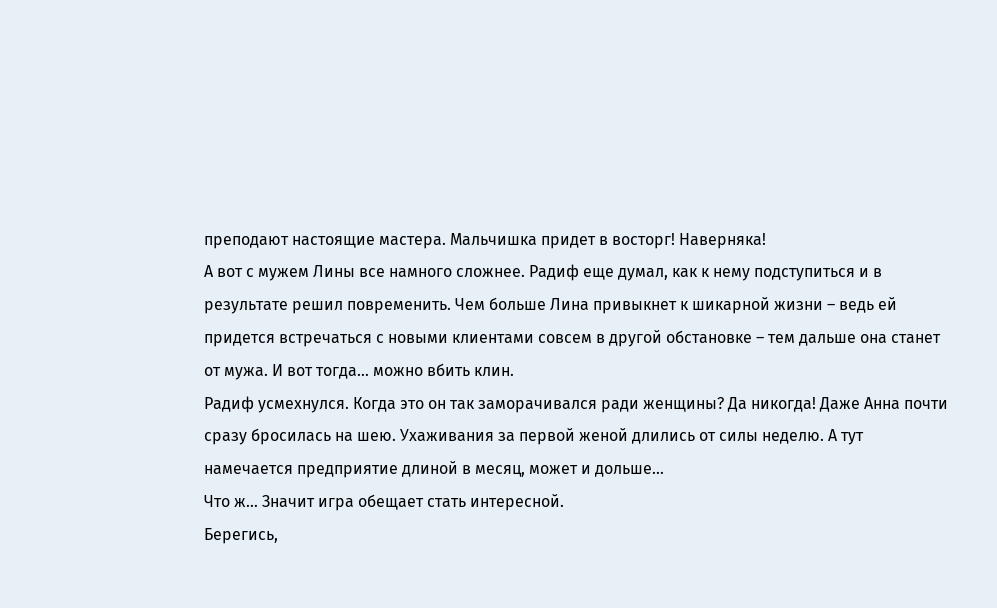преподают настоящие мастера. Мальчишка придет в восторг! Наверняка!
А вот с мужем Лины все намного сложнее. Радиф еще думал, как к нему подступиться и в результате решил повременить. Чем больше Лина привыкнет к шикарной жизни – ведь ей придется встречаться с новыми клиентами совсем в другой обстановке – тем дальше она станет от мужа. И вот тогда… можно вбить клин.
Радиф усмехнулся. Когда это он так заморачивался ради женщины? Да никогда! Даже Анна почти сразу бросилась на шею. Ухаживания за первой женой длились от силы неделю. А тут намечается предприятие длиной в месяц, может и дольше…
Что ж… Значит игра обещает стать интересной.
Берегись,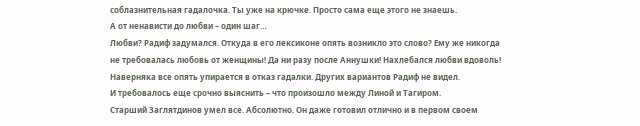соблазнительная гадалочка. Ты уже на крючке. Просто сама еще этого не знаешь.
А от ненависти до любви – один шаг…
Любви? Радиф задумался. Откуда в его лексиконе опять возникло это слово? Ему же никогда не требовалась любовь от женщины! Да ни разу после Аннушки! Нахлебался любви вдоволь!
Наверняка все опять упирается в отказ гадалки. Других вариантов Радиф не видел.
И требовалось еще срочно выяснить – что произошло между Линой и Тагиром.
Старший Заглятдинов умел все. Абсолютно. Он даже готовил отлично и в первом своем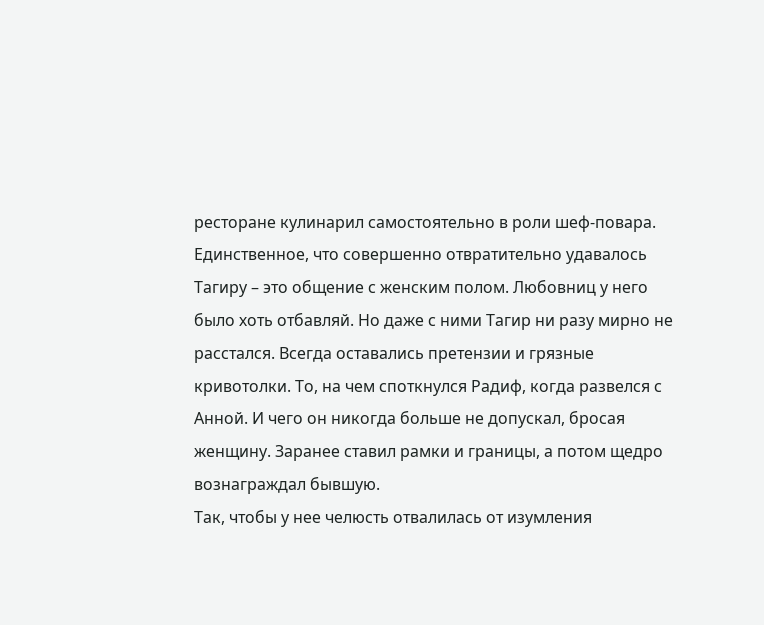ресторане кулинарил самостоятельно в роли шеф-повара. Единственное, что совершенно отвратительно удавалось Тагиру – это общение с женским полом. Любовниц у него было хоть отбавляй. Но даже с ними Тагир ни разу мирно не расстался. Всегда оставались претензии и грязные кривотолки. То, на чем споткнулся Радиф, когда развелся с Анной. И чего он никогда больше не допускал, бросая женщину. Заранее ставил рамки и границы, а потом щедро вознаграждал бывшую.
Так, чтобы у нее челюсть отвалилась от изумления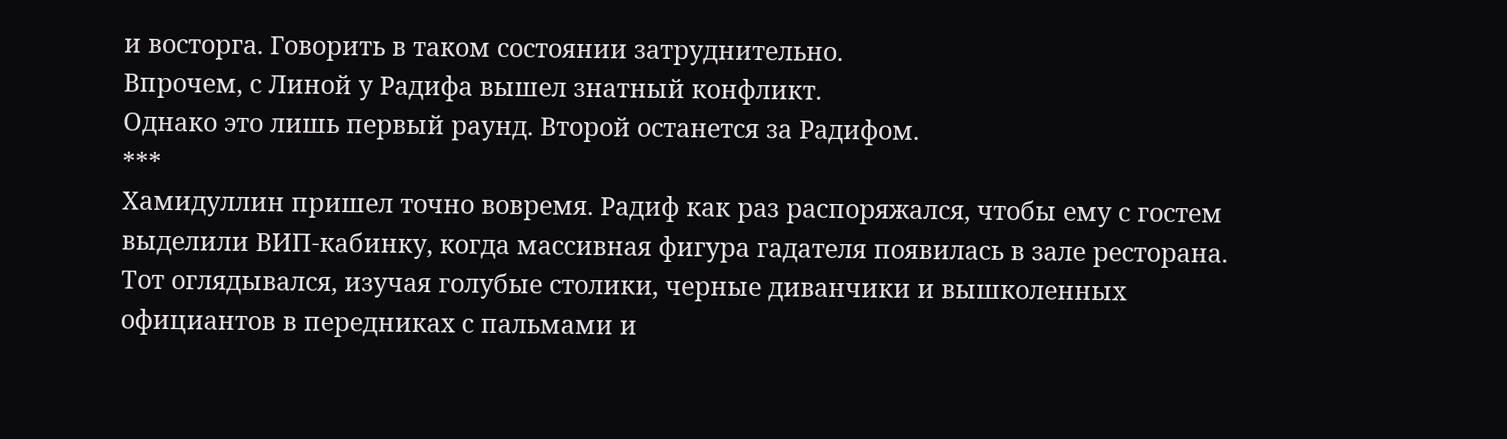и восторга. Говорить в таком состоянии затруднительно.
Впрочем, с Линой у Радифа вышел знатный конфликт.
Однако это лишь первый раунд. Второй останется за Радифом.
***
Хамидуллин пришел точно вовремя. Радиф как раз распоряжался, чтобы ему с гостем выделили ВИП-кабинку, когда массивная фигура гадателя появилась в зале ресторана. Тот оглядывался, изучая голубые столики, черные диванчики и вышколенных официантов в передниках с пальмами и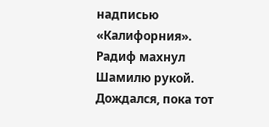надписью «Калифорния».
Радиф махнул Шамилю рукой. Дождался, пока тот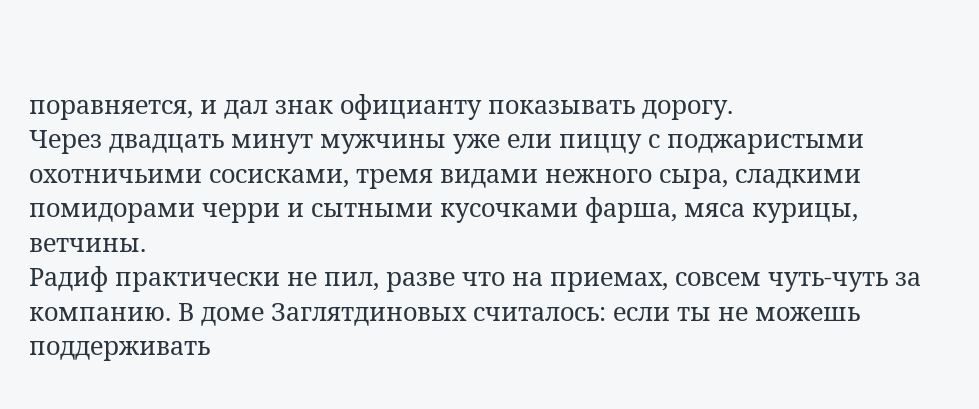поравняется, и дал знак официанту показывать дорогу.
Через двадцать минут мужчины уже ели пиццу с поджаристыми охотничьими сосисками, тремя видами нежного сыра, сладкими помидорами черри и сытными кусочками фарша, мяса курицы, ветчины.
Радиф практически не пил, разве что на приемах, совсем чуть-чуть за компанию. В доме Заглятдиновых считалось: если ты не можешь поддерживать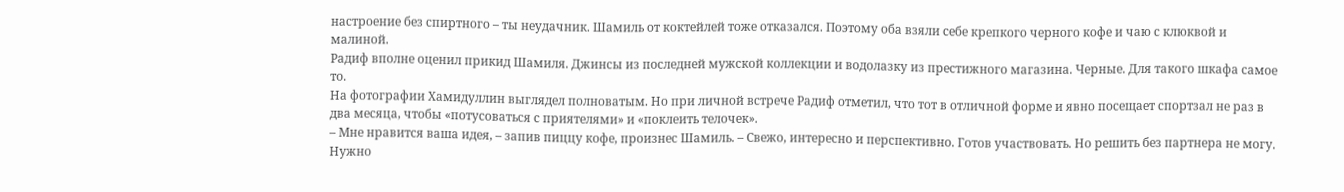настроение без спиртного – ты неудачник. Шамиль от коктейлей тоже отказался. Поэтому оба взяли себе крепкого черного кофе и чаю с клюквой и малиной.
Радиф вполне оценил прикид Шамиля. Джинсы из последней мужской коллекции и водолазку из престижного магазина. Черные. Для такого шкафа самое то.
На фотографии Хамидуллин выглядел полноватым. Но при личной встрече Радиф отметил, что тот в отличной форме и явно посещает спортзал не раз в два месяца, чтобы «потусоваться с приятелями» и «поклеить телочек».
– Мне нравится ваша идея, – запив пиццу кофе, произнес Шамиль. – Свежо, интересно и перспективно. Готов участвовать. Но решить без партнера не могу. Нужно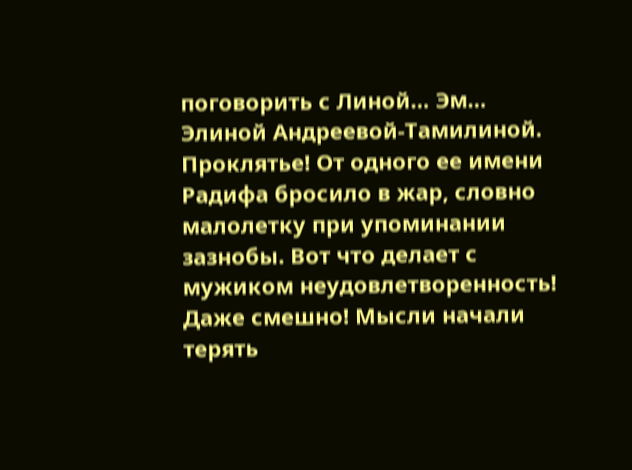поговорить с Линой… Эм… Элиной Андреевой-Тамилиной.
Проклятье! От одного ее имени Радифа бросило в жар, словно малолетку при упоминании зазнобы. Вот что делает с мужиком неудовлетворенность! Даже смешно! Мысли начали терять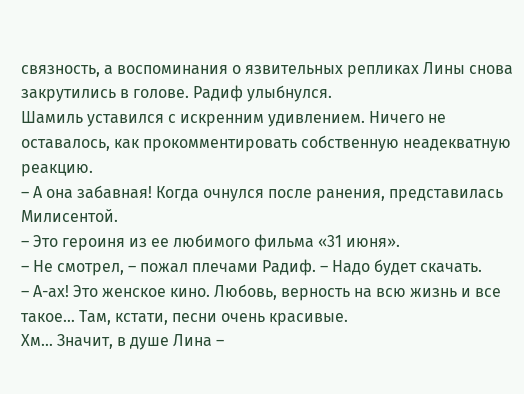связность, а воспоминания о язвительных репликах Лины снова закрутились в голове. Радиф улыбнулся.
Шамиль уставился с искренним удивлением. Ничего не оставалось, как прокомментировать собственную неадекватную реакцию.
– А она забавная! Когда очнулся после ранения, представилась Милисентой.
– Это героиня из ее любимого фильма «31 июня».
– Не смотрел, – пожал плечами Радиф. – Надо будет скачать.
– А-ах! Это женское кино. Любовь, верность на всю жизнь и все такое… Там, кстати, песни очень красивые.
Хм… Значит, в душе Лина –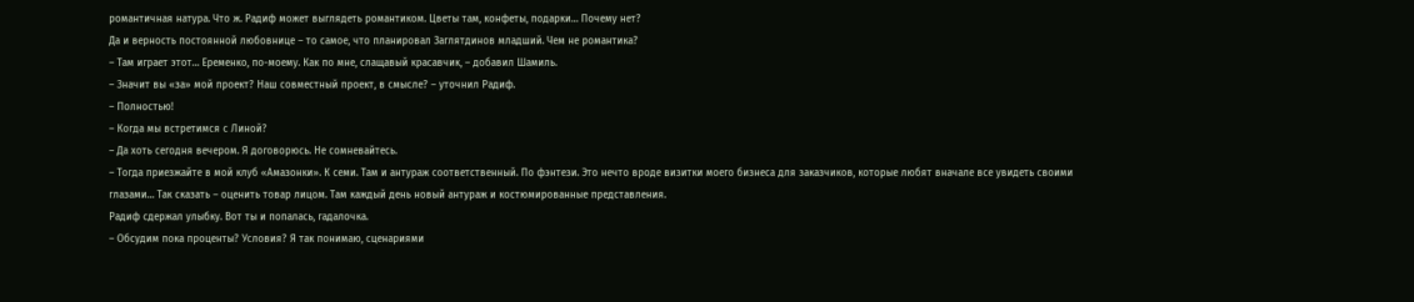романтичная натура. Что ж. Радиф может выглядеть романтиком. Цветы там, конфеты, подарки… Почему нет?
Да и верность постоянной любовнице – то самое, что планировал Заглятдинов младший. Чем не романтика?
– Там играет этот… Еременко, по-моему. Как по мне, слащавый красавчик, – добавил Шамиль.
– Значит вы «за» мой проект? Наш совместный проект, в смысле? – уточнил Радиф.
– Полностью!
– Когда мы встретимся с Линой?
– Да хоть сегодня вечером. Я договорюсь. Не сомневайтесь.
– Тогда приезжайте в мой клуб «Амазонки». К семи. Там и антураж соответственный. По фэнтези. Это нечто вроде визитки моего бизнеса для заказчиков, которые любят вначале все увидеть своими глазами… Так сказать – оценить товар лицом. Там каждый день новый антураж и костюмированные представления.
Радиф сдержал улыбку. Вот ты и попалась, гадалочка.
– Обсудим пока проценты? Условия? Я так понимаю, сценариями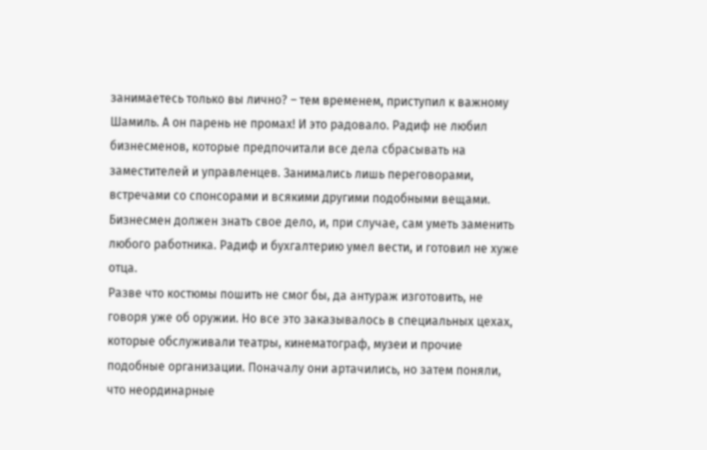занимаетесь только вы лично? – тем временем, приступил к важному Шамиль. А он парень не промах! И это радовало. Радиф не любил бизнесменов, которые предпочитали все дела сбрасывать на заместителей и управленцев. Занимались лишь переговорами, встречами со спонсорами и всякими другими подобными вещами. Бизнесмен должен знать свое дело, и, при случае, сам уметь заменить любого работника. Радиф и бухгалтерию умел вести, и готовил не хуже отца.
Разве что костюмы пошить не смог бы, да антураж изготовить, не говоря уже об оружии. Но все это заказывалось в специальных цехах, которые обслуживали театры, кинематограф, музеи и прочие подобные организации. Поначалу они артачились, но затем поняли, что неординарные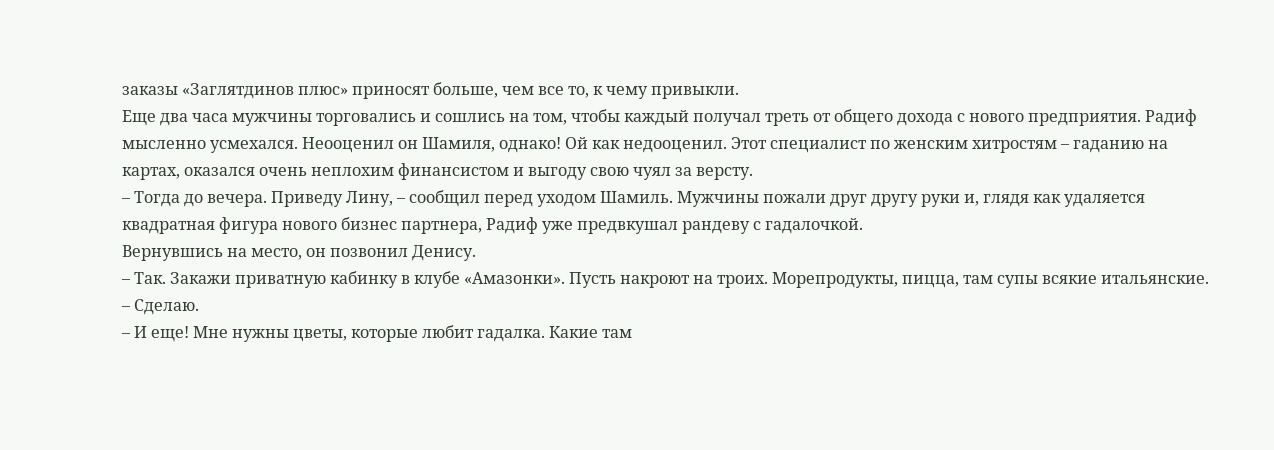заказы «Заглятдинов плюс» приносят больше, чем все то, к чему привыкли.
Еще два часа мужчины торговались и сошлись на том, чтобы каждый получал треть от общего дохода с нового предприятия. Радиф мысленно усмехался. Неооценил он Шамиля, однако! Ой как недооценил. Этот специалист по женским хитростям – гаданию на картах, оказался очень неплохим финансистом и выгоду свою чуял за версту.
– Тогда до вечера. Приведу Лину, – сообщил перед уходом Шамиль. Мужчины пожали друг другу руки и, глядя как удаляется квадратная фигура нового бизнес партнера, Радиф уже предвкушал рандеву с гадалочкой.
Вернувшись на место, он позвонил Денису.
– Так. Закажи приватную кабинку в клубе «Амазонки». Пусть накроют на троих. Морепродукты, пицца, там супы всякие итальянские.
– Сделаю.
– И еще! Мне нужны цветы, которые любит гадалка. Какие там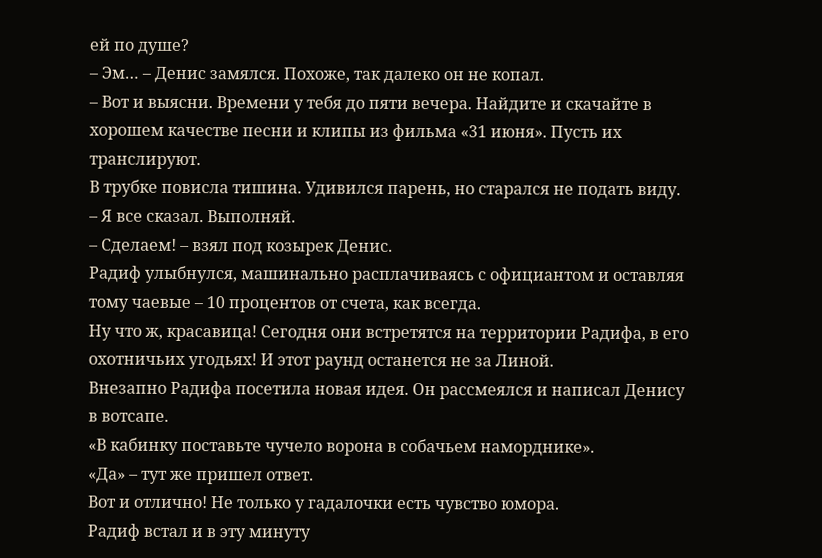ей по душе?
– Эм… – Денис замялся. Похоже, так далеко он не копал.
– Вот и выясни. Времени у тебя до пяти вечера. Найдите и скачайте в хорошем качестве песни и клипы из фильма «31 июня». Пусть их транслируют.
В трубке повисла тишина. Удивился парень, но старался не подать виду.
– Я все сказал. Выполняй.
– Сделаем! – взял под козырек Денис.
Радиф улыбнулся, машинально расплачиваясь с официантом и оставляя тому чаевые – 10 процентов от счета, как всегда.
Ну что ж, красавица! Сегодня они встретятся на территории Радифа, в его охотничьих угодьях! И этот раунд останется не за Линой.
Внезапно Радифа посетила новая идея. Он рассмеялся и написал Денису в вотсапе.
«В кабинку поставьте чучело ворона в собачьем наморднике».
«Да» – тут же пришел ответ.
Вот и отлично! Не только у гадалочки есть чувство юмора.
Радиф встал и в эту минуту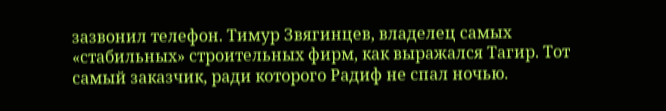зазвонил телефон. Тимур Звягинцев, владелец самых «стабильных» строительных фирм, как выражался Тагир. Тот самый заказчик, ради которого Радиф не спал ночью.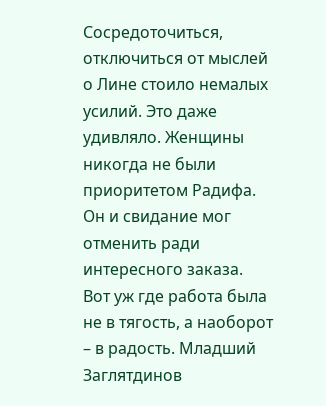Сосредоточиться, отключиться от мыслей о Лине стоило немалых усилий. Это даже удивляло. Женщины никогда не были приоритетом Радифа. Он и свидание мог отменить ради интересного заказа. Вот уж где работа была не в тягость, а наоборот – в радость. Младший Заглятдинов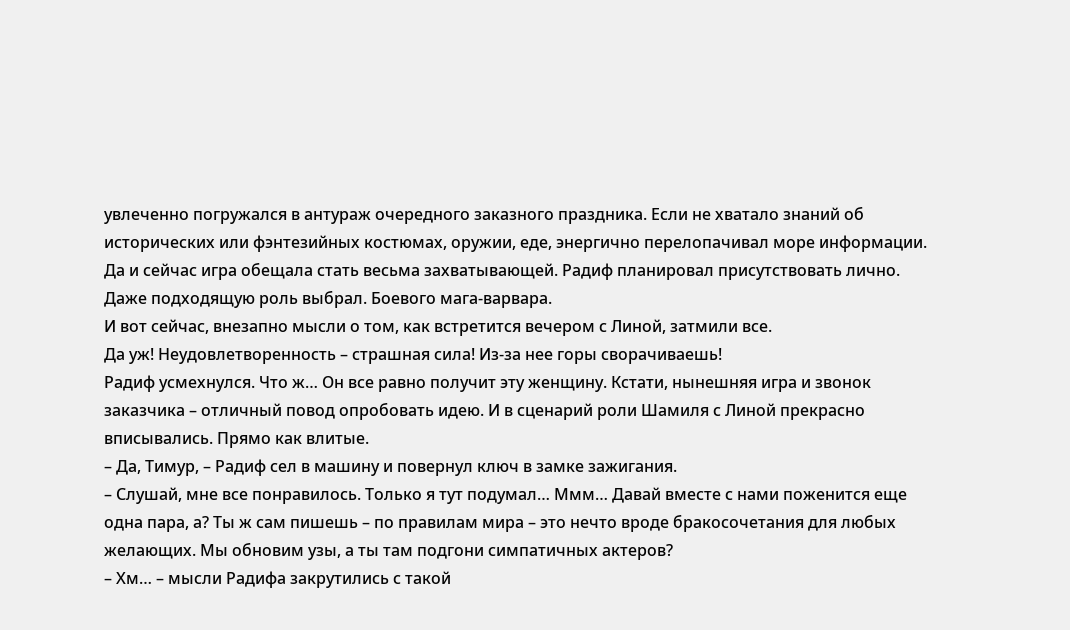увлеченно погружался в антураж очередного заказного праздника. Если не хватало знаний об исторических или фэнтезийных костюмах, оружии, еде, энергично перелопачивал море информации. Да и сейчас игра обещала стать весьма захватывающей. Радиф планировал присутствовать лично. Даже подходящую роль выбрал. Боевого мага-варвара.
И вот сейчас, внезапно мысли о том, как встретится вечером с Линой, затмили все.
Да уж! Неудовлетворенность – страшная сила! Из-за нее горы сворачиваешь!
Радиф усмехнулся. Что ж… Он все равно получит эту женщину. Кстати, нынешняя игра и звонок заказчика – отличный повод опробовать идею. И в сценарий роли Шамиля с Линой прекрасно вписывались. Прямо как влитые.
– Да, Тимур, – Радиф сел в машину и повернул ключ в замке зажигания.
– Слушай, мне все понравилось. Только я тут подумал… Ммм… Давай вместе с нами поженится еще одна пара, а? Ты ж сам пишешь – по правилам мира – это нечто вроде бракосочетания для любых желающих. Мы обновим узы, а ты там подгони симпатичных актеров?
– Хм… – мысли Радифа закрутились с такой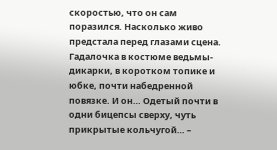скоростью, что он сам поразился. Насколько живо предстала перед глазами сцена. Гадалочка в костюме ведьмы-дикарки, в коротком топике и юбке, почти набедренной повязке. И он… Одетый почти в одни бицепсы сверху, чуть прикрытые кольчугой… –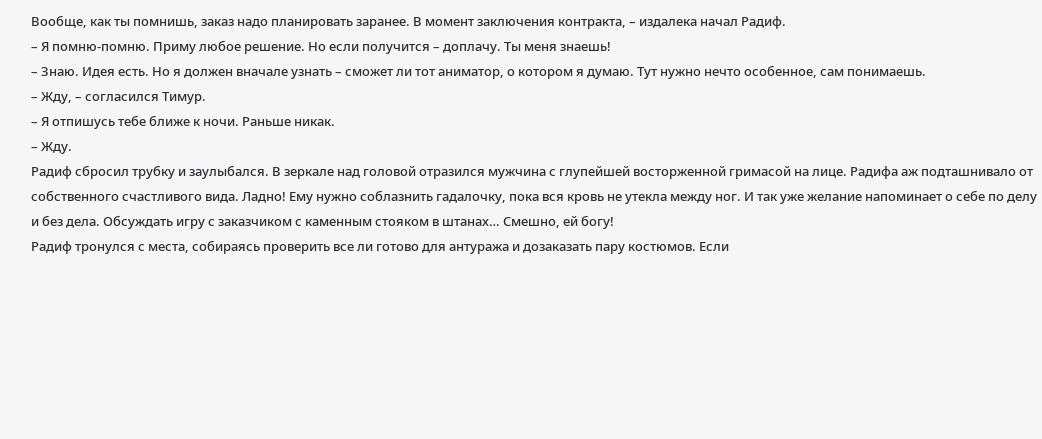Вообще, как ты помнишь, заказ надо планировать заранее. В момент заключения контракта, – издалека начал Радиф.
– Я помню-помню. Приму любое решение. Но если получится – доплачу. Ты меня знаешь!
– Знаю. Идея есть. Но я должен вначале узнать – сможет ли тот аниматор, о котором я думаю. Тут нужно нечто особенное, сам понимаешь.
– Жду, – согласился Тимур.
– Я отпишусь тебе ближе к ночи. Раньше никак.
– Жду.
Радиф сбросил трубку и заулыбался. В зеркале над головой отразился мужчина с глупейшей восторженной гримасой на лице. Радифа аж подташнивало от собственного счастливого вида. Ладно! Ему нужно соблазнить гадалочку, пока вся кровь не утекла между ног. И так уже желание напоминает о себе по делу и без дела. Обсуждать игру с заказчиком с каменным стояком в штанах… Смешно, ей богу!
Радиф тронулся с места, собираясь проверить все ли готово для антуража и дозаказать пару костюмов. Если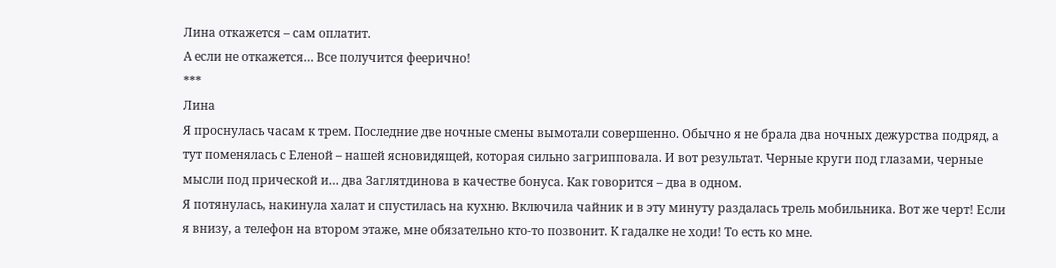Лина откажется – сам оплатит.
А если не откажется… Все получится феерично!
***
Лина
Я проснулась часам к трем. Последние две ночные смены вымотали совершенно. Обычно я не брала два ночных дежурства подряд, а тут поменялась с Еленой – нашей ясновидящей, которая сильно загрипповала. И вот результат. Черные круги под глазами, черные мысли под прической и… два Заглятдинова в качестве бонуса. Как говорится – два в одном.
Я потянулась, накинула халат и спустилась на кухню. Включила чайник и в эту минуту раздалась трель мобильника. Вот же черт! Если я внизу, а телефон на втором этаже, мне обязательно кто-то позвонит. К гадалке не ходи! То есть ко мне.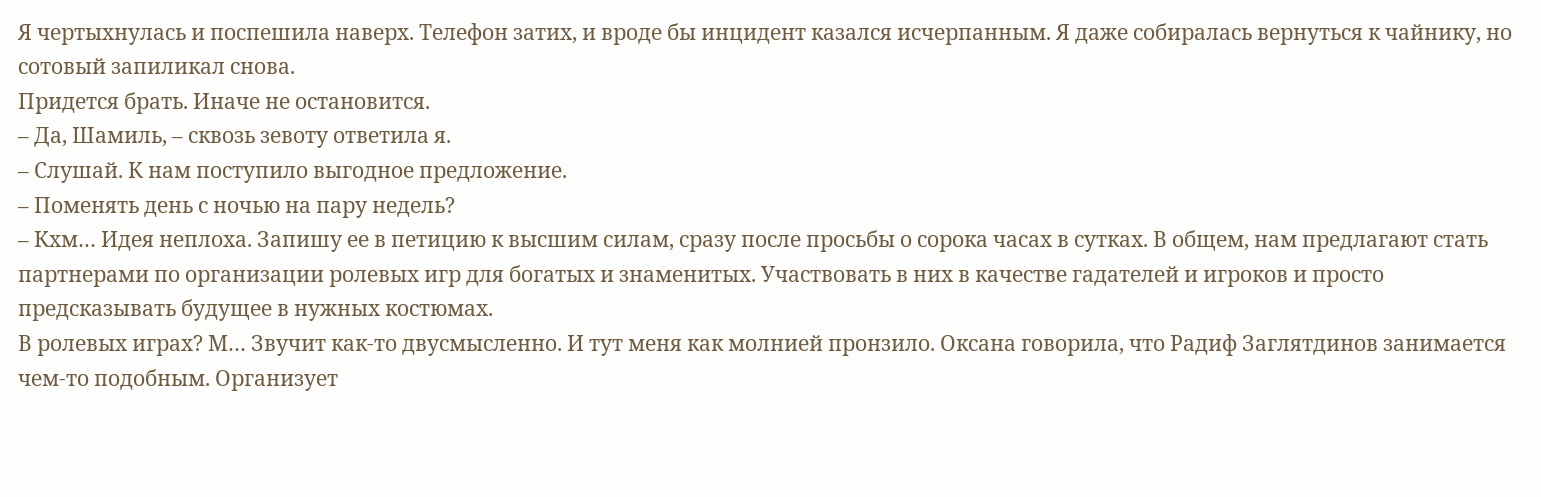Я чертыхнулась и поспешила наверх. Телефон затих, и вроде бы инцидент казался исчерпанным. Я даже собиралась вернуться к чайнику, но сотовый запиликал снова.
Придется брать. Иначе не остановится.
– Да, Шамиль, – сквозь зевоту ответила я.
– Слушай. К нам поступило выгодное предложение.
– Поменять день с ночью на пару недель?
– Кхм… Идея неплоха. Запишу ее в петицию к высшим силам, сразу после просьбы о сорока часах в сутках. В общем, нам предлагают стать партнерами по организации ролевых игр для богатых и знаменитых. Участвовать в них в качестве гадателей и игроков и просто предсказывать будущее в нужных костюмах.
В ролевых играх? М… Звучит как-то двусмысленно. И тут меня как молнией пронзило. Оксана говорила, что Радиф Заглятдинов занимается чем-то подобным. Организует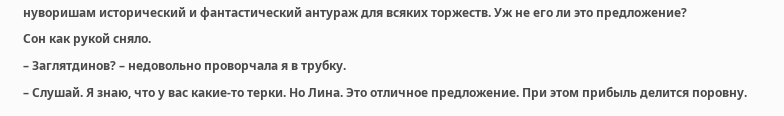нуворишам исторический и фантастический антураж для всяких торжеств. Уж не его ли это предложение?
Сон как рукой сняло.
– Заглятдинов? – недовольно проворчала я в трубку.
– Слушай. Я знаю, что у вас какие-то терки. Но Лина. Это отличное предложение. При этом прибыль делится поровну.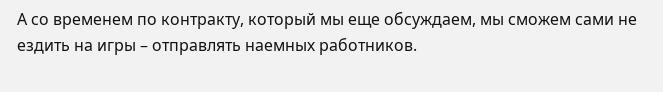А со временем по контракту, который мы еще обсуждаем, мы сможем сами не ездить на игры – отправлять наемных работников.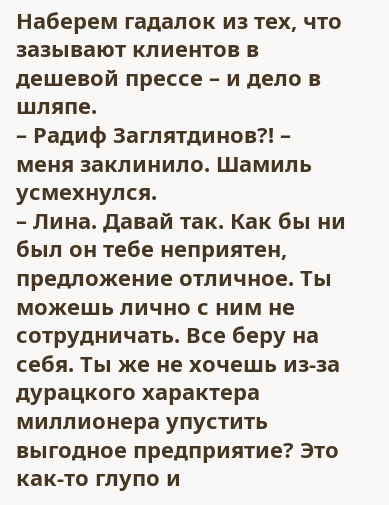Наберем гадалок из тех, что зазывают клиентов в дешевой прессе – и дело в шляпе.
– Радиф Заглятдинов?! – меня заклинило. Шамиль усмехнулся.
– Лина. Давай так. Как бы ни был он тебе неприятен, предложение отличное. Ты можешь лично с ним не сотрудничать. Все беру на себя. Ты же не хочешь из-за дурацкого характера миллионера упустить выгодное предприятие? Это как-то глупо и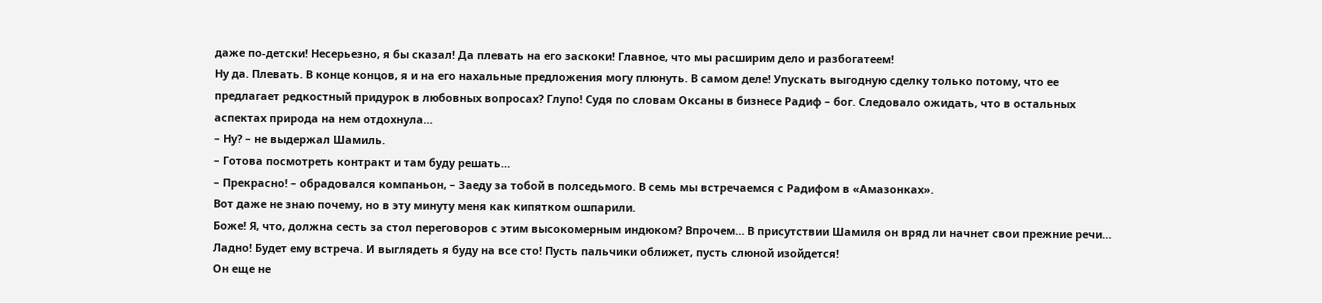даже по-детски! Несерьезно, я бы сказал! Да плевать на его заскоки! Главное, что мы расширим дело и разбогатеем!
Ну да. Плевать. В конце концов, я и на его нахальные предложения могу плюнуть. В самом деле! Упускать выгодную сделку только потому, что ее предлагает редкостный придурок в любовных вопросах? Глупо! Судя по словам Оксаны в бизнесе Радиф – бог. Следовало ожидать, что в остальных аспектах природа на нем отдохнула…
– Ну? – не выдержал Шамиль.
– Готова посмотреть контракт и там буду решать…
– Прекрасно! – обрадовался компаньон, – Заеду за тобой в полседьмого. В семь мы встречаемся с Радифом в «Амазонках».
Вот даже не знаю почему, но в эту минуту меня как кипятком ошпарили.
Боже! Я, что, должна сесть за стол переговоров с этим высокомерным индюком? Впрочем… В присутствии Шамиля он вряд ли начнет свои прежние речи… Ладно! Будет ему встреча. И выглядеть я буду на все сто! Пусть пальчики оближет, пусть слюной изойдется!
Он еще не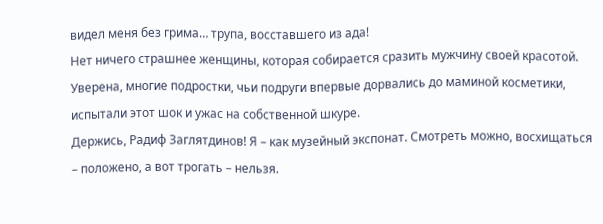видел меня без грима… трупа, восставшего из ада!
Нет ничего страшнее женщины, которая собирается сразить мужчину своей красотой. Уверена, многие подростки, чьи подруги впервые дорвались до маминой косметики, испытали этот шок и ужас на собственной шкуре.
Держись, Радиф Заглятдинов! Я – как музейный экспонат. Смотреть можно, восхищаться – положено, а вот трогать – нельзя.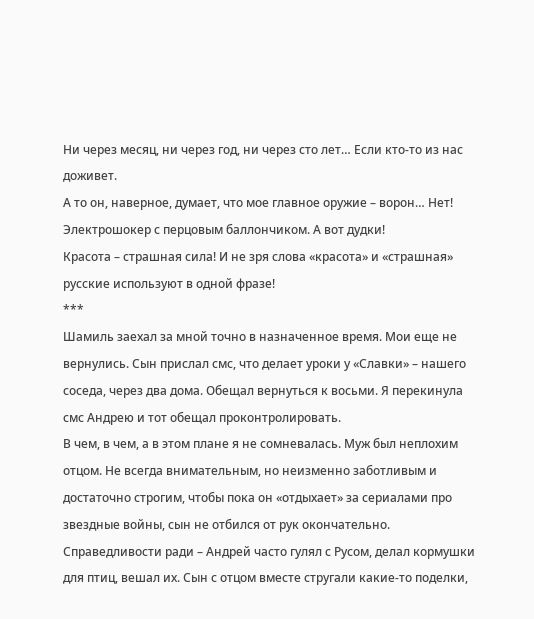Ни через месяц, ни через год, ни через сто лет… Если кто-то из нас доживет.
А то он, наверное, думает, что мое главное оружие – ворон… Нет! Электрошокер с перцовым баллончиком. А вот дудки!
Красота – страшная сила! И не зря слова «красота» и «страшная» русские используют в одной фразе!
***
Шамиль заехал за мной точно в назначенное время. Мои еще не вернулись. Сын прислал смс, что делает уроки у «Славки» – нашего соседа, через два дома. Обещал вернуться к восьми. Я перекинула смс Андрею и тот обещал проконтролировать.
В чем, в чем, а в этом плане я не сомневалась. Муж был неплохим отцом. Не всегда внимательным, но неизменно заботливым и достаточно строгим, чтобы пока он «отдыхает» за сериалами про звездные войны, сын не отбился от рук окончательно. Справедливости ради – Андрей часто гулял с Русом, делал кормушки для птиц, вешал их. Сын с отцом вместе стругали какие-то поделки,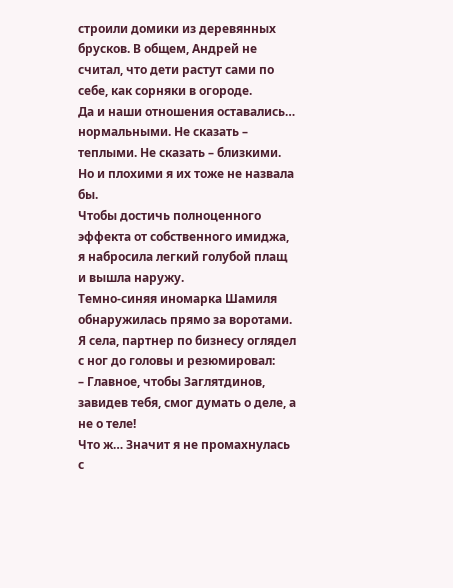строили домики из деревянных брусков. В общем, Андрей не считал, что дети растут сами по себе, как сорняки в огороде.
Да и наши отношения оставались… нормальными. Не сказать – теплыми. Не сказать – близкими. Но и плохими я их тоже не назвала бы.
Чтобы достичь полноценного эффекта от собственного имиджа, я набросила легкий голубой плащ и вышла наружу.
Темно-синяя иномарка Шамиля обнаружилась прямо за воротами.
Я села, партнер по бизнесу оглядел с ног до головы и резюмировал:
– Главное, чтобы Заглятдинов, завидев тебя, смог думать о деле, а не о теле!
Что ж… Значит я не промахнулась с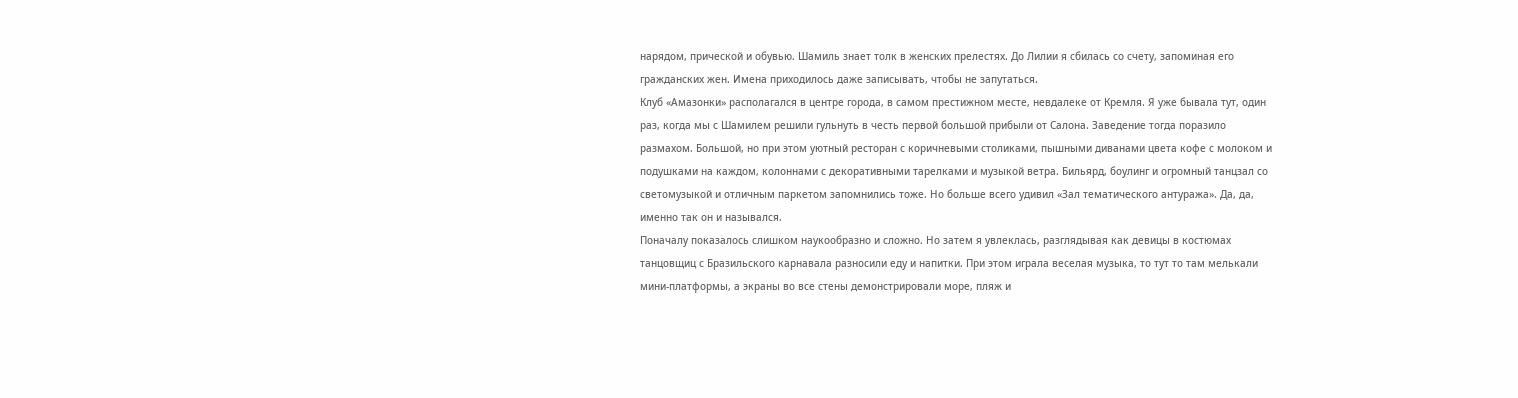нарядом, прической и обувью. Шамиль знает толк в женских прелестях. До Лилии я сбилась со счету, запоминая его гражданских жен. Имена приходилось даже записывать, чтобы не запутаться.
Клуб «Амазонки» располагался в центре города, в самом престижном месте, невдалеке от Кремля. Я уже бывала тут, один раз, когда мы с Шамилем решили гульнуть в честь первой большой прибыли от Салона. Заведение тогда поразило размахом. Большой, но при этом уютный ресторан с коричневыми столиками, пышными диванами цвета кофе с молоком и подушками на каждом, колоннами с декоративными тарелками и музыкой ветра. Бильярд, боулинг и огромный танцзал со светомузыкой и отличным паркетом запомнились тоже. Но больше всего удивил «Зал тематического антуража». Да, да, именно так он и назывался.
Поначалу показалось слишком наукообразно и сложно. Но затем я увлеклась, разглядывая как девицы в костюмах танцовщиц с Бразильского карнавала разносили еду и напитки. При этом играла веселая музыка, то тут то там мелькали мини-платформы, а экраны во все стены демонстрировали море, пляж и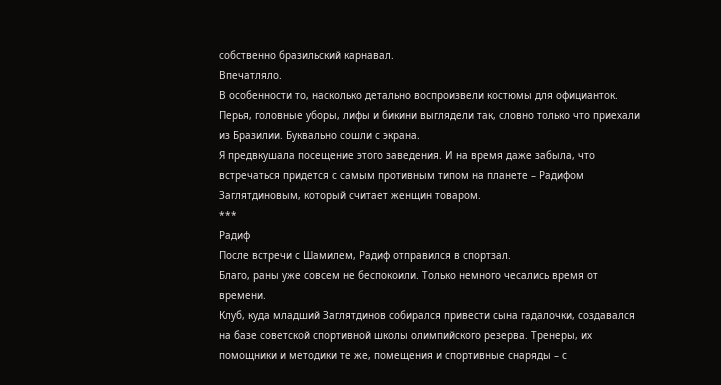собственно бразильский карнавал.
Впечатляло.
В особенности то, насколько детально воспроизвели костюмы для официанток. Перья, головные уборы, лифы и бикини выглядели так, словно только что приехали из Бразилии. Буквально сошли с экрана.
Я предвкушала посещение этого заведения. И на время даже забыла, что встречаться придется с самым противным типом на планете – Радифом Заглятдиновым, который считает женщин товаром.
***
Радиф
После встречи с Шамилем, Радиф отправился в спортзал.
Благо, раны уже совсем не беспокоили. Только немного чесались время от времени.
Клуб, куда младший Заглятдинов собирался привести сына гадалочки, создавался на базе советской спортивной школы олимпийского резерва. Тренеры, их помощники и методики те же, помещения и спортивные снаряды – с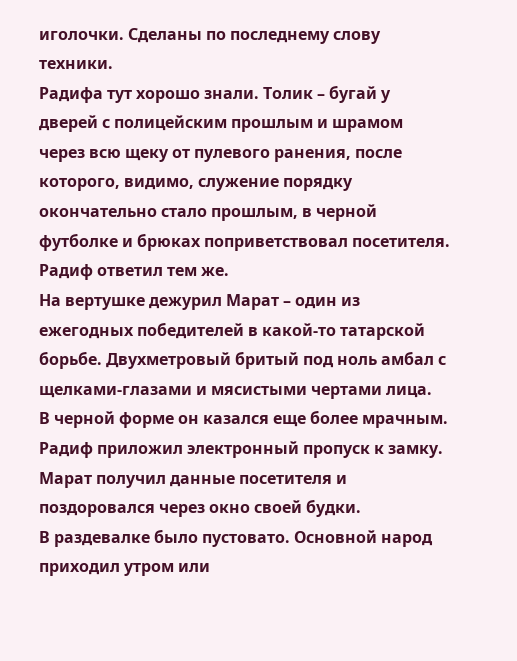иголочки. Сделаны по последнему слову техники.
Радифа тут хорошо знали. Толик – бугай у дверей с полицейским прошлым и шрамом через всю щеку от пулевого ранения, после которого, видимо, служение порядку окончательно стало прошлым, в черной футболке и брюках поприветствовал посетителя.
Радиф ответил тем же.
На вертушке дежурил Марат – один из ежегодных победителей в какой-то татарской борьбе. Двухметровый бритый под ноль амбал с щелками-глазами и мясистыми чертами лица.
В черной форме он казался еще более мрачным.
Радиф приложил электронный пропуск к замку. Марат получил данные посетителя и поздоровался через окно своей будки.
В раздевалке было пустовато. Основной народ приходил утром или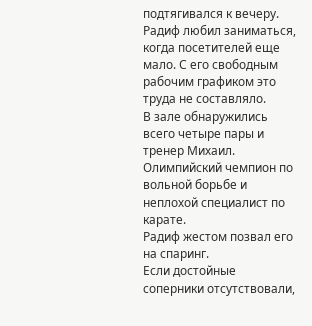подтягивался к вечеру. Радиф любил заниматься, когда посетителей еще мало. С его свободным рабочим графиком это труда не составляло.
В зале обнаружились всего четыре пары и тренер Михаил. Олимпийский чемпион по вольной борьбе и неплохой специалист по карате.
Радиф жестом позвал его на спаринг.
Если достойные соперники отсутствовали,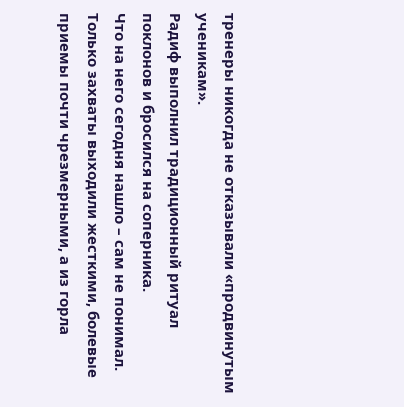тренеры никогда не отказывали «продвинутым ученикам».
Радиф выполнил традиционный ритуал поклонов и бросился на соперника.
Что на него сегодня нашло – сам не понимал. Только захваты выходили жесткими, болевые приемы почти чрезмерными, а из горла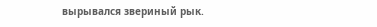вырывался звериный рык.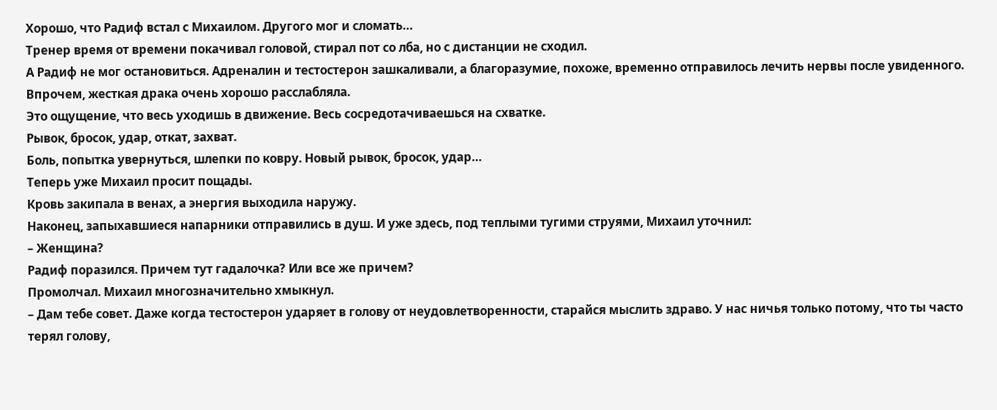Хорошо, что Радиф встал с Михаилом. Другого мог и сломать…
Тренер время от времени покачивал головой, стирал пот со лба, но с дистанции не сходил.
А Радиф не мог остановиться. Адреналин и тестостерон зашкаливали, а благоразумие, похоже, временно отправилось лечить нервы после увиденного.
Впрочем, жесткая драка очень хорошо расслабляла.
Это ощущение, что весь уходишь в движение. Весь сосредотачиваешься на схватке.
Рывок, бросок, удар, откат, захват.
Боль, попытка увернуться, шлепки по ковру. Новый рывок, бросок, удар…
Теперь уже Михаил просит пощады.
Кровь закипала в венах, а энергия выходила наружу.
Наконец, запыхавшиеся напарники отправились в душ. И уже здесь, под теплыми тугими струями, Михаил уточнил:
– Женщина?
Радиф поразился. Причем тут гадалочка? Или все же причем?
Промолчал. Михаил многозначительно хмыкнул.
– Дам тебе совет. Даже когда тестостерон ударяет в голову от неудовлетворенности, старайся мыслить здраво. У нас ничья только потому, что ты часто терял голову,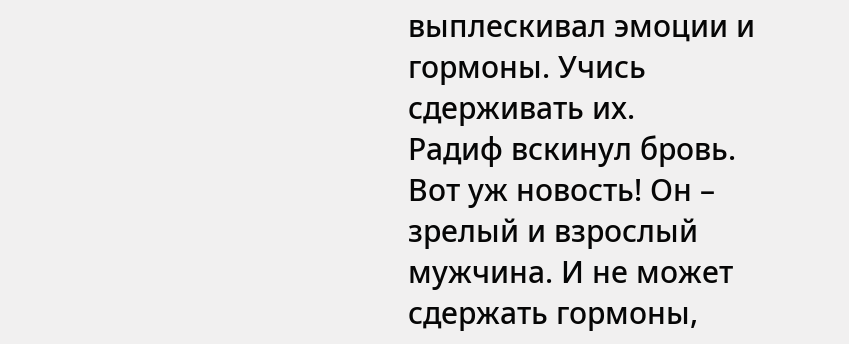выплескивал эмоции и гормоны. Учись сдерживать их.
Радиф вскинул бровь. Вот уж новость! Он – зрелый и взрослый мужчина. И не может сдержать гормоны,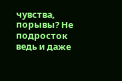чувства, порывы? Не подросток ведь и даже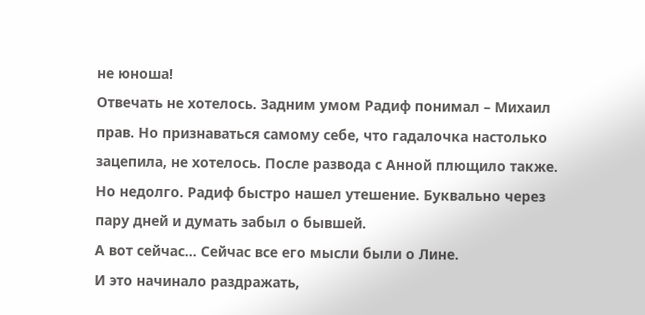не юноша!
Отвечать не хотелось. Задним умом Радиф понимал – Михаил прав. Но признаваться самому себе, что гадалочка настолько зацепила, не хотелось. После развода с Анной плющило также. Но недолго. Радиф быстро нашел утешение. Буквально через пару дней и думать забыл о бывшей.
А вот сейчас… Сейчас все его мысли были о Лине.
И это начинало раздражать,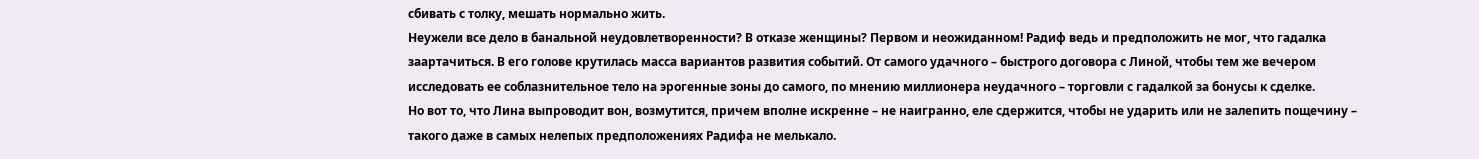сбивать с толку, мешать нормально жить.
Неужели все дело в банальной неудовлетворенности? В отказе женщины? Первом и неожиданном! Радиф ведь и предположить не мог, что гадалка заартачиться. В его голове крутилась масса вариантов развития событий. От самого удачного – быстрого договора с Линой, чтобы тем же вечером исследовать ее соблазнительное тело на эрогенные зоны до самого, по мнению миллионера неудачного – торговли с гадалкой за бонусы к сделке.
Но вот то, что Лина выпроводит вон, возмутится, причем вполне искренне – не наигранно, еле сдержится, чтобы не ударить или не залепить пощечину – такого даже в самых нелепых предположениях Радифа не мелькало.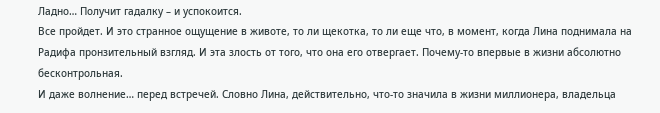Ладно… Получит гадалку – и успокоится.
Все пройдет. И это странное ощущение в животе, то ли щекотка, то ли еще что, в момент, когда Лина поднимала на Радифа пронзительный взгляд. И эта злость от того, что она его отвергает. Почему-то впервые в жизни абсолютно бесконтрольная.
И даже волнение… перед встречей. Словно Лина, действительно, что-то значила в жизни миллионера, владельца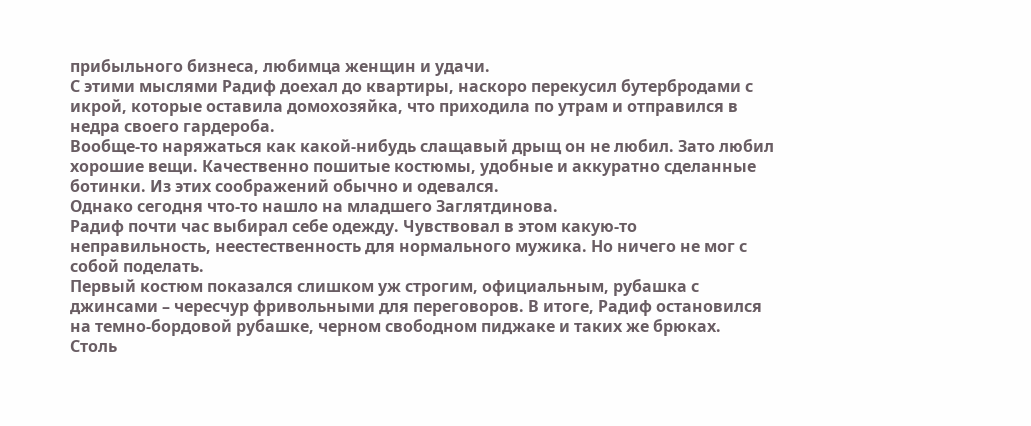прибыльного бизнеса, любимца женщин и удачи.
С этими мыслями Радиф доехал до квартиры, наскоро перекусил бутербродами с икрой, которые оставила домохозяйка, что приходила по утрам и отправился в недра своего гардероба.
Вообще-то наряжаться как какой-нибудь слащавый дрыщ он не любил. Зато любил хорошие вещи. Качественно пошитые костюмы, удобные и аккуратно сделанные ботинки. Из этих соображений обычно и одевался.
Однако сегодня что-то нашло на младшего Заглятдинова.
Радиф почти час выбирал себе одежду. Чувствовал в этом какую-то неправильность, неестественность для нормального мужика. Но ничего не мог с собой поделать.
Первый костюм показался слишком уж строгим, официальным, рубашка с джинсами – чересчур фривольными для переговоров. В итоге, Радиф остановился на темно-бордовой рубашке, черном свободном пиджаке и таких же брюках.
Столь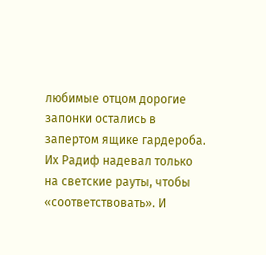любимые отцом дорогие запонки остались в запертом ящике гардероба. Их Радиф надевал только на светские рауты, чтобы «соответствовать». И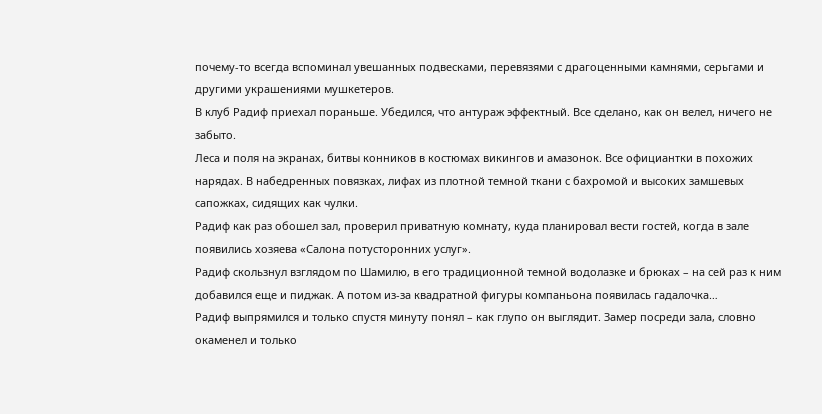почему-то всегда вспоминал увешанных подвесками, перевязями с драгоценными камнями, серьгами и другими украшениями мушкетеров.
В клуб Радиф приехал пораньше. Убедился, что антураж эффектный. Все сделано, как он велел, ничего не забыто.
Леса и поля на экранах, битвы конников в костюмах викингов и амазонок. Все официантки в похожих нарядах. В набедренных повязках, лифах из плотной темной ткани с бахромой и высоких замшевых сапожках, сидящих как чулки.
Радиф как раз обошел зал, проверил приватную комнату, куда планировал вести гостей, когда в зале появились хозяева «Салона потусторонних услуг».
Радиф скользнул взглядом по Шамилю, в его традиционной темной водолазке и брюках – на сей раз к ним добавился еще и пиджак. А потом из-за квадратной фигуры компаньона появилась гадалочка…
Радиф выпрямился и только спустя минуту понял – как глупо он выглядит. Замер посреди зала, словно окаменел и только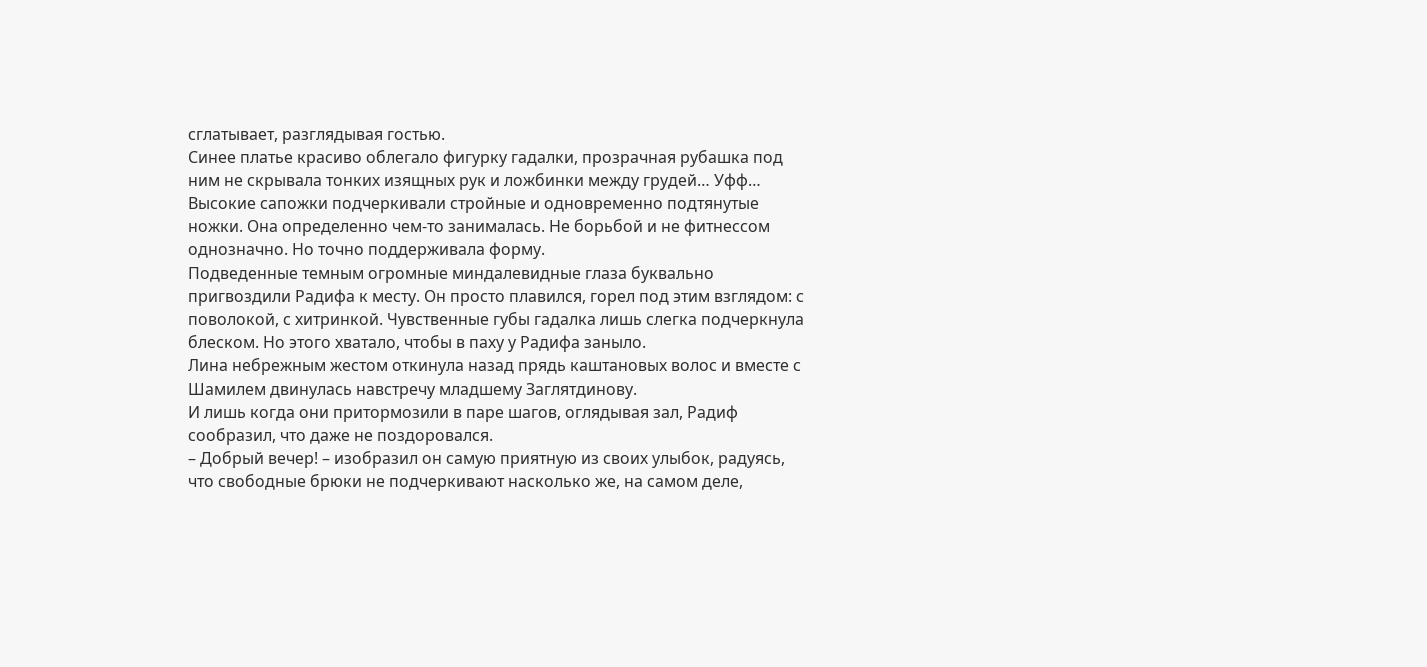сглатывает, разглядывая гостью.
Синее платье красиво облегало фигурку гадалки, прозрачная рубашка под ним не скрывала тонких изящных рук и ложбинки между грудей… Уфф…
Высокие сапожки подчеркивали стройные и одновременно подтянутые ножки. Она определенно чем-то занималась. Не борьбой и не фитнессом однозначно. Но точно поддерживала форму.
Подведенные темным огромные миндалевидные глаза буквально пригвоздили Радифа к месту. Он просто плавился, горел под этим взглядом: с поволокой, с хитринкой. Чувственные губы гадалка лишь слегка подчеркнула блеском. Но этого хватало, чтобы в паху у Радифа заныло.
Лина небрежным жестом откинула назад прядь каштановых волос и вместе с Шамилем двинулась навстречу младшему Заглятдинову.
И лишь когда они притормозили в паре шагов, оглядывая зал, Радиф сообразил, что даже не поздоровался.
– Добрый вечер! – изобразил он самую приятную из своих улыбок, радуясь, что свободные брюки не подчеркивают насколько же, на самом деле,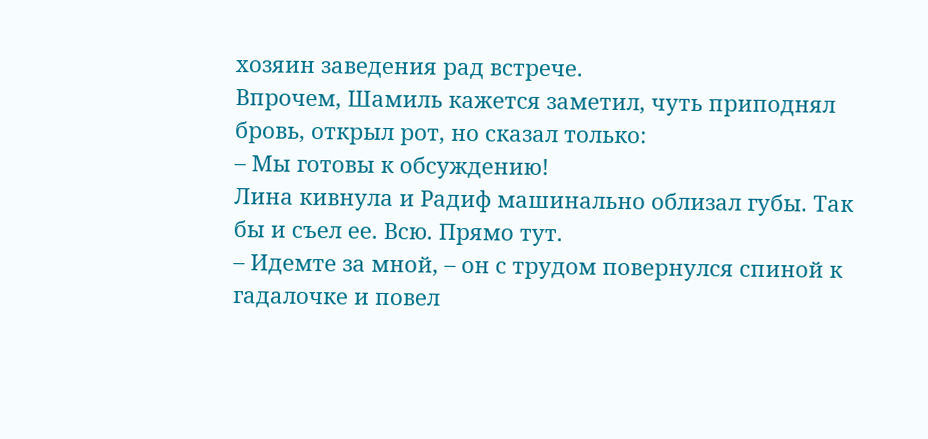хозяин заведения рад встрече.
Впрочем, Шамиль кажется заметил, чуть приподнял бровь, открыл рот, но сказал только:
– Мы готовы к обсуждению!
Лина кивнула и Радиф машинально облизал губы. Так бы и съел ее. Всю. Прямо тут.
– Идемте за мной, – он с трудом повернулся спиной к гадалочке и повел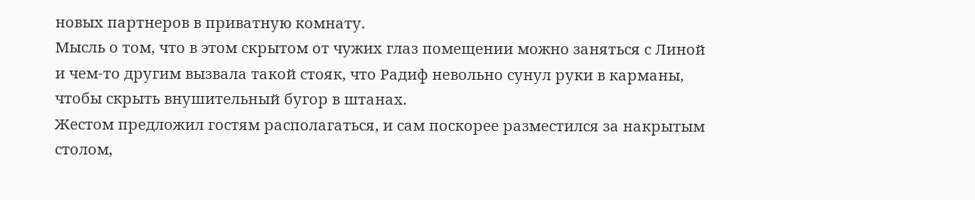новых партнеров в приватную комнату.
Мысль о том, что в этом скрытом от чужих глаз помещении можно заняться с Линой и чем-то другим вызвала такой стояк, что Радиф невольно сунул руки в карманы, чтобы скрыть внушительный бугор в штанах.
Жестом предложил гостям располагаться, и сам поскорее разместился за накрытым столом,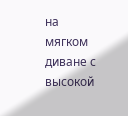на мягком диване с высокой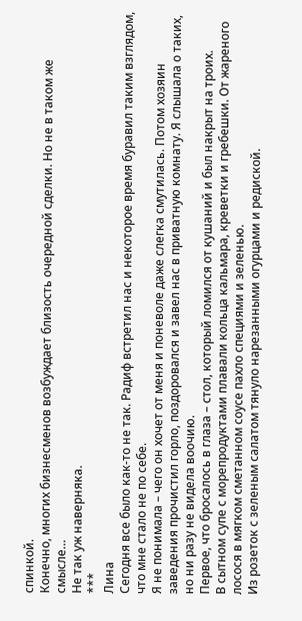спинкой.
Конечно, многих бизнесменов возбуждает близость очередной сделки. Но не в таком же смысле…
Не так уж наверняка.
***
Лина
Сегодня все было как-то не так. Радиф встретил нас и некоторое время буравил таким взглядом, что мне стало не по себе.
Я не понимала – чего он хочет от меня и поневоле даже слегка смутилась. Потом хозяин заведения прочистил горло, поздоровался и завел нас в приватную комнату. Я слышала о таких, но ни разу не видела воочию.
Первое, что бросалось в глаза – стол, который ломился от кушаний и был накрыт на троих.
В сытном супе с морепродуктами плавали кольца кальмара, креветки и гребешки. От жареного лосося в мягком сметанном соусе пахло специями и зеленью.
Из розеток с зеленым салатом тянуло нарезанными огурцами и редиской.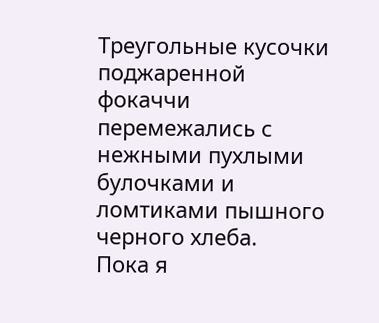Треугольные кусочки поджаренной фокаччи перемежались с нежными пухлыми булочками и ломтиками пышного черного хлеба.
Пока я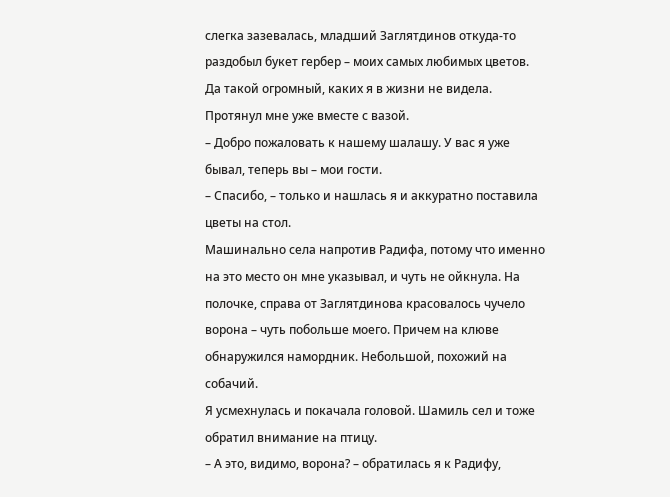слегка зазевалась, младший Заглятдинов откуда-то раздобыл букет гербер – моих самых любимых цветов. Да такой огромный, каких я в жизни не видела. Протянул мне уже вместе с вазой.
– Добро пожаловать к нашему шалашу. У вас я уже бывал, теперь вы – мои гости.
– Спасибо, – только и нашлась я и аккуратно поставила цветы на стол.
Машинально села напротив Радифа, потому что именно на это место он мне указывал, и чуть не ойкнула. На полочке, справа от Заглятдинова красовалось чучело ворона – чуть побольше моего. Причем на клюве обнаружился намордник. Небольшой, похожий на собачий.
Я усмехнулась и покачала головой. Шамиль сел и тоже обратил внимание на птицу.
– А это, видимо, ворона? – обратилась я к Радифу,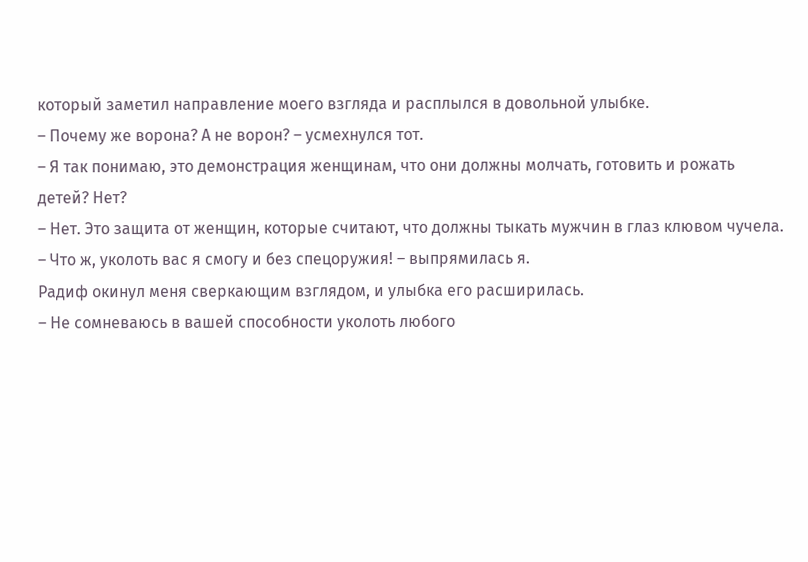который заметил направление моего взгляда и расплылся в довольной улыбке.
– Почему же ворона? А не ворон? – усмехнулся тот.
– Я так понимаю, это демонстрация женщинам, что они должны молчать, готовить и рожать детей? Нет?
– Нет. Это защита от женщин, которые считают, что должны тыкать мужчин в глаз клювом чучела.
– Что ж, уколоть вас я смогу и без спецоружия! – выпрямилась я.
Радиф окинул меня сверкающим взглядом, и улыбка его расширилась.
– Не сомневаюсь в вашей способности уколоть любого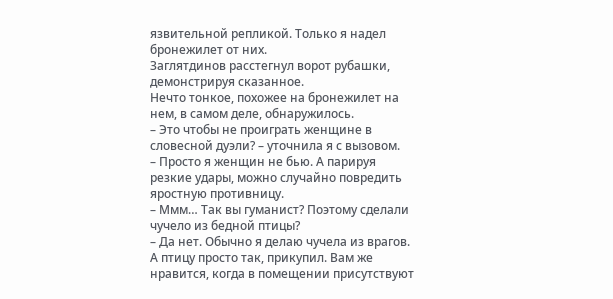язвительной репликой. Только я надел бронежилет от них.
Заглятдинов расстегнул ворот рубашки, демонстрируя сказанное.
Нечто тонкое, похожее на бронежилет на нем, в самом деле, обнаружилось.
– Это чтобы не проиграть женщине в словесной дуэли? – уточнила я с вызовом.
– Просто я женщин не бью. А парируя резкие удары, можно случайно повредить яростную противницу.
– Ммм… Так вы гуманист? Поэтому сделали чучело из бедной птицы?
– Да нет. Обычно я делаю чучела из врагов. А птицу просто так, прикупил. Вам же нравится, когда в помещении присутствуют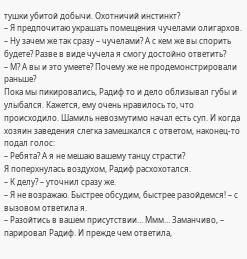тушки убитой добычи. Охотничий инстинкт?
– Я предпочитаю украшать помещения чучелами олигархов.
– Ну зачем же так сразу – чучелами? А с кем же вы спорить будете? Разве в виде чучела я смогу достойно ответить?
– М? А вы и это умеете? Почему же не продемонстрировали раньше?
Пока мы пикировались, Радиф то и дело облизывал губы и улыбался. Кажется, ему очень нравилось то, что происходило. Шамиль невозмутимо начал есть суп. И когда хозяин заведения слегка замешкался с ответом, наконец-то подал голос:
– Ребята? А я не мешаю вашему танцу страсти?
Я поперхнулась воздухом, Радиф расхохотался.
– К делу? – уточнил сразу же.
– Я не возражаю. Быстрее обсудим, быстрее разойдемся! – с вызовом ответила я.
– Разойтись в вашем присутствии… Ммм… Заманчиво, – парировал Радиф. И прежде чем ответила,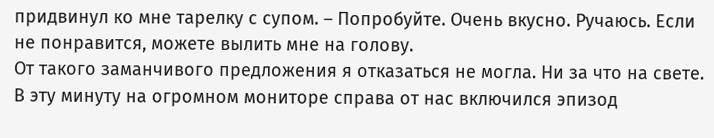придвинул ко мне тарелку с супом. – Попробуйте. Очень вкусно. Ручаюсь. Если не понравится, можете вылить мне на голову.
От такого заманчивого предложения я отказаться не могла. Ни за что на свете.
В эту минуту на огромном мониторе справа от нас включился эпизод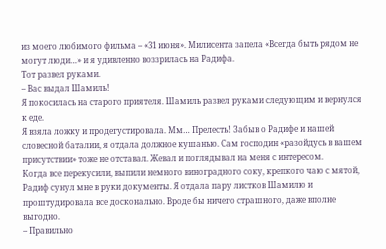из моего любимого фильма – «31 июня». Милисента запела «Всегда быть рядом не могут люди…» и я удивленно воззрилась на Радифа.
Тот развел руками.
– Вас выдал Шамиль!
Я покосилась на старого приятеля. Шамиль развел руками следующим и вернулся к еде.
Я взяла ложку и продегустировала. Мм… Прелесть! Забыв о Радифе и нашей словесной баталии, я отдала должное кушанью. Сам господин «разойдусь в вашем присутствии» тоже не отставал. Жевал и поглядывал на меня с интересом.
Когда все перекусили, выпили немного виноградного соку, крепкого чаю с мятой, Радиф сунул мне в руки документы. Я отдала пару листков Шамилю и проштудировала все досконально. Вроде бы ничего страшного, даже вполне выгодно.
– Правильно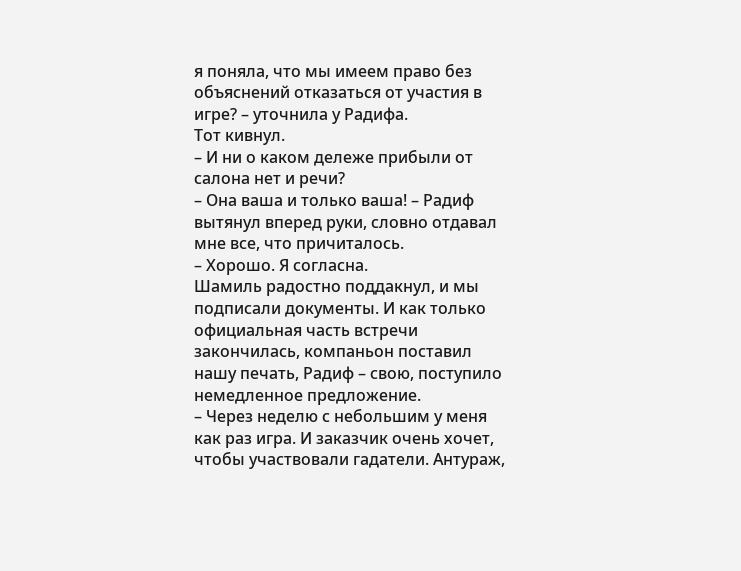я поняла, что мы имеем право без объяснений отказаться от участия в игре? – уточнила у Радифа.
Тот кивнул.
– И ни о каком дележе прибыли от салона нет и речи?
– Она ваша и только ваша! – Радиф вытянул вперед руки, словно отдавал мне все, что причиталось.
– Хорошо. Я согласна.
Шамиль радостно поддакнул, и мы подписали документы. И как только официальная часть встречи закончилась, компаньон поставил нашу печать, Радиф – свою, поступило немедленное предложение.
– Через неделю с небольшим у меня как раз игра. И заказчик очень хочет, чтобы участвовали гадатели. Антураж,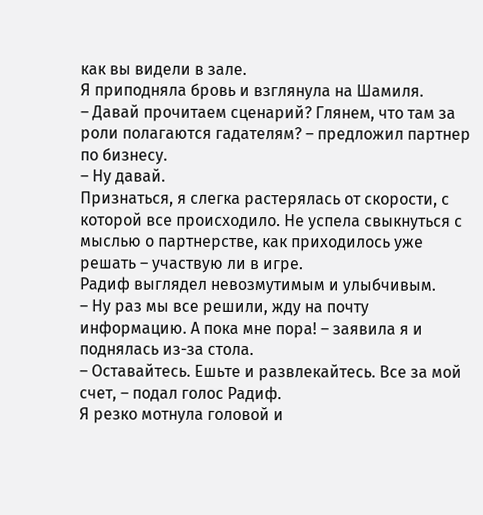как вы видели в зале.
Я приподняла бровь и взглянула на Шамиля.
– Давай прочитаем сценарий? Глянем, что там за роли полагаются гадателям? – предложил партнер по бизнесу.
– Ну давай.
Признаться, я слегка растерялась от скорости, с которой все происходило. Не успела свыкнуться с мыслью о партнерстве, как приходилось уже решать – участвую ли в игре.
Радиф выглядел невозмутимым и улыбчивым.
– Ну раз мы все решили, жду на почту информацию. А пока мне пора! – заявила я и поднялась из-за стола.
– Оставайтесь. Ешьте и развлекайтесь. Все за мой счет, – подал голос Радиф.
Я резко мотнула головой и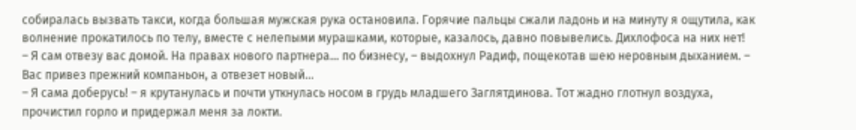собиралась вызвать такси, когда большая мужская рука остановила. Горячие пальцы сжали ладонь и на минуту я ощутила, как волнение прокатилось по телу, вместе с нелепыми мурашками, которые, казалось, давно повывелись. Дихлофоса на них нет!
– Я сам отвезу вас домой. На правах нового партнера… по бизнесу, – выдохнул Радиф, пощекотав шею неровным дыханием. – Вас привез прежний компаньон, а отвезет новый…
– Я сама доберусь! – я крутанулась и почти уткнулась носом в грудь младшего Заглятдинова. Тот жадно глотнул воздуха, прочистил горло и придержал меня за локти.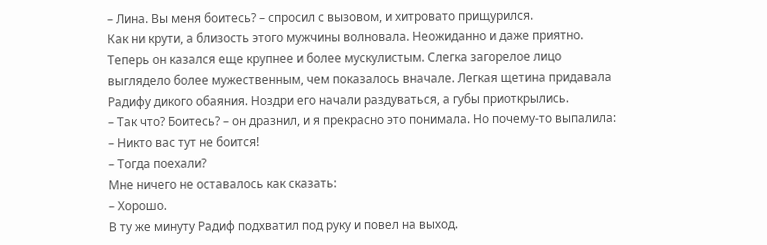– Лина. Вы меня боитесь? – спросил с вызовом, и хитровато прищурился.
Как ни крути, а близость этого мужчины волновала. Неожиданно и даже приятно. Теперь он казался еще крупнее и более мускулистым. Слегка загорелое лицо выглядело более мужественным, чем показалось вначале. Легкая щетина придавала Радифу дикого обаяния. Ноздри его начали раздуваться, а губы приоткрылись.
– Так что? Боитесь? – он дразнил, и я прекрасно это понимала. Но почему-то выпалила:
– Никто вас тут не боится!
– Тогда поехали?
Мне ничего не оставалось как сказать:
– Хорошо.
В ту же минуту Радиф подхватил под руку и повел на выход.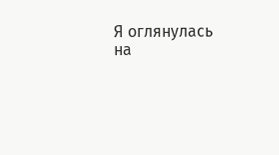Я оглянулась на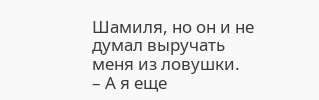Шамиля, но он и не думал выручать меня из ловушки.
– А я еще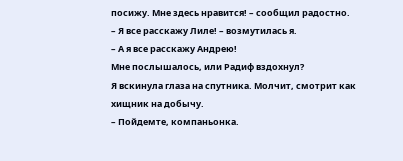посижу. Мне здесь нравится! – сообщил радостно.
– Я все расскажу Лиле! – возмутилась я.
– А я все расскажу Андрею!
Мне послышалось, или Радиф вздохнул?
Я вскинула глаза на спутника. Молчит, смотрит как хищник на добычу.
– Пойдемте, компаньонка.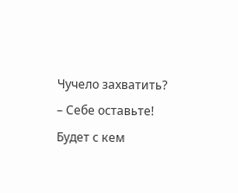Чучело захватить?
– Себе оставьте! Будет с кем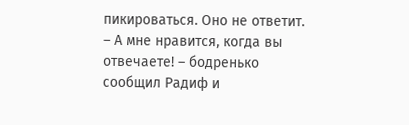пикироваться. Оно не ответит.
– А мне нравится, когда вы отвечаете! – бодренько сообщил Радиф и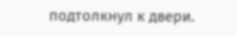подтолкнул к двери.